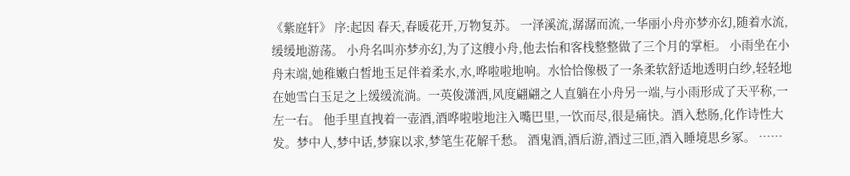《紫庭轩》 序:起因 春天,春暖花开,万物复苏。 一泽溪流,潺潺而流,一华丽小舟亦梦亦幻,随着水流,缓缓地游荡。 小舟名叫亦梦亦幻,为了这艘小舟,他去怡和客栈整整做了三个月的掌柜。 小雨坐在小舟末端,她稚嫩白皙地玉足伴着柔水,水,哗啦啦地响。水恰恰像极了一条柔软舒适地透明白纱,轻轻地在她雪白玉足之上缓缓流淌。一英俊潇洒,风度翩翩之人直躺在小舟另一端,与小雨形成了天平称,一左一右。 他手里直拽着一壶酒,酒哗啦啦地注入嘴巴里,一饮而尽,很是痛快。酒入愁肠,化作诗性大发。梦中人,梦中话,梦寐以求,梦笔生花解千愁。 酒鬼酒,酒后游,酒过三匝,酒入睡境思乡冢。 ……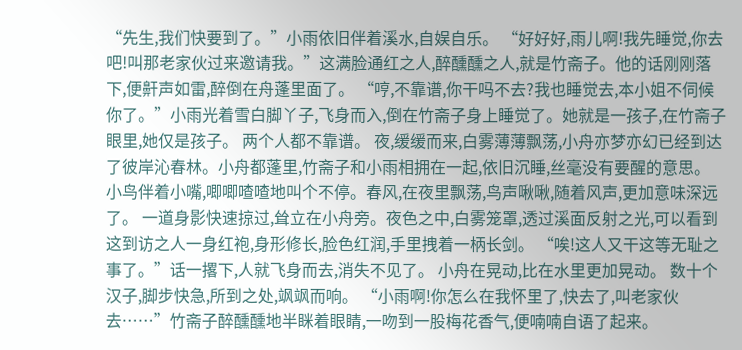“先生,我们快要到了。”小雨依旧伴着溪水,自娱自乐。 “好好好,雨儿啊!我先睡觉,你去吧!叫那老家伙过来邀请我。”这满脸通红之人,醉醺醺之人,就是竹斋子。他的话刚刚落下,便鼾声如雷,醉倒在舟蓬里面了。 “哼,不靠谱,你干吗不去?我也睡觉去,本小姐不伺候你了。”小雨光着雪白脚丫子,飞身而入,倒在竹斋子身上睡觉了。她就是一孩子,在竹斋子眼里,她仅是孩子。 两个人都不靠谱。 夜,缓缓而来,白雾薄薄飘荡,小舟亦梦亦幻已经到达了彼岸沁春林。小舟都蓬里,竹斋子和小雨相拥在一起,依旧沉睡,丝毫没有要醒的意思。 小鸟伴着小嘴,唧唧喳喳地叫个不停。春风,在夜里飘荡,鸟声啾啾,随着风声,更加意味深远了。 一道身影快速掠过,耸立在小舟旁。夜色之中,白雾笼罩,透过溪面反射之光,可以看到这到访之人一身红袍,身形修长,脸色红润,手里拽着一柄长剑。 “唉!这人又干这等无耻之事了。”话一撂下,人就飞身而去,消失不见了。 小舟在晃动,比在水里更加晃动。 数十个汉子,脚步快急,所到之处,飒飒而响。 “小雨啊!你怎么在我怀里了,快去了,叫老家伙去……”竹斋子醉醺醺地半眯着眼睛,一吻到一股梅花香气,便喃喃自语了起来。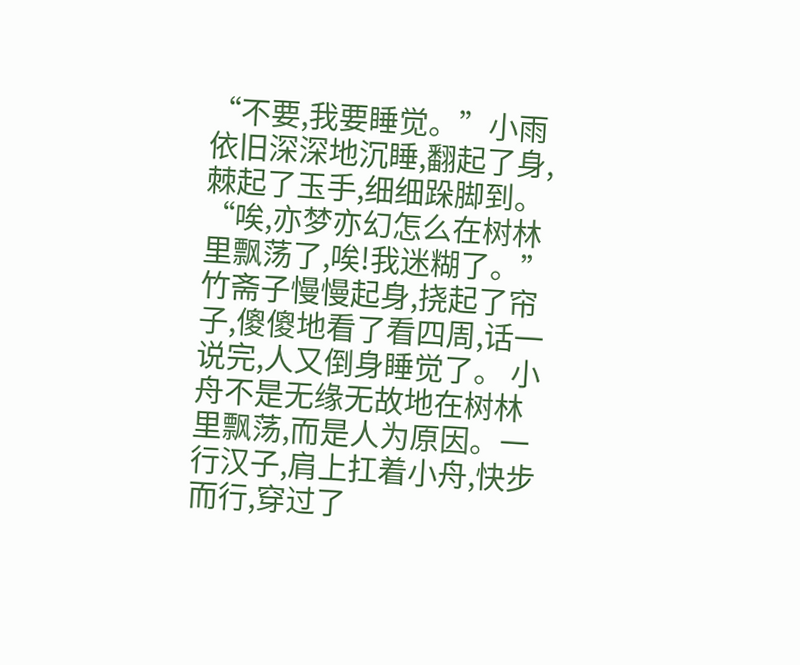“不要,我要睡觉。”小雨依旧深深地沉睡,翻起了身,棘起了玉手,细细跺脚到。 “唉,亦梦亦幻怎么在树林里飘荡了,唉!我迷糊了。”竹斋子慢慢起身,挠起了帘子,傻傻地看了看四周,话一说完,人又倒身睡觉了。 小舟不是无缘无故地在树林里飘荡,而是人为原因。一行汉子,肩上扛着小舟,快步而行,穿过了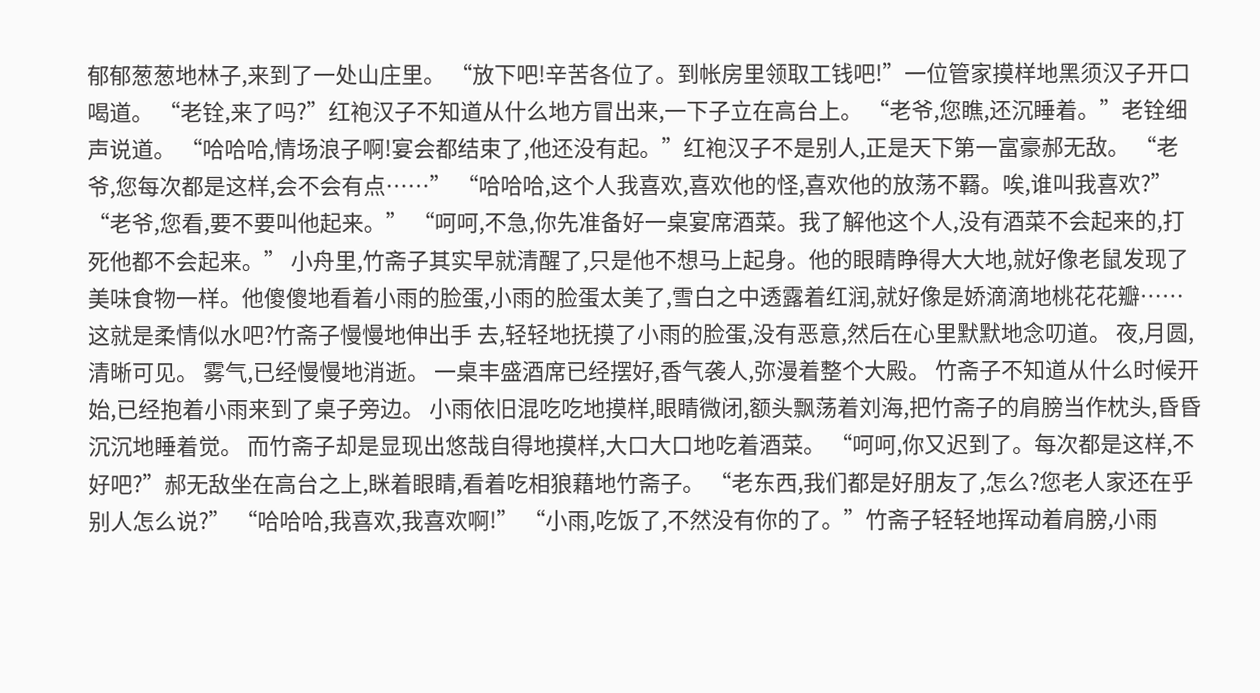郁郁葱葱地林子,来到了一处山庄里。 “放下吧!辛苦各位了。到帐房里领取工钱吧!”一位管家摸样地黑须汉子开口喝道。 “老铨,来了吗?”红袍汉子不知道从什么地方冒出来,一下子立在高台上。 “老爷,您瞧,还沉睡着。”老铨细声说道。 “哈哈哈,情场浪子啊!宴会都结束了,他还没有起。”红袍汉子不是别人,正是天下第一富豪郝无敌。 “老爷,您每次都是这样,会不会有点……” “哈哈哈,这个人我喜欢,喜欢他的怪,喜欢他的放荡不羇。唉,谁叫我喜欢?” “老爷,您看,要不要叫他起来。” “呵呵,不急,你先准备好一桌宴席酒菜。我了解他这个人,没有酒菜不会起来的,打死他都不会起来。” 小舟里,竹斋子其实早就清醒了,只是他不想马上起身。他的眼睛睁得大大地,就好像老鼠发现了美味食物一样。他傻傻地看着小雨的脸蛋,小雨的脸蛋太美了,雪白之中透露着红润,就好像是娇滴滴地桃花花瓣……这就是柔情似水吧?竹斋子慢慢地伸出手 去,轻轻地抚摸了小雨的脸蛋,没有恶意,然后在心里默默地念叨道。 夜,月圆,清晰可见。 雾气,已经慢慢地消逝。 一桌丰盛酒席已经摆好,香气袭人,弥漫着整个大殿。 竹斋子不知道从什么时候开始,已经抱着小雨来到了桌子旁边。 小雨依旧混吃吃地摸样,眼睛微闭,额头飘荡着刘海,把竹斋子的肩膀当作枕头,昏昏沉沉地睡着觉。 而竹斋子却是显现出悠哉自得地摸样,大口大口地吃着酒菜。 “呵呵,你又迟到了。每次都是这样,不好吧?”郝无敌坐在高台之上,眯着眼睛,看着吃相狼藉地竹斋子。 “老东西,我们都是好朋友了,怎么?您老人家还在乎别人怎么说?” “哈哈哈,我喜欢,我喜欢啊!” “小雨,吃饭了,不然没有你的了。”竹斋子轻轻地挥动着肩膀,小雨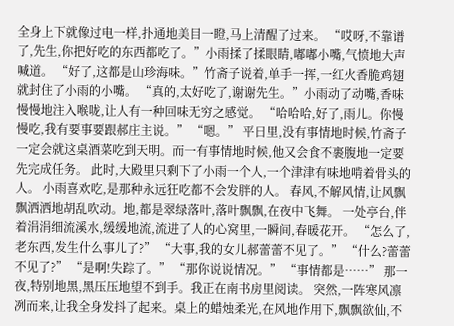全身上下就像过电一样,扑通地美目一瞪,马上清醒了过来。 “哎呀,不靠谱了,先生,你把好吃的东西都吃了。”小雨揉了揉眼睛,嘟嘟小嘴,气愤地大声喊道。 “好了,这都是山珍海味。”竹斋子说着,单手一挥,一红火香脆鸡翅就封住了小雨的小嘴。 “真的,太好吃了,谢谢先生。”小雨动了动嘴,香味慢慢地注入喉咙,让人有一种回味无穷之感觉。 “哈哈哈,好了,雨儿。你慢慢吃,我有要事要跟郝庄主说。” “嗯。” 平日里,没有事情地时候,竹斋子一定会就这桌酒菜吃到天明。而一有事情地时候,他又会食不裹腹地一定要先完成任务。 此时,大殿里只剩下了小雨一个人,一个津津有味地啃着骨头的人。 小雨喜欢吃,是那种永远狂吃都不会发胖的人。 春风,不解风情,让风飘飘洒洒地胡乱吹动。地,都是翠绿落叶,落叶飘飘,在夜中飞舞。 一处亭台,伴着涓涓细流溪水,缓缓地流,流进了人的心窝里,一瞬间,春暖花开。 “怎么了,老东西,发生什么事儿了?” “大事,我的女儿郝蕾蕾不见了。” “什么?蕾蕾不见了?” “是啊!失踪了。” “那你说说情况。” “事情都是……” 那一夜,特别地黑,黑压压地望不到手。我正在南书房里阅读。 突然,一阵寒风凛冽而来,让我全身发抖了起来。桌上的蜡烛柔光,在风地作用下,飘飘欲仙,不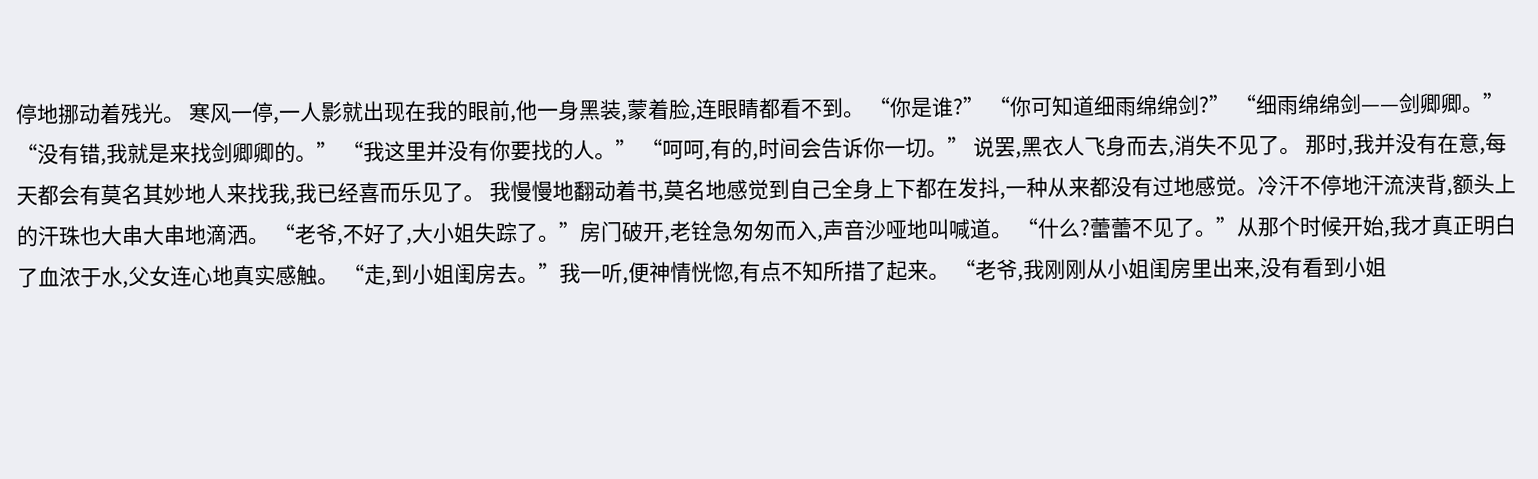停地挪动着残光。 寒风一停,一人影就出现在我的眼前,他一身黑装,蒙着脸,连眼睛都看不到。 “你是谁?” “你可知道细雨绵绵剑?” “细雨绵绵剑——剑卿卿。” “没有错,我就是来找剑卿卿的。” “我这里并没有你要找的人。” “呵呵,有的,时间会告诉你一切。” 说罢,黑衣人飞身而去,消失不见了。 那时,我并没有在意,每天都会有莫名其妙地人来找我,我已经喜而乐见了。 我慢慢地翻动着书,莫名地感觉到自己全身上下都在发抖,一种从来都没有过地感觉。冷汗不停地汗流浃背,额头上的汗珠也大串大串地滴洒。 “老爷,不好了,大小姐失踪了。”房门破开,老铨急匆匆而入,声音沙哑地叫喊道。 “什么?蕾蕾不见了。”从那个时候开始,我才真正明白了血浓于水,父女连心地真实感触。 “走,到小姐闺房去。”我一听,便神情恍惚,有点不知所措了起来。 “老爷,我刚刚从小姐闺房里出来,没有看到小姐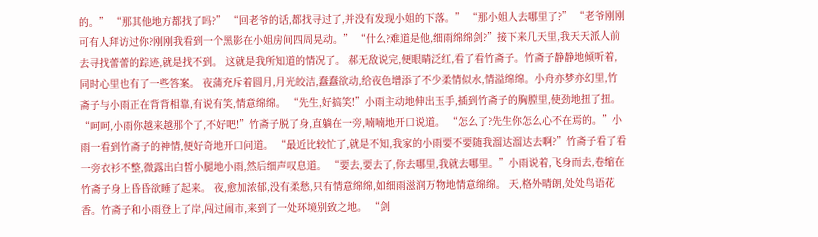的。” “那其他地方都找了吗?” “回老爷的话,都找寻过了,并没有发现小姐的下落。” “那小姐人去哪里了?” “老爷刚刚可有人拜访过你?刚刚我看到一个黑影在小姐房间四周晃动。” “什么?难道是他,细雨绵绵剑?”接下来几天里,我天天派人前去寻找蕾蕾的踪迹,就是找不到。 这就是我所知道的情况了。 郝无敌说完,便眼睛泛红,看了看竹斋子。竹斋子静静地倾听着,同时心里也有了一些答案。 夜蒲充斥着圆月,月光皎洁,蠢蠢欲动,给夜色增添了不少柔情似水,情溢绵绵。小舟亦梦亦幻里,竹斋子与小雨正在背背相靠,有说有笑,情意绵绵。 “先生,好搞笑!”小雨主动地伸出玉手,插到竹斋子的胸膛里,使劲地扭了扭。 “呵呵,小雨你越来越那个了,不好吧!”竹斋子脱了身,直躺在一旁,喃喃地开口说道。 “怎么了?先生你怎么心不在焉的。”小雨一看到竹斋子的神情,便好奇地开口问道。 “最近比较忙了,就是不知,我家的小雨要不要随我溜达溜达去啊?”竹斋子看了看一旁衣衫不整,微露出白皙小腿地小雨,然后细声叹息道。 “要去,要去了,你去哪里,我就去哪里。”小雨说着,飞身而去,卷缩在竹斋子身上昏昏欲睡了起来。 夜,愈加浓郁,没有柔愁,只有情意绵绵,如细雨滋润万物地情意绵绵。 天,格外晴朗,处处鸟语花香。竹斋子和小雨登上了岸,闯过闹市,来到了一处环境别致之地。 “剑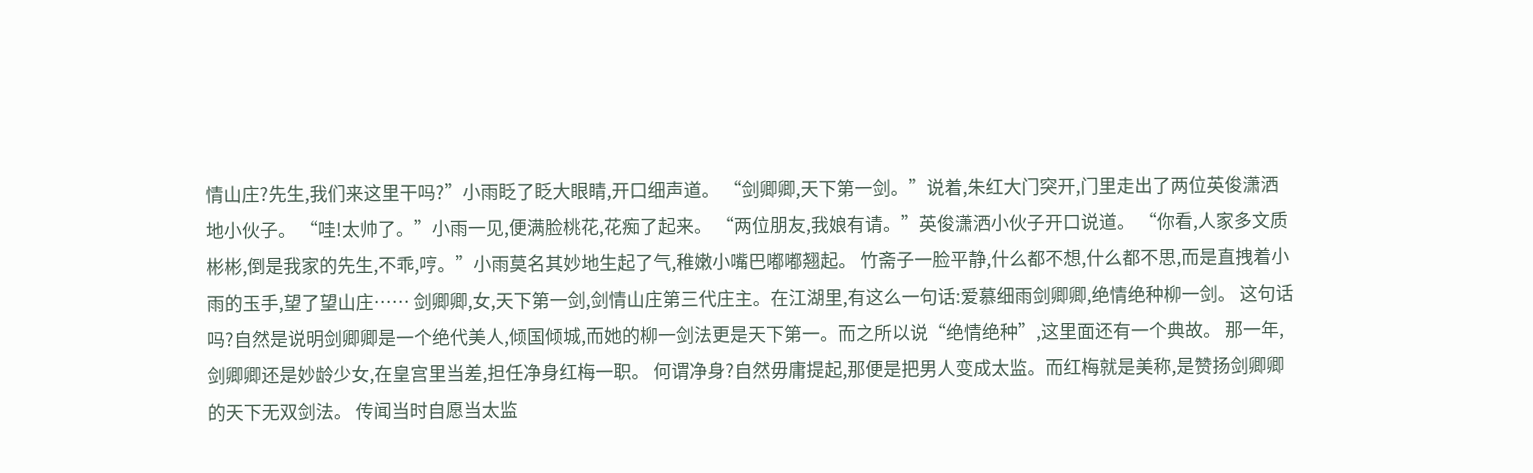情山庄?先生,我们来这里干吗?”小雨眨了眨大眼睛,开口细声道。 “剑卿卿,天下第一剑。”说着,朱红大门突开,门里走出了两位英俊潇洒地小伙子。 “哇!太帅了。”小雨一见,便满脸桃花,花痴了起来。 “两位朋友,我娘有请。”英俊潇洒小伙子开口说道。 “你看,人家多文质彬彬,倒是我家的先生,不乖,哼。”小雨莫名其妙地生起了气,稚嫩小嘴巴嘟嘟翘起。 竹斋子一脸平静,什么都不想,什么都不思,而是直拽着小雨的玉手,望了望山庄…… 剑卿卿,女,天下第一剑,剑情山庄第三代庄主。在江湖里,有这么一句话:爱慕细雨剑卿卿,绝情绝种柳一剑。 这句话吗?自然是说明剑卿卿是一个绝代美人,倾国倾城,而她的柳一剑法更是天下第一。而之所以说“绝情绝种”,这里面还有一个典故。 那一年,剑卿卿还是妙龄少女,在皇宫里当差,担任净身红梅一职。 何谓净身?自然毋庸提起,那便是把男人变成太监。而红梅就是美称,是赞扬剑卿卿的天下无双剑法。 传闻当时自愿当太监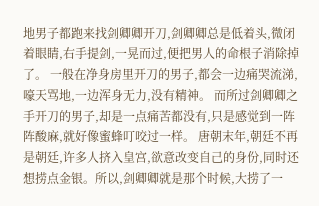地男子都跑来找剑卿卿开刀,剑卿卿总是低着头,微闭着眼睛,右手提剑,一晃而过,便把男人的命根子消除掉了。 一般在净身房里开刀的男子,都会一边痛哭流涕,嚎天骂地,一边浑身无力,没有精神。 而所过剑卿卿之手开刀的男子,却是一点痛苦都没有,只是感觉到一阵阵酸麻,就好像蜜蜂叮咬过一样。 唐朝末年,朝廷不再是朝廷,许多人挤入皇宫,欲意改变自己的身份,同时还想捞点金银。所以,剑卿卿就是那个时候,大捞了一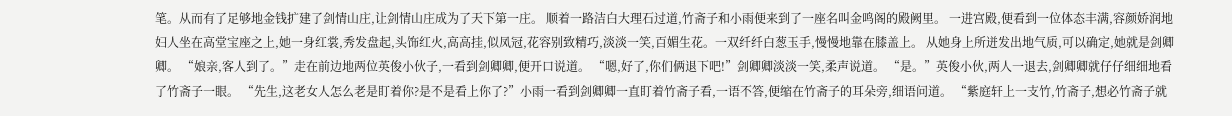笔。从而有了足够地金钱扩建了剑情山庄,让剑情山庄成为了天下第一庄。 顺着一路洁白大理石过道,竹斋子和小雨便来到了一座名叫金鸣阁的殿阙里。 一进宫殿,便看到一位体态丰满,容颜娇润地妇人坐在高堂宝座之上,她一身红裳,秀发盘起,头饰红火,高高挂,似凤冠,花容别致精巧,淡淡一笑,百媚生花。一双纤纤白葱玉手,慢慢地靠在膝盖上。 从她身上所迸发出地气质,可以确定,她就是剑卿卿。 “娘亲,客人到了。”走在前边地两位英俊小伙子,一看到剑卿卿,便开口说道。 “嗯,好了,你们俩退下吧!”剑卿卿淡淡一笑,柔声说道。 “是。”英俊小伙,两人一退去,剑卿卿就仔仔细细地看了竹斋子一眼。 “先生,这老女人怎么老是盯着你?是不是看上你了?”小雨一看到剑卿卿一直盯着竹斋子看,一语不答,便缩在竹斋子的耳朵旁,细语问道。 “紫庭轩上一支竹,竹斋子,想必竹斋子就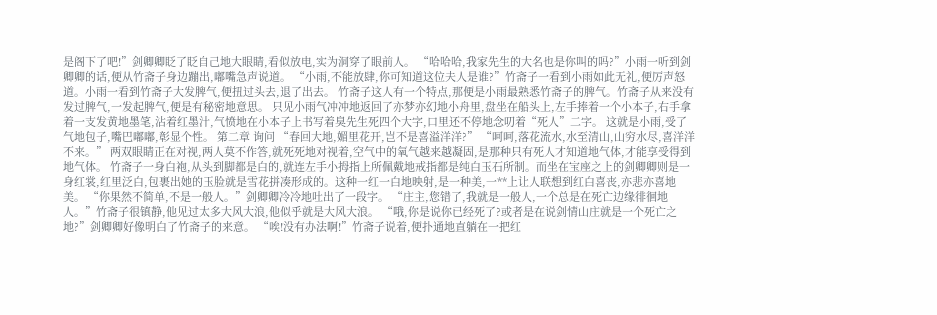是阁下了吧!”剑卿卿眨了眨自己地大眼睛,看似放电,实为洞穿了眼前人。 “哈哈哈,我家先生的大名也是你叫的吗?”小雨一听到剑卿卿的话,便从竹斋子身边蹦出,嘟嘴急声说道。 “小雨,不能放肆,你可知道这位夫人是谁?”竹斋子一看到小雨如此无礼,便厉声怒道。小雨一看到竹斋子大发脾气,便扭过头去,退了出去。 竹斋子这人有一个特点,那便是小雨最熟悉竹斋子的脾气。竹斋子从来没有发过脾气,一发起脾气,便是有秘密地意思。 只见小雨气冲冲地返回了亦梦亦幻地小舟里,盘坐在船头上,左手捧着一个小本子,右手拿着一支发黄地墨笔,沾着红墨汁,气愤地在小本子上书写着臭先生死四个大字,口里还不停地念叨着“死人”二字。 这就是小雨,受了气地包子,嘴巴嘟嘟,彰显个性。 第二章 询问 “春回大地,媚里花开,岂不是喜溢洋洋?” “呵呵,落花流水,水至清山,山穷水尽,喜洋洋不来。” 两双眼睛正在对视,两人莫不作答,就死死地对视着,空气中的氧气越来越凝固,是那种只有死人才知道地气体,才能享受得到地气体。 竹斋子一身白袍,从头到脚都是白的,就连左手小拇指上所佩戴地戒指都是纯白玉石所制。而坐在宝座之上的剑卿卿则是一身红裳,红里泛白,包裹出她的玉脸就是雪花拼凑形成的。这种一红一白地映射,是一种美,一**上让人联想到红白喜丧,亦悲亦喜地美。 “你果然不简单,不是一般人。”剑卿卿冷冷地吐出了一段字。 “庄主,您错了,我就是一般人,一个总是在死亡边缘徘徊地人。”竹斋子很镇静,他见过太多大风大浪,他似乎就是大风大浪。 “哦,你是说你已经死了?或者是在说剑情山庄就是一个死亡之地?”剑卿卿好像明白了竹斋子的来意。 “唉!没有办法啊!”竹斋子说着,便扑通地直躺在一把红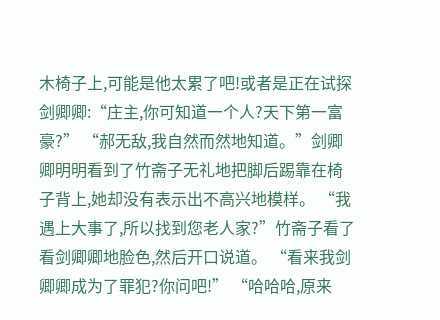木椅子上,可能是他太累了吧!或者是正在试探剑卿卿:“庄主,你可知道一个人?天下第一富豪?” “郝无敌,我自然而然地知道。”剑卿卿明明看到了竹斋子无礼地把脚后踢靠在椅子背上,她却没有表示出不高兴地模样。 “我遇上大事了,所以找到您老人家?”竹斋子看了看剑卿卿地脸色,然后开口说道。 “看来我剑卿卿成为了罪犯?你问吧!” “哈哈哈,原来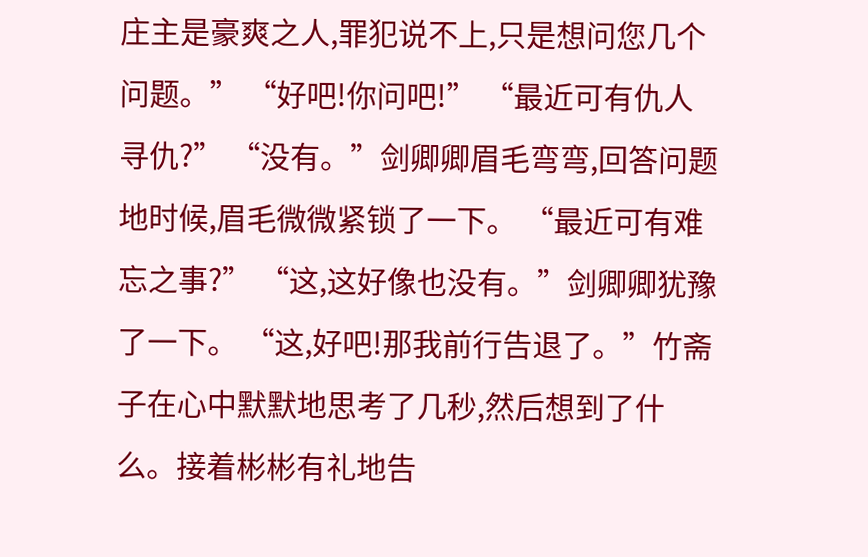庄主是豪爽之人,罪犯说不上,只是想问您几个问题。” “好吧!你问吧!” “最近可有仇人寻仇?” “没有。”剑卿卿眉毛弯弯,回答问题地时候,眉毛微微紧锁了一下。 “最近可有难忘之事?” “这,这好像也没有。”剑卿卿犹豫了一下。 “这,好吧!那我前行告退了。”竹斋子在心中默默地思考了几秒,然后想到了什么。接着彬彬有礼地告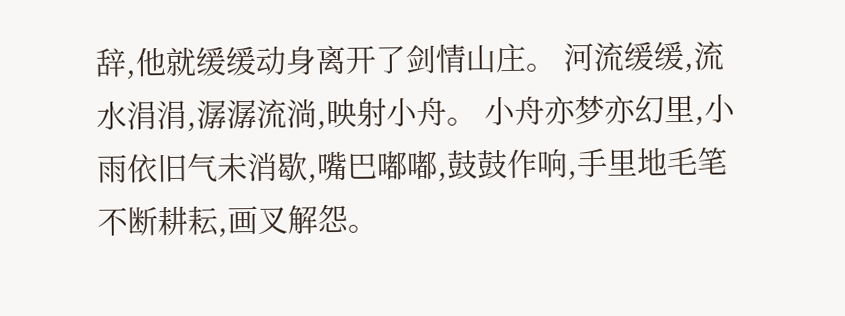辞,他就缓缓动身离开了剑情山庄。 河流缓缓,流水涓涓,潺潺流淌,映射小舟。 小舟亦梦亦幻里,小雨依旧气未消歇,嘴巴嘟嘟,鼓鼓作响,手里地毛笔不断耕耘,画叉解怨。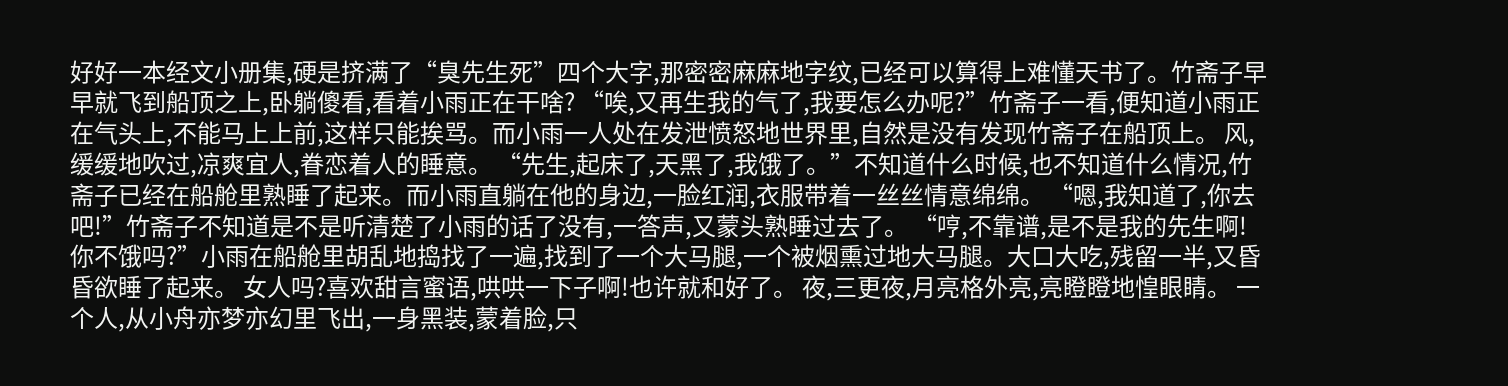好好一本经文小册集,硬是挤满了“臭先生死”四个大字,那密密麻麻地字纹,已经可以算得上难懂天书了。竹斋子早早就飞到船顶之上,卧躺傻看,看着小雨正在干啥? “唉,又再生我的气了,我要怎么办呢?”竹斋子一看,便知道小雨正在气头上,不能马上上前,这样只能挨骂。而小雨一人处在发泄愤怒地世界里,自然是没有发现竹斋子在船顶上。 风,缓缓地吹过,凉爽宜人,眷恋着人的睡意。 “先生,起床了,天黑了,我饿了。”不知道什么时候,也不知道什么情况,竹斋子已经在船舱里熟睡了起来。而小雨直躺在他的身边,一脸红润,衣服带着一丝丝情意绵绵。 “嗯,我知道了,你去吧!”竹斋子不知道是不是听清楚了小雨的话了没有,一答声,又蒙头熟睡过去了。 “哼,不靠谱,是不是我的先生啊!你不饿吗?”小雨在船舱里胡乱地捣找了一遍,找到了一个大马腿,一个被烟熏过地大马腿。大口大吃,残留一半,又昏昏欲睡了起来。 女人吗?喜欢甜言蜜语,哄哄一下子啊!也许就和好了。 夜,三更夜,月亮格外亮,亮瞪瞪地惶眼睛。 一个人,从小舟亦梦亦幻里飞出,一身黑装,蒙着脸,只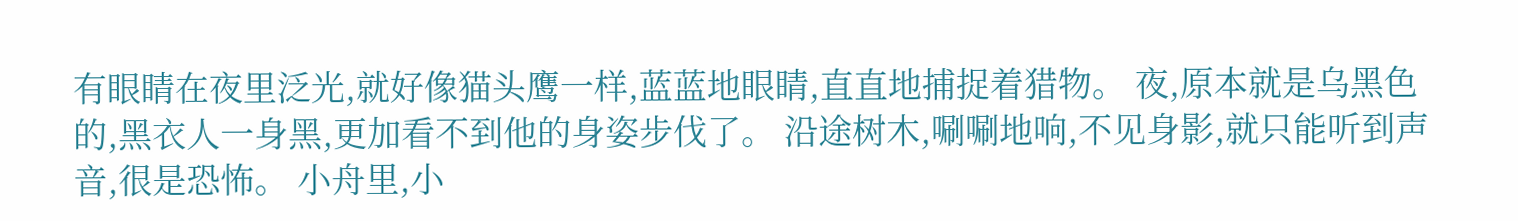有眼睛在夜里泛光,就好像猫头鹰一样,蓝蓝地眼睛,直直地捕捉着猎物。 夜,原本就是乌黑色的,黑衣人一身黑,更加看不到他的身姿步伐了。 沿途树木,唰唰地响,不见身影,就只能听到声音,很是恐怖。 小舟里,小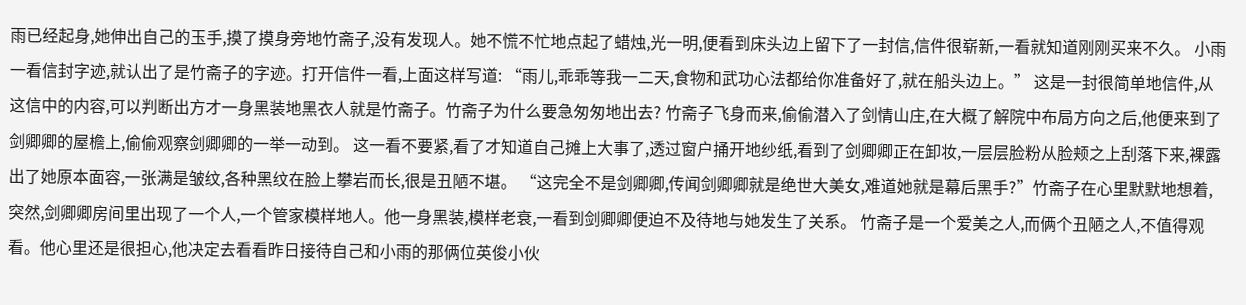雨已经起身,她伸出自己的玉手,摸了摸身旁地竹斋子,没有发现人。她不慌不忙地点起了蜡烛,光一明,便看到床头边上留下了一封信,信件很崭新,一看就知道刚刚买来不久。 小雨一看信封字迹,就认出了是竹斋子的字迹。打开信件一看,上面这样写道: “雨儿,乖乖等我一二天,食物和武功心法都给你准备好了,就在船头边上。” 这是一封很简单地信件,从这信中的内容,可以判断出方才一身黑装地黑衣人就是竹斋子。竹斋子为什么要急匆匆地出去? 竹斋子飞身而来,偷偷潜入了剑情山庄,在大概了解院中布局方向之后,他便来到了剑卿卿的屋檐上,偷偷观察剑卿卿的一举一动到。 这一看不要紧,看了才知道自己摊上大事了,透过窗户捅开地纱纸,看到了剑卿卿正在卸妆,一层层脸粉从脸颊之上刮落下来,裸露出了她原本面容,一张满是皱纹,各种黑纹在脸上攀岩而长,很是丑陋不堪。 “这完全不是剑卿卿,传闻剑卿卿就是绝世大美女,难道她就是幕后黑手?”竹斋子在心里默默地想着,突然,剑卿卿房间里出现了一个人,一个管家模样地人。他一身黑装,模样老衰,一看到剑卿卿便迫不及待地与她发生了关系。 竹斋子是一个爱美之人,而俩个丑陋之人,不值得观看。他心里还是很担心,他决定去看看昨日接待自己和小雨的那俩位英俊小伙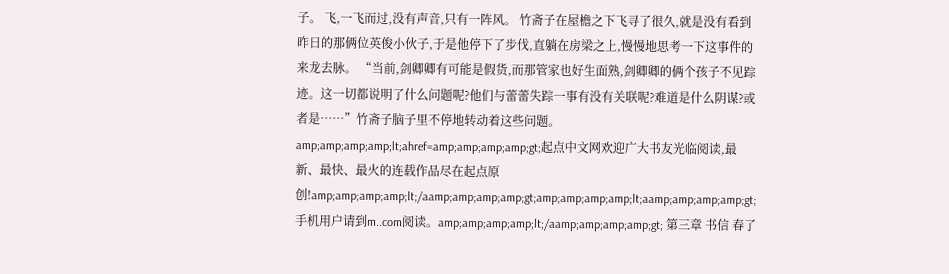子。 飞,一飞而过,没有声音,只有一阵风。 竹斋子在屋檐之下飞寻了很久,就是没有看到昨日的那俩位英俊小伙子,于是他停下了步伐,直躺在房梁之上,慢慢地思考一下这事件的来龙去脉。 “当前,剑卿卿有可能是假货,而那管家也好生面熟,剑卿卿的俩个孩子不见踪迹。这一切都说明了什么问题呢?他们与蕾蕾失踪一事有没有关联呢?难道是什么阴谋?或者是……”竹斋子脑子里不停地转动着这些问题。 amp;amp;amp;amp;lt;ahref=amp;amp;amp;amp;gt;起点中文网欢迎广大书友光临阅读,最新、最快、最火的连载作品尽在起点原创!amp;amp;amp;amp;lt;/aamp;amp;amp;amp;gt;amp;amp;amp;amp;lt;aamp;amp;amp;amp;gt;手机用户请到m..com阅读。amp;amp;amp;amp;lt;/aamp;amp;amp;amp;gt; 第三章 书信 春了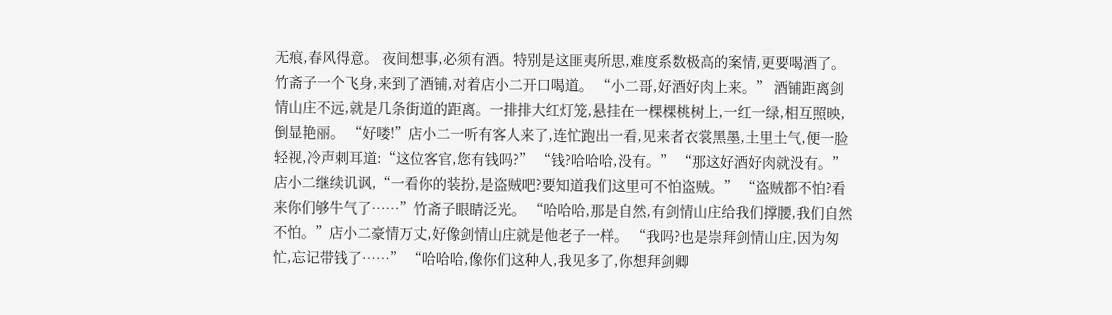无痕,春风得意。 夜间想事,必须有酒。特别是这匪夷所思,难度系数极高的案情,更要喝酒了。 竹斋子一个飞身,来到了酒铺,对着店小二开口喝道。 “小二哥,好酒好肉上来。” 酒铺距离剑情山庄不远,就是几条街道的距离。一排排大红灯笼,悬挂在一棵棵桃树上,一红一绿,相互照映,倒显艳丽。 “好喽!”店小二一听有客人来了,连忙跑出一看,见来者衣裳黑墨,土里土气,便一脸轻视,冷声刺耳道:“这位客官,您有钱吗?” “钱?哈哈哈,没有。” “那这好酒好肉就没有。”店小二继续讥讽,“一看你的装扮,是盗贼吧?要知道我们这里可不怕盗贼。” “盗贼都不怕?看来你们够牛气了……”竹斋子眼睛泛光。 “哈哈哈,那是自然,有剑情山庄给我们撑腰,我们自然不怕。”店小二豪情万丈,好像剑情山庄就是他老子一样。 “我吗?也是崇拜剑情山庄,因为匆忙,忘记带钱了……” “哈哈哈,像你们这种人,我见多了,你想拜剑卿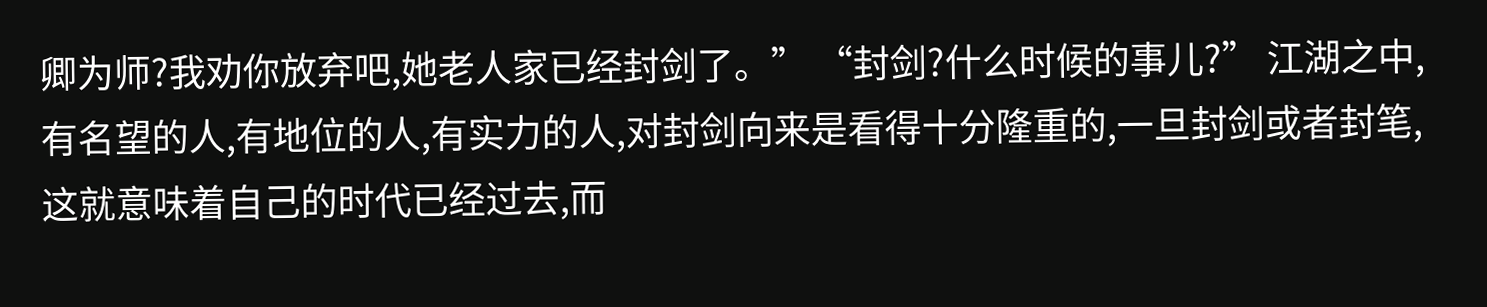卿为师?我劝你放弃吧,她老人家已经封剑了。” “封剑?什么时候的事儿?” 江湖之中,有名望的人,有地位的人,有实力的人,对封剑向来是看得十分隆重的,一旦封剑或者封笔,这就意味着自己的时代已经过去,而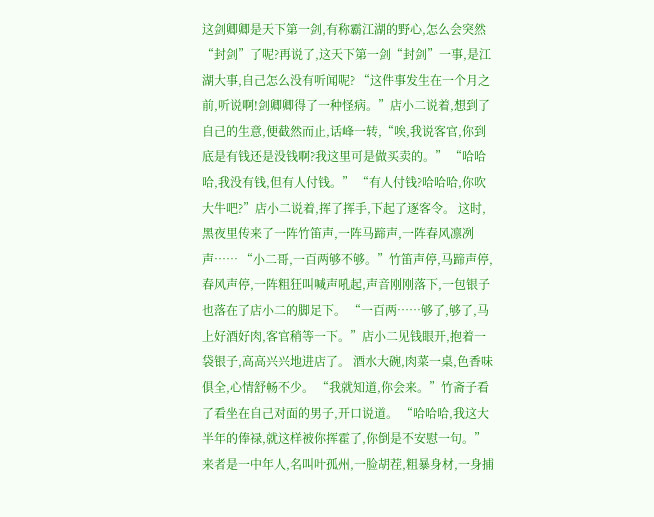这剑卿卿是天下第一剑,有称霸江湖的野心,怎么会突然“封剑”了呢?再说了,这天下第一剑“封剑”一事,是江湖大事,自己怎么没有听闻呢? “这件事发生在一个月之前,听说啊!剑卿卿得了一种怪病。”店小二说着,想到了自己的生意,便截然而止,话峰一转,“唉,我说客官,你到底是有钱还是没钱啊?我这里可是做买卖的。” “哈哈哈,我没有钱,但有人付钱。” “有人付钱?哈哈哈,你吹大牛吧?”店小二说着,挥了挥手,下起了逐客令。 这时,黑夜里传来了一阵竹笛声,一阵马蹄声,一阵春风凛冽声…… “小二哥,一百两够不够。”竹笛声停,马蹄声停,春风声停,一阵粗狂叫喊声吼起,声音刚刚落下,一包银子也落在了店小二的脚足下。 “一百两……够了,够了,马上好酒好肉,客官稍等一下。”店小二见钱眼开,抱着一袋银子,高高兴兴地进店了。 酒水大碗,肉菜一桌,色香味俱全,心情舒畅不少。 “我就知道,你会来。”竹斋子看了看坐在自己对面的男子,开口说道。 “哈哈哈,我这大半年的俸禄,就这样被你挥霍了,你倒是不安慰一句。”来者是一中年人,名叫叶孤州,一脸胡茬,粗暴身材,一身捕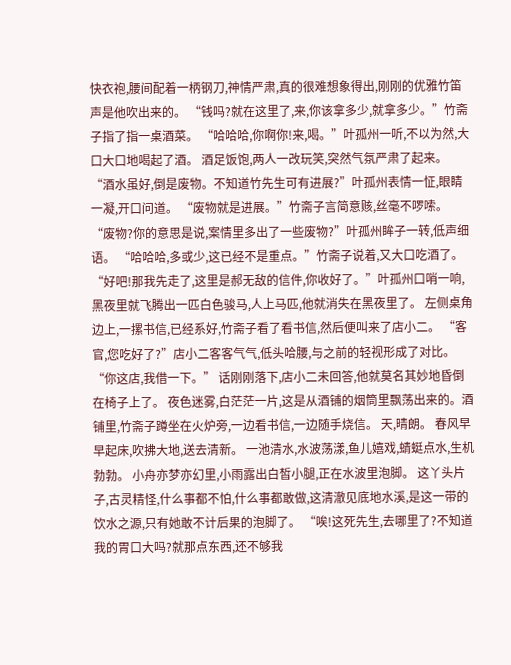快衣袍,腰间配着一柄钢刀,神情严肃,真的很难想象得出,刚刚的优雅竹笛声是他吹出来的。 “钱吗?就在这里了,来,你该拿多少,就拿多少。”竹斋子指了指一桌酒菜。 “哈哈哈,你啊你!来,喝。”叶孤州一听,不以为然,大口大口地喝起了酒。 酒足饭饱,两人一改玩笑,突然气氛严肃了起来。 “酒水虽好,倒是废物。不知道竹先生可有进展?”叶孤州表情一怔,眼睛一凝,开口问道。 “废物就是进展。”竹斋子言简意赅,丝毫不啰嗦。 “废物?你的意思是说,案情里多出了一些废物?”叶孤州眸子一转,低声细语。 “哈哈哈,多或少,这已经不是重点。”竹斋子说着,又大口吃酒了。 “好吧!那我先走了,这里是郝无敌的信件,你收好了。”叶孤州口哨一响,黑夜里就飞腾出一匹白色骏马,人上马匹,他就消失在黑夜里了。 左侧桌角边上,一摞书信,已经系好,竹斋子看了看书信,然后便叫来了店小二。 “客官,您吃好了?”店小二客客气气,低头哈腰,与之前的轻视形成了对比。 “你这店,我借一下。” 话刚刚落下,店小二未回答,他就莫名其妙地昏倒在椅子上了。 夜色迷雾,白茫茫一片,这是从酒铺的烟筒里飘荡出来的。酒铺里,竹斋子蹲坐在火炉旁,一边看书信,一边随手烧信。 天,晴朗。 春风早早起床,吹拂大地,送去清新。 一池清水,水波荡漾,鱼儿嬉戏,蜻蜓点水,生机勃勃。 小舟亦梦亦幻里,小雨露出白皙小腿,正在水波里泡脚。 这丫头片子,古灵精怪,什么事都不怕,什么事都敢做,这清澈见底地水溪,是这一带的饮水之源,只有她敢不计后果的泡脚了。 “唉!这死先生,去哪里了?不知道我的胃口大吗?就那点东西,还不够我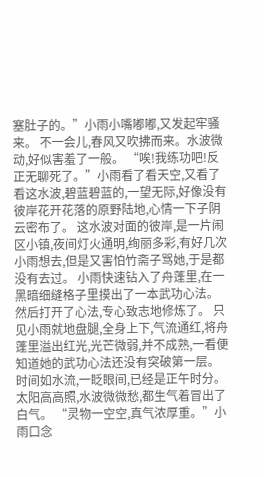塞肚子的。”小雨小嘴嘟嘟,又发起牢骚来。 不一会儿,春风又吹拂而来。水波微动,好似害羞了一般。 “唉!我练功吧!反正无聊死了。”小雨看了看天空,又看了看这水波,碧蓝碧蓝的,一望无际,好像没有彼岸花开花落的原野陆地,心情一下子阴云密布了。 这水波对面的彼岸,是一片闹区小镇,夜间灯火通明,绚丽多彩,有好几次小雨想去,但是又害怕竹斋子骂她,于是都没有去过。 小雨快速钻入了舟蓬里,在一黑暗细缝格子里摸出了一本武功心法。然后打开了心法,专心致志地修炼了。 只见小雨就地盘腿,全身上下,气流通红,将舟蓬里溢出红光,光芒微弱,并不成熟,一看便知道她的武功心法还没有突破第一层。 时间如水流,一眨眼间,已经是正午时分。 太阳高高照,水波微微愁,都生气着冒出了白气。 “灵物一空空,真气浓厚重。”小雨口念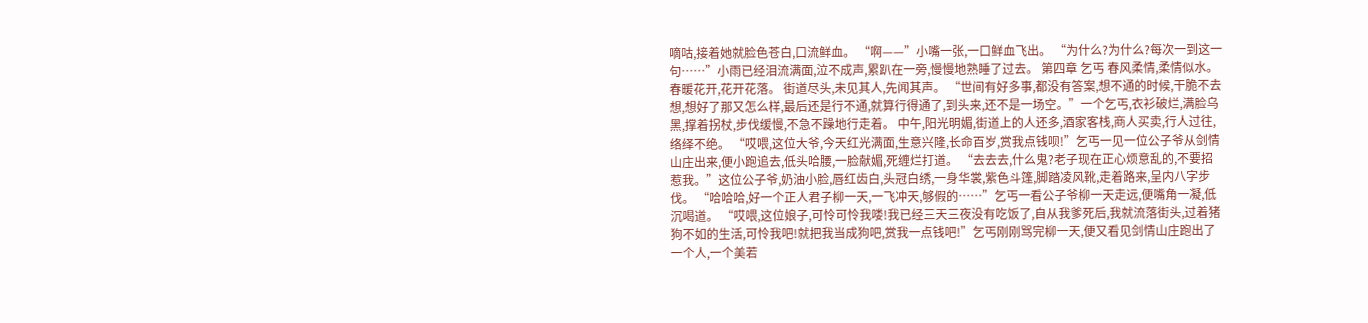嘀咕,接着她就脸色苍白,口流鲜血。 “啊——”小嘴一张,一口鲜血飞出。 “为什么?为什么?每次一到这一句……”小雨已经泪流满面,泣不成声,累趴在一旁,慢慢地熟睡了过去。 第四章 乞丐 春风柔情,柔情似水。 春暖花开,花开花落。 街道尽头,未见其人,先闻其声。 “世间有好多事,都没有答案,想不通的时候,干脆不去想,想好了那又怎么样,最后还是行不通,就算行得通了,到头来,还不是一场空。”一个乞丐,衣衫破烂,满脸乌黑,撑着拐杖,步伐缓慢,不急不躁地行走着。 中午,阳光明媚,街道上的人还多,酒家客栈,商人买卖,行人过往,络绎不绝。 “哎喂,这位大爷,今天红光满面,生意兴隆,长命百岁,赏我点钱呗!”乞丐一见一位公子爷从剑情山庄出来,便小跑追去,低头哈腰,一脸献媚,死缠烂打道。 “去去去,什么鬼?老子现在正心烦意乱的,不要招惹我。”这位公子爷,奶油小脸,唇红齿白,头冠白绣,一身华裳,紫色斗篷,脚踏凌风靴,走着路来,呈内八字步伐。 “哈哈哈,好一个正人君子柳一天,一飞冲天,够假的……”乞丐一看公子爷柳一天走远,便嘴角一凝,低沉喝道。 “哎喂,这位娘子,可怜可怜我喽!我已经三天三夜没有吃饭了,自从我爹死后,我就流落街头,过着猪狗不如的生活,可怜我吧!就把我当成狗吧,赏我一点钱吧!”乞丐刚刚骂完柳一天,便又看见剑情山庄跑出了一个人,一个美若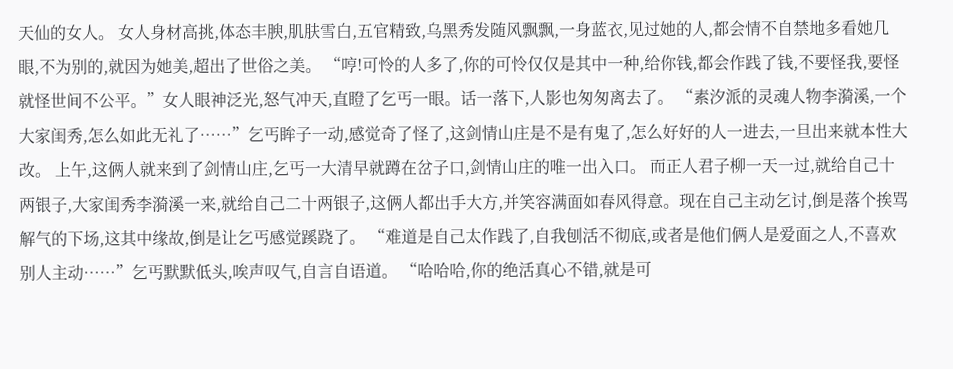天仙的女人。 女人身材高挑,体态丰腴,肌肤雪白,五官精致,乌黑秀发随风飘飘,一身蓝衣,见过她的人,都会情不自禁地多看她几眼,不为别的,就因为她美,超出了世俗之美。 “哼!可怜的人多了,你的可怜仅仅是其中一种,给你钱,都会作践了钱,不要怪我,要怪就怪世间不公平。”女人眼神泛光,怒气冲天,直瞪了乞丐一眼。话一落下,人影也匆匆离去了。 “素汐派的灵魂人物李漪溪,一个大家闺秀,怎么如此无礼了……”乞丐眸子一动,感觉奇了怪了,这剑情山庄是不是有鬼了,怎么好好的人一进去,一旦出来就本性大改。 上午,这俩人就来到了剑情山庄,乞丐一大清早就蹲在岔子口,剑情山庄的唯一出入口。 而正人君子柳一天一过,就给自己十两银子,大家闺秀李漪溪一来,就给自己二十两银子,这俩人都出手大方,并笑容满面如春风得意。现在自己主动乞讨,倒是落个挨骂解气的下场,这其中缘故,倒是让乞丐感觉蹊跷了。 “难道是自己太作践了,自我刨活不彻底,或者是他们俩人是爱面之人,不喜欢别人主动……”乞丐默默低头,唉声叹气,自言自语道。 “哈哈哈,你的绝活真心不错,就是可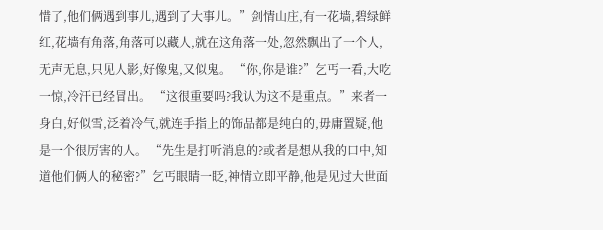惜了,他们俩遇到事儿,遇到了大事儿。”剑情山庄,有一花墙,碧绿鲜红,花墙有角落,角落可以藏人,就在这角落一处,忽然飘出了一个人,无声无息,只见人影,好像鬼,又似鬼。 “你,你是谁?”乞丐一看,大吃一惊,冷汗已经冒出。 “这很重要吗?我认为这不是重点。”来者一身白,好似雪,泛着冷气,就连手指上的饰品都是纯白的,毋庸置疑,他是一个很厉害的人。 “先生是打听消息的?或者是想从我的口中,知道他们俩人的秘密?”乞丐眼睛一眨,神情立即平静,他是见过大世面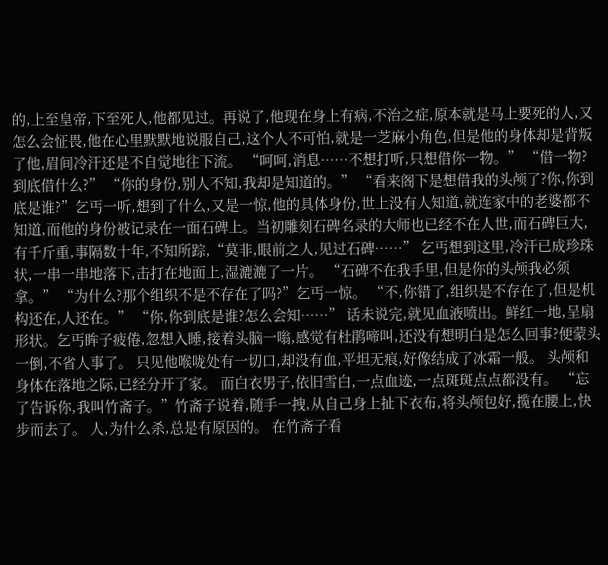的,上至皇帝,下至死人,他都见过。再说了,他现在身上有病,不治之症,原本就是马上要死的人,又怎么会怔畏,他在心里默默地说服自己,这个人不可怕,就是一芝麻小角色,但是他的身体却是背叛了他,眉间冷汗还是不自觉地往下流。 “呵呵,消息……不想打听,只想借你一物。” “借一物?到底借什么?” “你的身份,别人不知,我却是知道的。” “看来阁下是想借我的头颅了?你,你到底是谁?”乞丐一听,想到了什么,又是一惊,他的具体身份,世上没有人知道,就连家中的老婆都不知道,而他的身份被记录在一面石碑上。当初雕刻石碑名录的大师也已经不在人世,而石碑巨大,有千斤重,事隔数十年,不知所踪,“莫非,眼前之人,见过石碑……” 乞丐想到这里,冷汗已成珍珠状,一串一串地落下,击打在地面上,湿漉漉了一片。 “石碑不在我手里,但是你的头颅我必须拿。” “为什么?那个组织不是不存在了吗?”乞丐一惊。 “不,你错了,组织是不存在了,但是机构还在,人还在。” “你,你到底是谁?怎么会知……” 话未说完,就见血液喷出。鲜红一地,呈扇形状。乞丐眸子疲倦,忽想入睡,接着头脑一嗡,感觉有杜鹃啼叫,还没有想明白是怎么回事?便蒙头一倒,不省人事了。 只见他喉咙处有一切口,却没有血,平坦无痕,好像结成了冰霜一般。 头颅和身体在落地之际,已经分开了家。 而白衣男子,依旧雪白,一点血迹,一点斑斑点点都没有。 “忘了告诉你,我叫竹斋子。”竹斋子说着,随手一拽,从自己身上扯下衣布,将头颅包好,揽在腰上,快步而去了。 人,为什么杀,总是有原因的。 在竹斋子看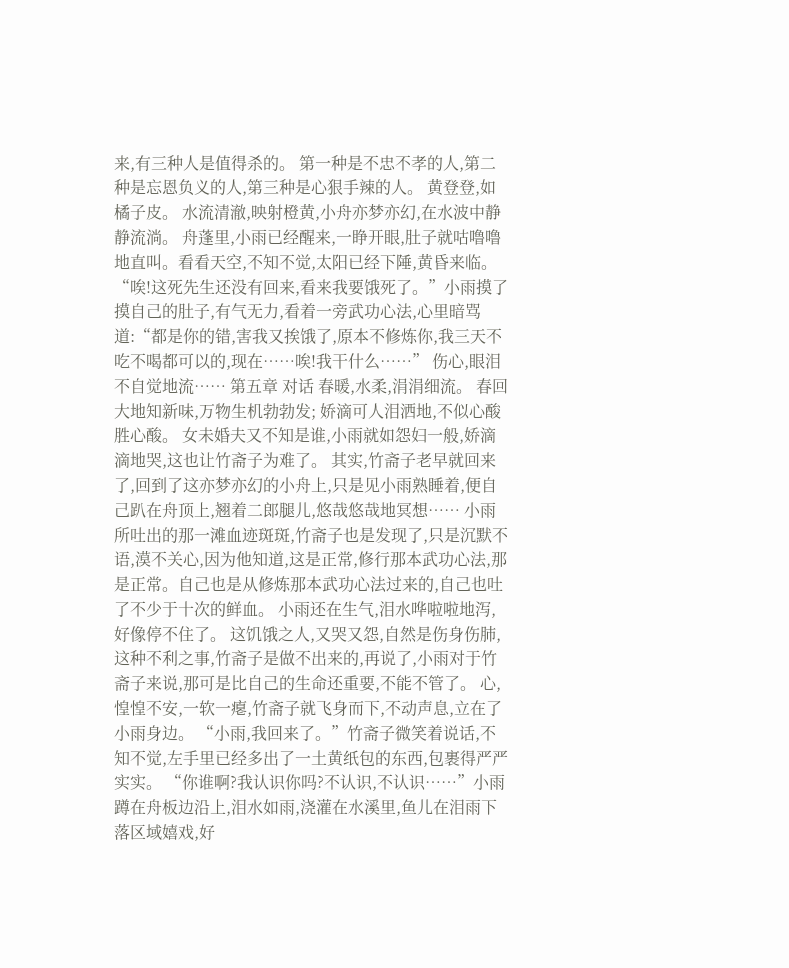来,有三种人是值得杀的。 第一种是不忠不孝的人,第二种是忘恩负义的人,第三种是心狠手辣的人。 黄登登,如橘子皮。 水流清澈,映射橙黄,小舟亦梦亦幻,在水波中静静流淌。 舟蓬里,小雨已经醒来,一睁开眼,肚子就咕噜噜地直叫。看看天空,不知不觉,太阳已经下陲,黄昏来临。 “唉!这死先生还没有回来,看来我要饿死了。”小雨摸了摸自己的肚子,有气无力,看着一旁武功心法,心里暗骂道:“都是你的错,害我又挨饿了,原本不修炼你,我三天不吃不喝都可以的,现在……唉!我干什么……” 伤心,眼泪不自觉地流…… 第五章 对话 春暖,水柔,涓涓细流。 春回大地知新味,万物生机勃勃发; 娇滴可人泪洒地,不似心酸胜心酸。 女未婚夫又不知是谁,小雨就如怨妇一般,娇滴滴地哭,这也让竹斋子为难了。 其实,竹斋子老早就回来了,回到了这亦梦亦幻的小舟上,只是见小雨熟睡着,便自己趴在舟顶上,翘着二郎腿儿,悠哉悠哉地冥想…… 小雨所吐出的那一滩血迹斑斑,竹斋子也是发现了,只是沉默不语,漠不关心,因为他知道,这是正常,修行那本武功心法,那是正常。自己也是从修炼那本武功心法过来的,自己也吐了不少于十次的鲜血。 小雨还在生气,泪水哗啦啦地泻,好像停不住了。 这饥饿之人,又哭又怨,自然是伤身伤肺,这种不利之事,竹斋子是做不出来的,再说了,小雨对于竹斋子来说,那可是比自己的生命还重要,不能不管了。 心,惶惶不安,一软一瘪,竹斋子就飞身而下,不动声息,立在了小雨身边。 “小雨,我回来了。”竹斋子微笑着说话,不知不觉,左手里已经多出了一土黄纸包的东西,包裹得严严实实。 “你谁啊?我认识你吗?不认识,不认识……”小雨蹲在舟板边沿上,泪水如雨,浇灌在水溪里,鱼儿在泪雨下落区域嬉戏,好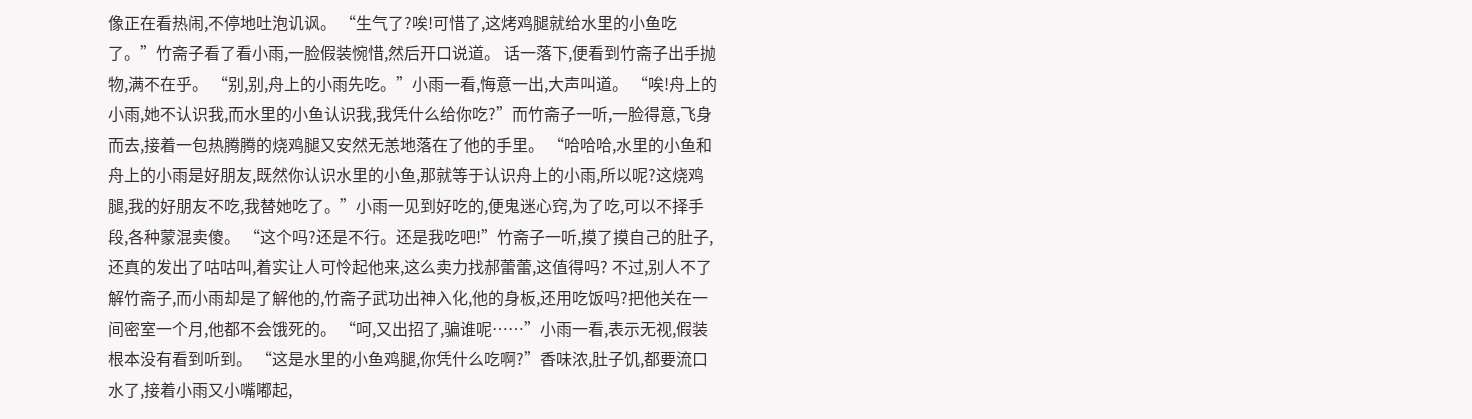像正在看热闹,不停地吐泡讥讽。 “生气了?唉!可惜了,这烤鸡腿就给水里的小鱼吃了。”竹斋子看了看小雨,一脸假装惋惜,然后开口说道。 话一落下,便看到竹斋子出手抛物,满不在乎。 “别,别,舟上的小雨先吃。”小雨一看,悔意一出,大声叫道。 “唉!舟上的小雨,她不认识我,而水里的小鱼认识我,我凭什么给你吃?”而竹斋子一听,一脸得意,飞身而去,接着一包热腾腾的烧鸡腿又安然无恙地落在了他的手里。 “哈哈哈,水里的小鱼和舟上的小雨是好朋友,既然你认识水里的小鱼,那就等于认识舟上的小雨,所以呢?这烧鸡腿,我的好朋友不吃,我替她吃了。”小雨一见到好吃的,便鬼迷心窍,为了吃,可以不择手段,各种蒙混卖傻。 “这个吗?还是不行。还是我吃吧!”竹斋子一听,摸了摸自己的肚子,还真的发出了咕咕叫,着实让人可怜起他来,这么卖力找郝蕾蕾,这值得吗? 不过,别人不了解竹斋子,而小雨却是了解他的,竹斋子武功出神入化,他的身板,还用吃饭吗?把他关在一间密室一个月,他都不会饿死的。 “呵,又出招了,骗谁呢……”小雨一看,表示无视,假装根本没有看到听到。 “这是水里的小鱼鸡腿,你凭什么吃啊?”香味浓,肚子饥,都要流口水了,接着小雨又小嘴嘟起,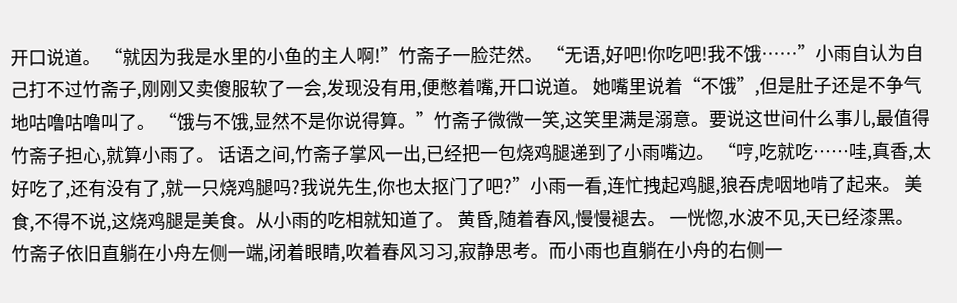开口说道。 “就因为我是水里的小鱼的主人啊!”竹斋子一脸茫然。 “无语,好吧!你吃吧!我不饿……”小雨自认为自己打不过竹斋子,刚刚又卖傻服软了一会,发现没有用,便憋着嘴,开口说道。 她嘴里说着“不饿”,但是肚子还是不争气地咕噜咕噜叫了。 “饿与不饿,显然不是你说得算。”竹斋子微微一笑,这笑里满是溺意。要说这世间什么事儿,最值得竹斋子担心,就算小雨了。 话语之间,竹斋子掌风一出,已经把一包烧鸡腿递到了小雨嘴边。 “哼,吃就吃……哇,真香,太好吃了,还有没有了,就一只烧鸡腿吗?我说先生,你也太抠门了吧?”小雨一看,连忙拽起鸡腿,狼吞虎咽地啃了起来。 美食,不得不说,这烧鸡腿是美食。从小雨的吃相就知道了。 黄昏,随着春风,慢慢褪去。 一恍惚,水波不见,天已经漆黑。 竹斋子依旧直躺在小舟左侧一端,闭着眼睛,吹着春风习习,寂静思考。而小雨也直躺在小舟的右侧一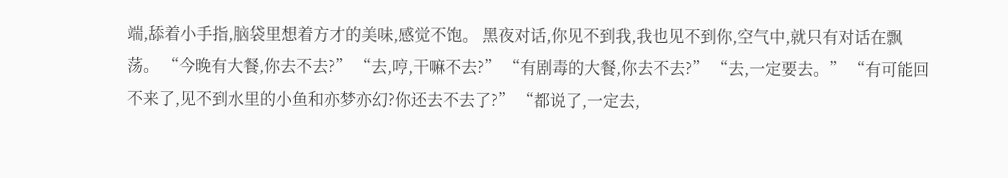端,舔着小手指,脑袋里想着方才的美味,感觉不饱。 黑夜对话,你见不到我,我也见不到你,空气中,就只有对话在飘荡。 “今晚有大餐,你去不去?” “去,哼,干嘛不去?” “有剧毒的大餐,你去不去?” “去,一定要去。” “有可能回不来了,见不到水里的小鱼和亦梦亦幻?你还去不去了?” “都说了,一定去,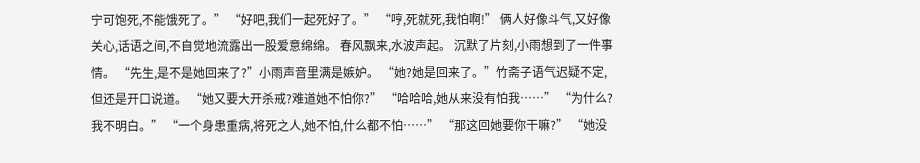宁可饱死,不能饿死了。” “好吧,我们一起死好了。” “哼,死就死,我怕啊!” 俩人好像斗气,又好像关心,话语之间,不自觉地流露出一股爱意绵绵。 春风飘来,水波声起。 沉默了片刻,小雨想到了一件事情。 “先生,是不是她回来了?”小雨声音里满是嫉妒。 “她?她是回来了。”竹斋子语气迟疑不定,但还是开口说道。 “她又要大开杀戒?难道她不怕你?” “哈哈哈,她从来没有怕我……” “为什么?我不明白。” “一个身患重病,将死之人,她不怕,什么都不怕……” “那这回她要你干嘛?” “她没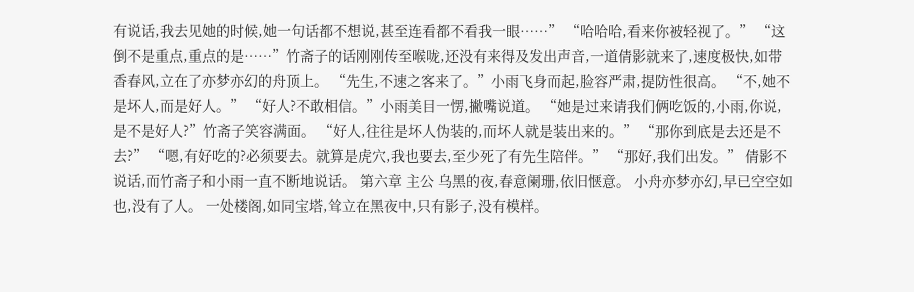有说话,我去见她的时候,她一句话都不想说,甚至连看都不看我一眼……” “哈哈哈,看来你被轻视了。” “这倒不是重点,重点的是……”竹斋子的话刚刚传至喉咙,还没有来得及发出声音,一道倩影就来了,速度极快,如带香春风,立在了亦梦亦幻的舟顶上。 “先生,不速之客来了。”小雨飞身而起,脸容严肃,提防性很高。 “不,她不是坏人,而是好人。” “好人?不敢相信。”小雨美目一愣,撇嘴说道。 “她是过来请我们俩吃饭的,小雨,你说,是不是好人?”竹斋子笑容满面。 “好人,往往是坏人伪装的,而坏人就是装出来的。” “那你到底是去还是不去?” “嗯,有好吃的?必须要去。就算是虎穴,我也要去,至少死了有先生陪伴。” “那好,我们出发。” 倩影不说话,而竹斋子和小雨一直不断地说话。 第六章 主公 乌黑的夜,春意阑珊,依旧惬意。 小舟亦梦亦幻,早已空空如也,没有了人。 一处楼阁,如同宝塔,耸立在黑夜中,只有影子,没有模样。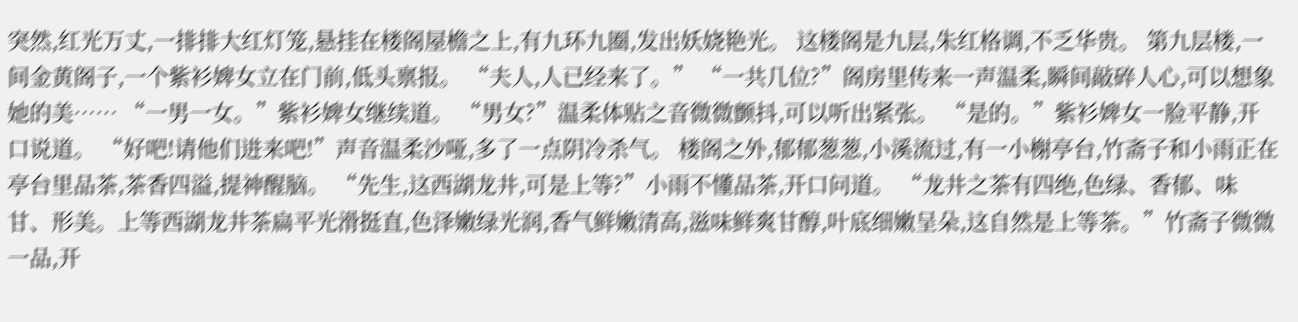突然,红光万丈,一排排大红灯笼,悬挂在楼阁屋檐之上,有九环九圈,发出妖娆艳光。 这楼阁是九层,朱红格调,不乏华贵。 第九层楼,一间金黄阁子,一个紫衫婢女立在门前,低头禀报。 “夫人,人已经来了。” “一共几位?”阁房里传来一声温柔,瞬间敲碎人心,可以想象她的美…… “一男一女。”紫衫婢女继续道。 “男女?”温柔体贴之音微微颤抖,可以听出紧张。 “是的。”紫衫婢女一脸平静,开口说道。 “好吧!请他们进来吧!”声音温柔沙哑,多了一点阴冷杀气。 楼阁之外,郁郁葱葱,小溪流过,有一小榭亭台,竹斋子和小雨正在亭台里品茶,茶香四溢,提神醒脑。 “先生,这西湖龙井,可是上等?”小雨不懂品茶,开口问道。 “龙井之茶有四绝,色绿、香郁、味甘、形美。上等西湖龙井茶扁平光滑挺直,色泽嫩绿光润,香气鲜嫩清高,滋味鲜爽甘醇,叶底细嫩呈朵,这自然是上等茶。”竹斋子微微一品,开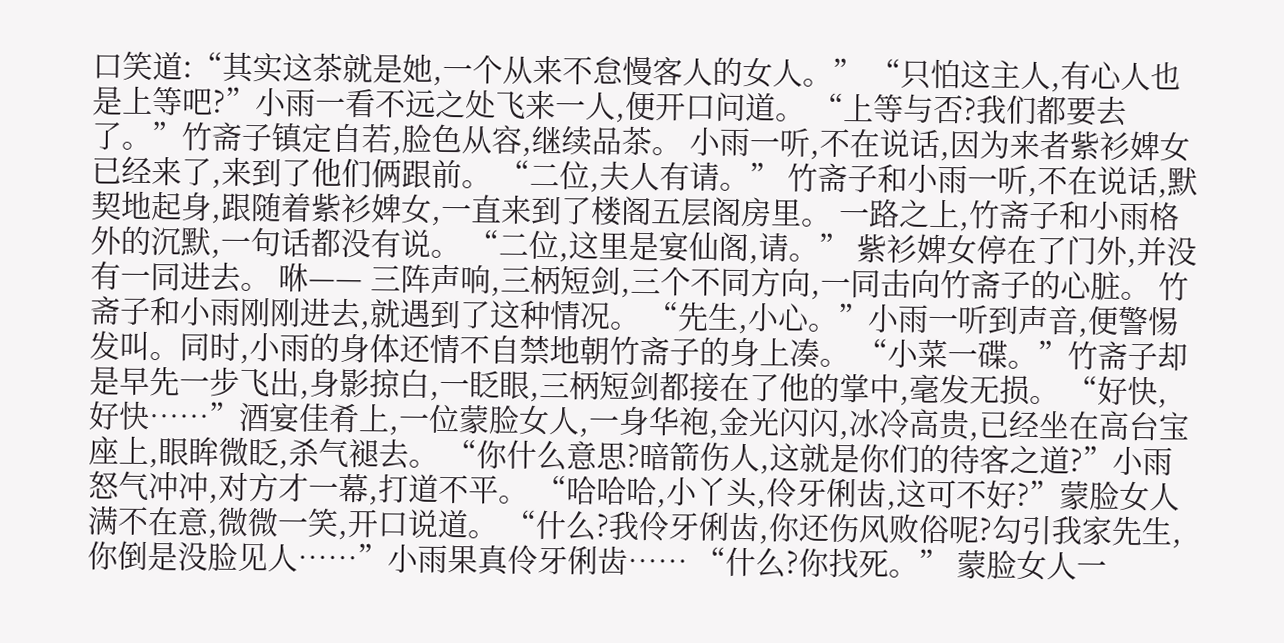口笑道:“其实这茶就是她,一个从来不怠慢客人的女人。” “只怕这主人,有心人也是上等吧?”小雨一看不远之处飞来一人,便开口问道。 “上等与否?我们都要去了。”竹斋子镇定自若,脸色从容,继续品茶。 小雨一听,不在说话,因为来者紫衫婢女已经来了,来到了他们俩跟前。 “二位,夫人有请。” 竹斋子和小雨一听,不在说话,默契地起身,跟随着紫衫婢女,一直来到了楼阁五层阁房里。 一路之上,竹斋子和小雨格外的沉默,一句话都没有说。 “二位,这里是宴仙阁,请。” 紫衫婢女停在了门外,并没有一同进去。 咻—— 三阵声响,三柄短剑,三个不同方向,一同击向竹斋子的心脏。 竹斋子和小雨刚刚进去,就遇到了这种情况。 “先生,小心。”小雨一听到声音,便警惕发叫。同时,小雨的身体还情不自禁地朝竹斋子的身上凑。 “小菜一碟。”竹斋子却是早先一步飞出,身影掠白,一眨眼,三柄短剑都接在了他的掌中,毫发无损。 “好快,好快……”酒宴佳肴上,一位蒙脸女人,一身华袍,金光闪闪,冰冷高贵,已经坐在高台宝座上,眼眸微眨,杀气褪去。 “你什么意思?暗箭伤人,这就是你们的待客之道?”小雨怒气冲冲,对方才一幕,打道不平。 “哈哈哈,小丫头,伶牙俐齿,这可不好?”蒙脸女人满不在意,微微一笑,开口说道。 “什么?我伶牙俐齿,你还伤风败俗呢?勾引我家先生,你倒是没脸见人……”小雨果真伶牙俐齿…… “什么?你找死。” 蒙脸女人一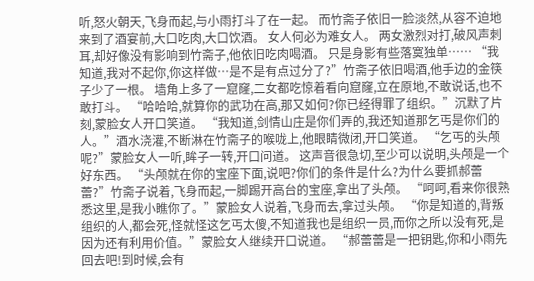听,怒火朝天,飞身而起,与小雨打斗了在一起。 而竹斋子依旧一脸淡然,从容不迫地来到了酒宴前,大口吃肉,大口饮酒。 女人何必为难女人。 两女激烈对打,破风声刺耳,却好像没有影响到竹斋子,他依旧吃肉喝酒。 只是身影有些落寞独单…… “我知道,我对不起你,你这样做…是不是有点过分了?”竹斋子依旧喝酒,他手边的金筷子少了一根。 墙角上多了一窟窿,二女都吃惊着看向窟窿,立在原地,不敢说话,也不敢打斗。 “哈哈哈,就算你的武功在高,那又如何?你已经得罪了组织。”沉默了片刻,蒙脸女人开口笑道。 “我知道,剑情山庄是你们弄的,我还知道那乞丐是你们的人。”酒水浇灌,不断淋在竹斋子的喉咙上,他眼睛微闭,开口笑道。 “乞丐的头颅呢?”蒙脸女人一听,眸子一转,开口问道。 这声音很急切,至少可以说明,头颅是一个好东西。 “头颅就在你的宝座下面,说吧?你们的条件是什么?为什么要抓郝蕾蕾?”竹斋子说着,飞身而起,一脚踢开高台的宝座,拿出了头颅。 “呵呵,看来你很熟悉这里,是我小瞧你了。”蒙脸女人说着,飞身而去,拿过头颅。 “你是知道的,背叛组织的人,都会死,怪就怪这乞丐太傻,不知道我也是组织一员,而你之所以没有死,是因为还有利用价值。”蒙脸女人继续开口说道。 “郝蕾蕾是一把钥匙,你和小雨先回去吧!到时候,会有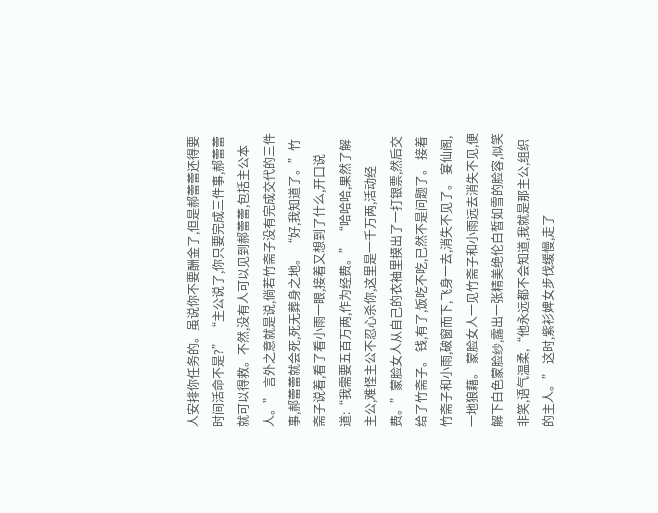人安排你任务的。虽说你不要酬金了,但是郝蕾蕾还得要时间活命不是?” “主公说了,你只要完成三件事,郝蕾蕾就可以得救。不然,没有人可以见到郝蕾蕾,包括主公本人。” 言外之意就是说,倘若竹斋子没有完成交代的三件事,郝蕾蕾就会死,死无葬身之地。 “好,我知道了。”竹斋子说着,看了看小雨一眼,接着又想到了什么,开口说道:“我需要五百万两,作为经费。” “哈哈哈,果然了解主公,难怪主公不忍心杀你,这里是一千万两,活动经费。”蒙脸女人从自己的衣袖里摸出了一打银票,然后交给了竹斋子。 钱,有了,饭吃不吃,已然不是问题了。 接着竹斋子和小雨,破窗而下,飞身一去,消失不见了。 宴仙阁,一地狼藉。 蒙脸女人一见竹斋子和小雨远去消失不见,便解下白色蒙脸纱,露出一张精美绝伦白皙如雪的脸容,似笑非笑,语气温柔,“他永远都不会知道,我就是那主公,组织的主人。” 这时,紫衫婢女步伐缓慢,走了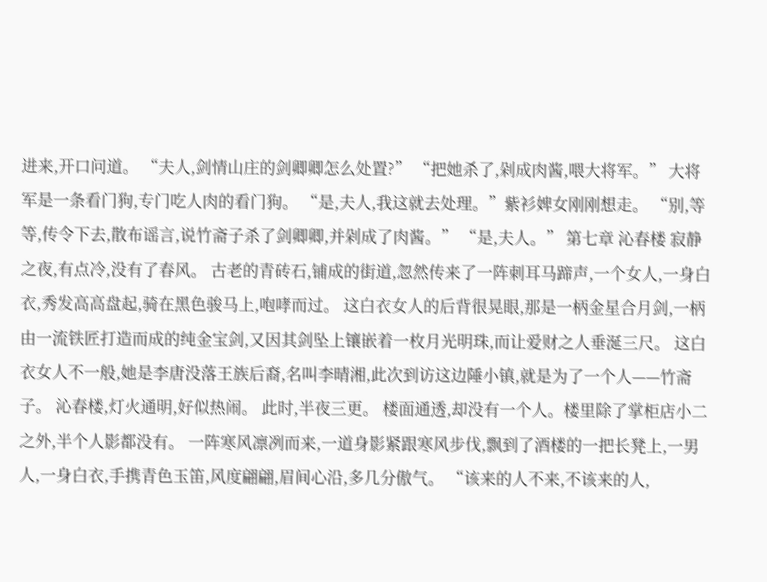进来,开口问道。 “夫人,剑情山庄的剑卿卿怎么处置?” “把她杀了,剁成肉酱,喂大将军。” 大将军是一条看门狗,专门吃人肉的看门狗。 “是,夫人,我这就去处理。”紫衫婢女刚刚想走。 “别,等等,传令下去,散布谣言,说竹斋子杀了剑卿卿,并剁成了肉酱。” “是,夫人。” 第七章 沁春楼 寂静之夜,有点冷,没有了春风。 古老的青砖石,铺成的街道,忽然传来了一阵刺耳马蹄声,一个女人,一身白衣,秀发高高盘起,骑在黑色骏马上,咆哮而过。 这白衣女人的后背很晃眼,那是一柄金星合月剑,一柄由一流铁匠打造而成的纯金宝剑,又因其剑坠上镶嵌着一枚月光明珠,而让爱财之人垂涎三尺。 这白衣女人不一般,她是李唐没落王族后裔,名叫李晴湘,此次到访这边陲小镇,就是为了一个人——竹斋子。 沁春楼,灯火通明,好似热闹。 此时,半夜三更。 楼面通透,却没有一个人。楼里除了掌柜店小二之外,半个人影都没有。 一阵寒风凛冽而来,一道身影紧跟寒风步伐,飘到了酒楼的一把长凳上,一男人,一身白衣,手携青色玉笛,风度翩翩,眉间心沿,多几分傲气。 “该来的人不来,不该来的人,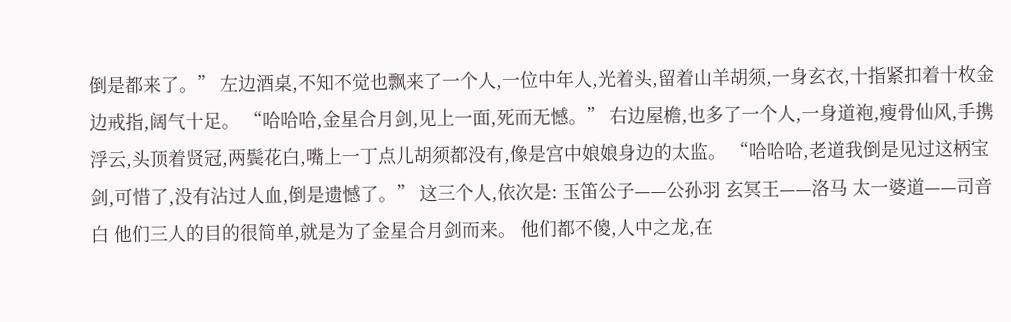倒是都来了。” 左边酒桌,不知不觉也飘来了一个人,一位中年人,光着头,留着山羊胡须,一身玄衣,十指紧扣着十枚金边戒指,阔气十足。 “哈哈哈,金星合月剑,见上一面,死而无憾。” 右边屋檐,也多了一个人,一身道袍,瘦骨仙风,手携浮云,头顶着贤冠,两鬓花白,嘴上一丁点儿胡须都没有,像是宫中娘娘身边的太监。 “哈哈哈,老道我倒是见过这柄宝剑,可惜了,没有沾过人血,倒是遗憾了。” 这三个人,依次是: 玉笛公子——公孙羽 玄冥王——洛马 太一婆道——司音白 他们三人的目的很简单,就是为了金星合月剑而来。 他们都不傻,人中之龙,在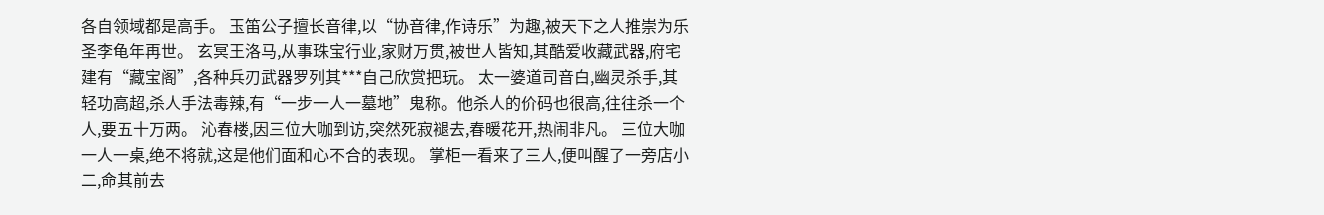各自领域都是高手。 玉笛公子擅长音律,以“协音律,作诗乐”为趣,被天下之人推崇为乐圣李龟年再世。 玄冥王洛马,从事珠宝行业,家财万贯,被世人皆知,其酷爱收藏武器,府宅建有“藏宝阁”,各种兵刃武器罗列其***自己欣赏把玩。 太一婆道司音白,幽灵杀手,其轻功高超,杀人手法毒辣,有“一步一人一墓地”鬼称。他杀人的价码也很高,往往杀一个人,要五十万两。 沁春楼,因三位大咖到访,突然死寂褪去,春暖花开,热闹非凡。 三位大咖一人一桌,绝不将就,这是他们面和心不合的表现。 掌柜一看来了三人,便叫醒了一旁店小二,命其前去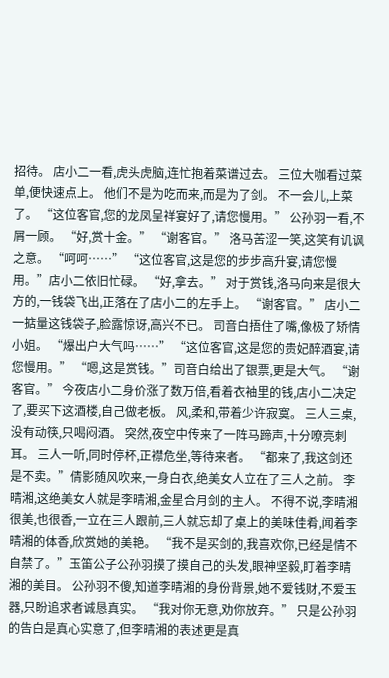招待。 店小二一看,虎头虎脑,连忙抱着菜谱过去。 三位大咖看过菜单,便快速点上。 他们不是为吃而来,而是为了剑。 不一会儿,上菜了。 “这位客官,您的龙凤呈祥宴好了,请您慢用。” 公孙羽一看,不屑一顾。 “好,赏十金。” “谢客官。” 洛马苦涩一笑,这笑有讥讽之意。 “呵呵……” “这位客官,这是您的步步高升宴,请您慢用。”店小二依旧忙碌。 “好,拿去。” 对于赏钱,洛马向来是很大方的,一钱袋飞出,正落在了店小二的左手上。 “谢客官。” 店小二一掂量这钱袋子,脸露惊讶,高兴不已。 司音白捂住了嘴,像极了矫情小姐。 “爆出户大气吗……” “这位客官,这是您的贵妃醉酒宴,请您慢用。” “嗯,这是赏钱。”司音白给出了银票,更是大气。 “谢客官。” 今夜店小二身价涨了数万倍,看着衣袖里的钱,店小二决定了,要买下这酒楼,自己做老板。 风,柔和,带着少许寂寞。 三人三桌,没有动筷,只喝闷酒。 突然,夜空中传来了一阵马蹄声,十分嘹亮刺耳。 三人一听,同时停杯,正襟危坐,等待来者。 “都来了,我这剑还是不卖。”倩影随风吹来,一身白衣,绝美女人立在了三人之前。 李晴湘,这绝美女人就是李晴湘,金星合月剑的主人。 不得不说,李晴湘很美,也很香,一立在三人跟前,三人就忘却了桌上的美味佳肴,闻着李晴湘的体香,欣赏她的美艳。 “我不是买剑的,我喜欢你,已经是情不自禁了。”玉笛公子公孙羽摸了摸自己的头发,眼神坚毅,盯着李晴湘的美目。 公孙羽不傻,知道李晴湘的身份背景,她不爱钱财,不爱玉器,只盼追求者诚恳真实。 “我对你无意,劝你放弃。” 只是公孙羽的告白是真心实意了,但李晴湘的表述更是真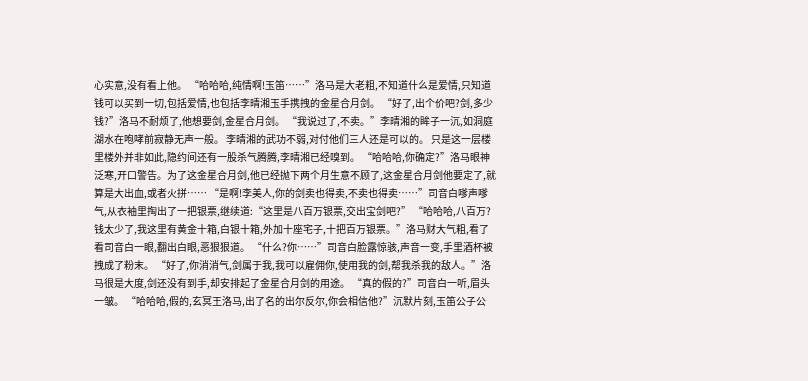心实意,没有看上他。 “哈哈哈,纯情啊!玉笛……”洛马是大老粗,不知道什么是爱情,只知道钱可以买到一切,包括爱情,也包括李晴湘玉手携拽的金星合月剑。 “好了,出个价吧?剑,多少钱?”洛马不耐烦了,他想要剑,金星合月剑。 “我说过了,不卖。”李晴湘的眸子一沉,如洞庭湖水在咆哮前寂静无声一般。 李晴湘的武功不弱,对付他们三人还是可以的。 只是这一层楼里楼外并非如此,隐约间还有一股杀气腾腾,李晴湘已经嗅到。 “哈哈哈,你确定?”洛马眼神泛寒,开口警告。为了这金星合月剑,他已经抛下两个月生意不顾了,这金星合月剑他要定了,就算是大出血,或者火拼…… “是啊!李美人,你的剑卖也得卖,不卖也得卖……”司音白嗲声嗲气,从衣袖里掏出了一把银票,继续道:“这里是八百万银票,交出宝剑吧?” “哈哈哈,八百万?钱太少了,我这里有黄金十箱,白银十箱,外加十座宅子,十把百万银票。”洛马财大气粗,看了看司音白一眼,翻出白眼,恶狠狠道。 “什么?你……”司音白脸露惊骇,声音一变,手里酒杯被拽成了粉末。 “好了,你消消气,剑属于我,我可以雇佣你,使用我的剑,帮我杀我的敌人。”洛马很是大度,剑还没有到手,却安排起了金星合月剑的用途。 “真的假的?”司音白一听,眉头一皱。 “哈哈哈,假的,玄冥王洛马,出了名的出尔反尔,你会相信他?”沉默片刻,玉笛公子公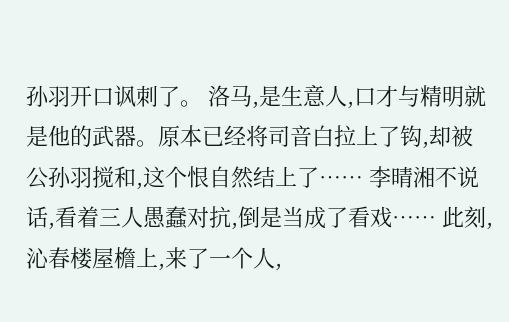孙羽开口讽刺了。 洛马,是生意人,口才与精明就是他的武器。原本已经将司音白拉上了钩,却被公孙羽搅和,这个恨自然结上了…… 李晴湘不说话,看着三人愚蠢对抗,倒是当成了看戏…… 此刻,沁春楼屋檐上,来了一个人,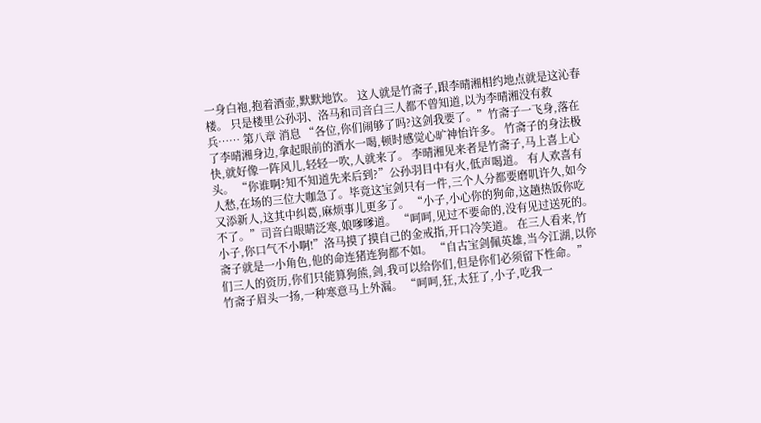一身白袍,抱着酒壶,默默地饮。 这人就是竹斋子,跟李晴湘相约地点就是这沁春楼。 只是楼里公孙羽、洛马和司音白三人都不曾知道,以为李晴湘没有救兵…… 第八章 消息 “各位,你们闹够了吗?这剑我要了。”竹斋子一飞身,落在了李晴湘身边,拿起眼前的酒水一喝,顿时感觉心旷神怡许多。 竹斋子的身法极快,就好像一阵风儿,轻轻一吹,人就来了。 李晴湘见来者是竹斋子,马上喜上心头。 “你谁啊?知不知道先来后到?”公孙羽目中有火,低声喝道。 有人欢喜有人愁,在场的三位大咖急了。毕竟这宝剑只有一件,三个人分都要磨叽许久,如今又添新人,这其中纠葛,麻烦事儿更多了。 “小子,小心你的狗命,这趟热饭你吃不了。”司音白眼睛泛寒,娘嗲嗲道。 “呵呵,见过不要命的,没有见过送死的。小子,你口气不小啊!”洛马摸了摸自己的金戒指,开口冷笑道。 在三人看来,竹斋子就是一小角色,他的命连猪连狗都不如。 “自古宝剑佩英雄,当今江湖,以你们三人的资历,你们只能算狗熊,剑,我可以给你们,但是你们必须留下性命。”竹斋子眉头一扬,一种寒意马上外漏。 “呵呵,狂,太狂了,小子,吃我一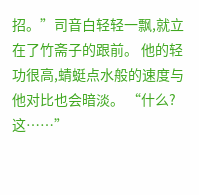招。”司音白轻轻一飘,就立在了竹斋子的跟前。 他的轻功很高,蜻蜓点水般的速度与他对比也会暗淡。 “什么?这……”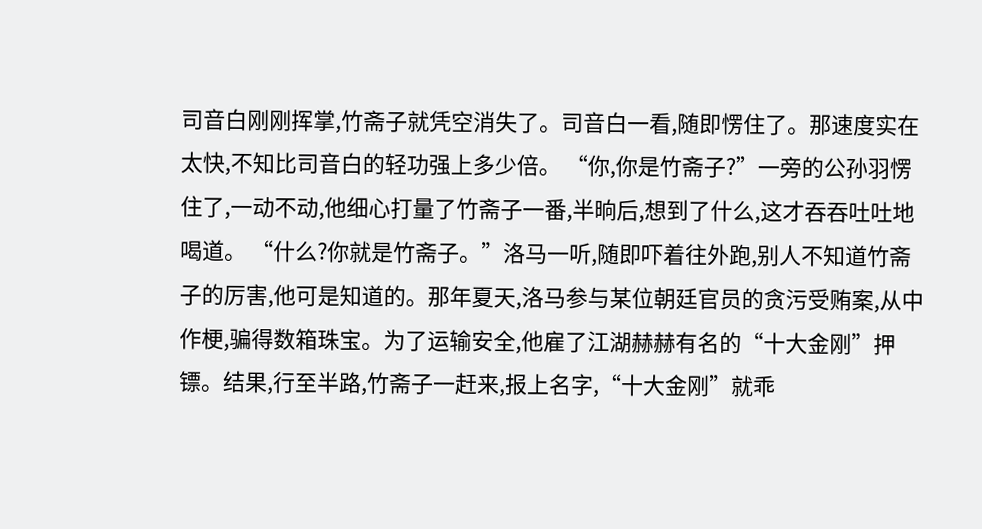司音白刚刚挥掌,竹斋子就凭空消失了。司音白一看,随即愣住了。那速度实在太快,不知比司音白的轻功强上多少倍。 “你,你是竹斋子?”一旁的公孙羽愣住了,一动不动,他细心打量了竹斋子一番,半晌后,想到了什么,这才吞吞吐吐地喝道。 “什么?你就是竹斋子。”洛马一听,随即吓着往外跑,别人不知道竹斋子的厉害,他可是知道的。那年夏天,洛马参与某位朝廷官员的贪污受贿案,从中作梗,骗得数箱珠宝。为了运输安全,他雇了江湖赫赫有名的“十大金刚”押镖。结果,行至半路,竹斋子一赶来,报上名字,“十大金刚”就乖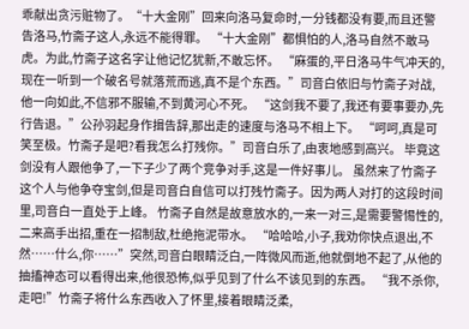乖献出贪污赃物了。“十大金刚”回来向洛马复命时,一分钱都没有要,而且还警告洛马,竹斋子这人,永远不能得罪。 “十大金刚”都惧怕的人,洛马自然不敢马虎。为此,竹斋子这名字让他记忆犹新,不敢忘怀。 “麻蛋的,平日洛马牛气冲天的,现在一听到一个破名号就落荒而逃,真不是个东西。”司音白依旧与竹斋子对战,他一向如此,不信邪不服输,不到黄河心不死。 “这剑我不要了,我还有要事要办,先行告退。”公孙羽起身作揖告辞,那出走的速度与洛马不相上下。 “呵呵,真是可笑至极。竹斋子是吧?看我怎么打残你。”司音白乐了,由衷地感到高兴。 毕竟这剑没有人跟他争了,一下子少了两个竞争对手,这是一件好事儿。 虽然来了竹斋子这个人与他争夺宝剑,但是司音白自信可以打残竹斋子。因为两人对打的这段时间里,司音白一直处于上峰。 竹斋子自然是故意放水的,一来一对三,是需要警惕性的,二来高手出招,重在一招制敌,杜绝拖泥带水。 “哈哈哈,小子,我劝你快点退出,不然……什么,你……”突然,司音白眼睛泛白,一阵微风而逝,他就倒地不起了,从他的抽搐神态可以看得出来,他很恐怖,似乎见到了什么不该见到的东西。 “我不杀你,走吧!”竹斋子将什么东西收入了怀里,接着眼睛泛柔,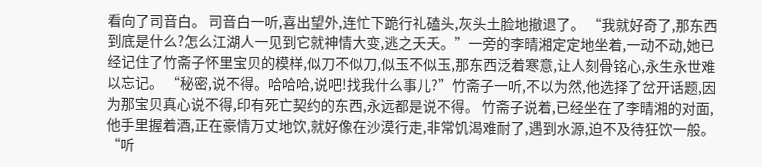看向了司音白。 司音白一听,喜出望外,连忙下跪行礼磕头,灰头土脸地撤退了。 “我就好奇了,那东西到底是什么?怎么江湖人一见到它就神情大变,逃之夭夭。”一旁的李晴湘定定地坐着,一动不动,她已经记住了竹斋子怀里宝贝的模样,似刀不似刀,似玉不似玉,那东西泛着寒意,让人刻骨铭心,永生永世难以忘记。 “秘密,说不得。哈哈哈,说吧!找我什么事儿?”竹斋子一听,不以为然,他选择了岔开话题,因为那宝贝真心说不得,印有死亡契约的东西,永远都是说不得。 竹斋子说着,已经坐在了李晴湘的对面,他手里握着酒,正在豪情万丈地饮,就好像在沙漠行走,非常饥渴难耐了,遇到水源,迫不及待狂饮一般。 “听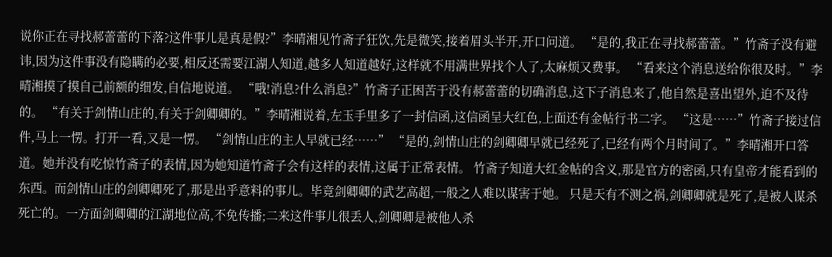说你正在寻找郝蕾蕾的下落?这件事儿是真是假?”李晴湘见竹斋子狂饮,先是微笑,接着眉头半开,开口问道。 “是的,我正在寻找郝蕾蕾。”竹斋子没有避讳,因为这件事没有隐瞒的必要,相反还需要江湖人知道,越多人知道越好,这样就不用满世界找个人了,太麻烦又费事。 “看来这个消息送给你很及时。”李晴湘摸了摸自己前额的细发,自信地说道。 “哦!消息?什么消息?”竹斋子正困苦于没有郝蕾蕾的切确消息,这下子消息来了,他自然是喜出望外,迫不及待的。 “有关于剑情山庄的,有关于剑卿卿的。”李晴湘说着,左玉手里多了一封信函,这信函呈大红色,上面还有金帖行书二字。 “这是……”竹斋子接过信件,马上一愣。打开一看,又是一愣。 “剑情山庄的主人早就已经……” “是的,剑情山庄的剑卿卿早就已经死了,已经有两个月时间了。”李晴湘开口答道。她并没有吃惊竹斋子的表情,因为她知道竹斋子会有这样的表情,这属于正常表情。 竹斋子知道大红金帖的含义,那是官方的密函,只有皇帝才能看到的东西。而剑情山庄的剑卿卿死了,那是出乎意料的事儿。毕竟剑卿卿的武艺高超,一般之人难以谋害于她。 只是天有不测之祸,剑卿卿就是死了,是被人谋杀死亡的。一方面剑卿卿的江湖地位高,不免传播;二来这件事儿很丢人,剑卿卿是被他人杀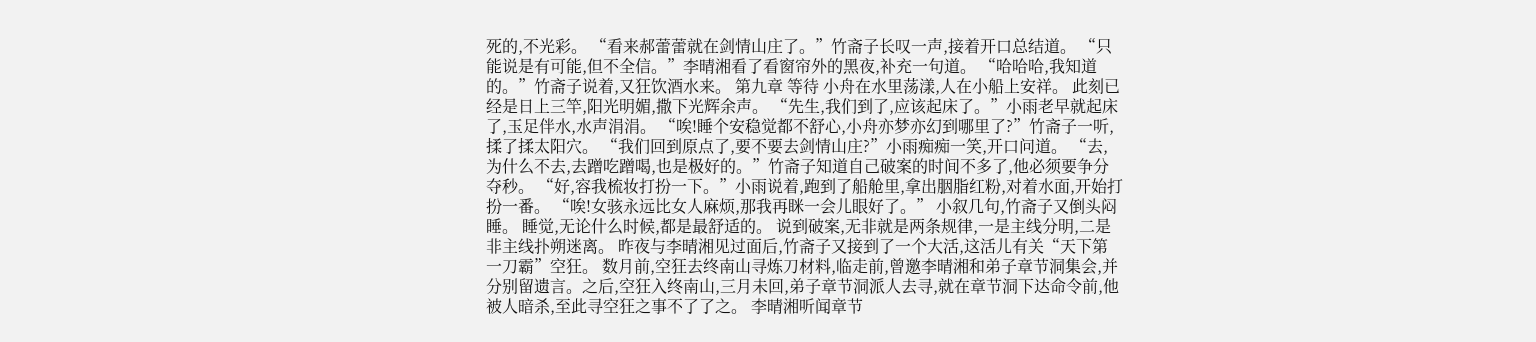死的,不光彩。 “看来郝蕾蕾就在剑情山庄了。”竹斋子长叹一声,接着开口总结道。 “只能说是有可能,但不全信。”李晴湘看了看窗帘外的黑夜,补充一句道。 “哈哈哈,我知道的。”竹斋子说着,又狂饮酒水来。 第九章 等待 小舟在水里荡漾,人在小船上安祥。 此刻已经是日上三竿,阳光明媚,撒下光辉余声。 “先生,我们到了,应该起床了。”小雨老早就起床了,玉足伴水,水声涓涓。 “唉!睡个安稳觉都不舒心,小舟亦梦亦幻到哪里了?”竹斋子一听,揉了揉太阳穴。 “我们回到原点了,要不要去剑情山庄?”小雨痴痴一笑,开口问道。 “去,为什么不去,去蹭吃蹭喝,也是极好的。”竹斋子知道自己破案的时间不多了,他必须要争分夺秒。 “好,容我梳妆打扮一下。”小雨说着,跑到了船舱里,拿出胭脂红粉,对着水面,开始打扮一番。 “唉!女骇永远比女人麻烦,那我再眯一会儿眼好了。” 小叙几句,竹斋子又倒头闷睡。 睡觉,无论什么时候,都是最舒适的。 说到破案,无非就是两条规律,一是主线分明,二是非主线扑朔迷离。 昨夜与李晴湘见过面后,竹斋子又接到了一个大活,这活儿有关“天下第一刀霸”空狂。 数月前,空狂去终南山寻炼刀材料,临走前,曾邀李晴湘和弟子章节洞集会,并分别留遗言。之后,空狂入终南山,三月未回,弟子章节洞派人去寻,就在章节洞下达命令前,他被人暗杀,至此寻空狂之事不了了之。 李晴湘听闻章节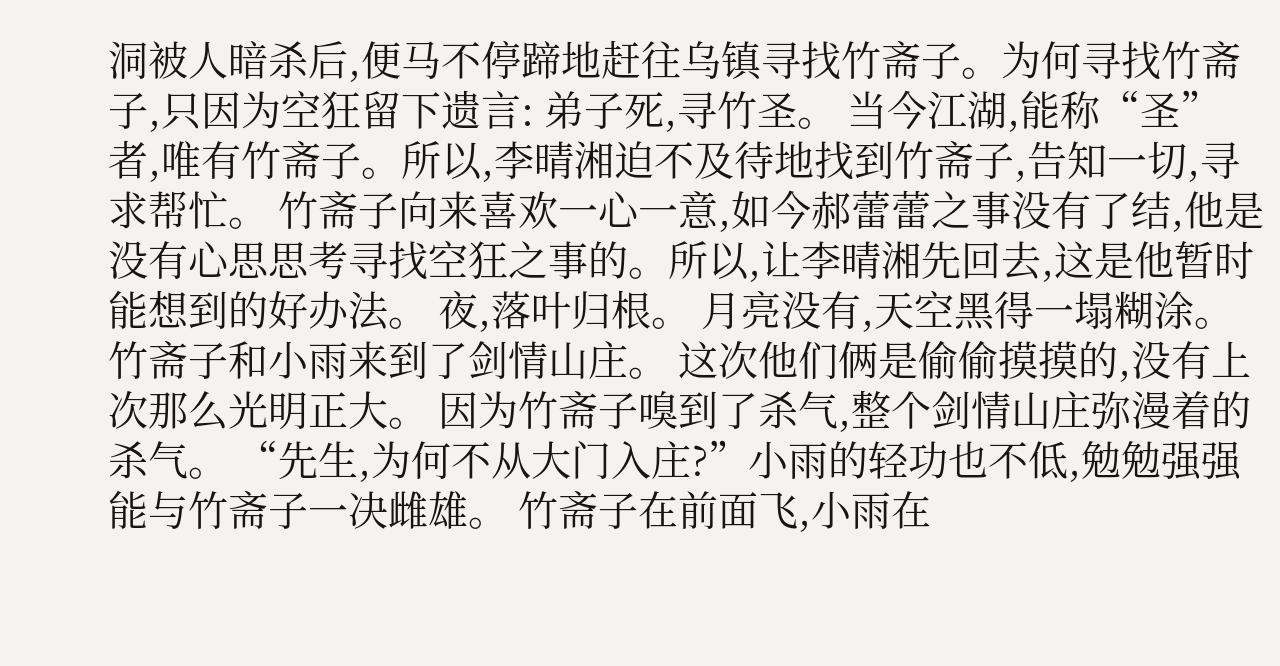洞被人暗杀后,便马不停蹄地赶往乌镇寻找竹斋子。为何寻找竹斋子,只因为空狂留下遗言: 弟子死,寻竹圣。 当今江湖,能称“圣”者,唯有竹斋子。所以,李晴湘迫不及待地找到竹斋子,告知一切,寻求帮忙。 竹斋子向来喜欢一心一意,如今郝蕾蕾之事没有了结,他是没有心思思考寻找空狂之事的。所以,让李晴湘先回去,这是他暂时能想到的好办法。 夜,落叶归根。 月亮没有,天空黑得一塌糊涂。 竹斋子和小雨来到了剑情山庄。 这次他们俩是偷偷摸摸的,没有上次那么光明正大。 因为竹斋子嗅到了杀气,整个剑情山庄弥漫着的杀气。 “先生,为何不从大门入庄?”小雨的轻功也不低,勉勉强强能与竹斋子一决雌雄。 竹斋子在前面飞,小雨在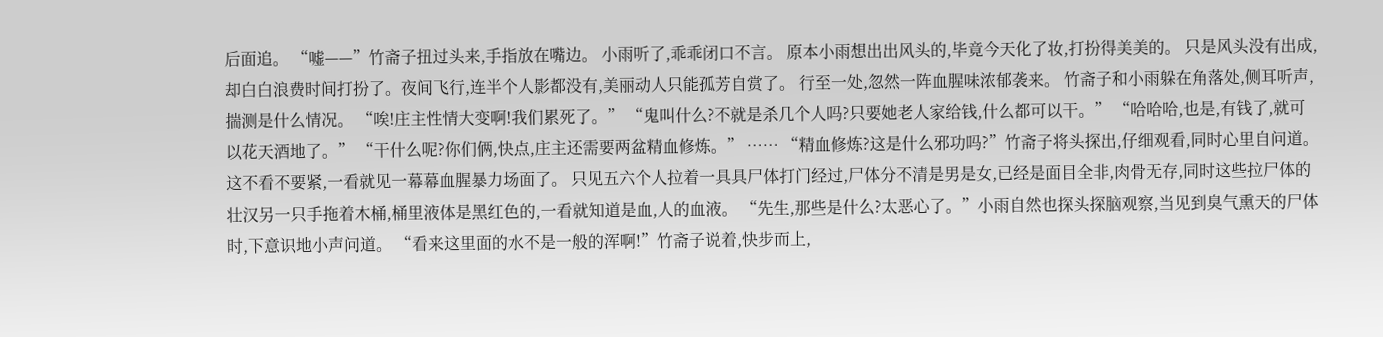后面追。 “嘘——”竹斋子扭过头来,手指放在嘴边。 小雨听了,乖乖闭口不言。 原本小雨想出出风头的,毕竟今天化了妆,打扮得美美的。 只是风头没有出成,却白白浪费时间打扮了。夜间飞行,连半个人影都没有,美丽动人只能孤芳自赏了。 行至一处,忽然一阵血腥味浓郁袭来。 竹斋子和小雨躲在角落处,侧耳听声,揣测是什么情况。 “唉!庄主性情大变啊!我们累死了。” “鬼叫什么?不就是杀几个人吗?只要她老人家给钱,什么都可以干。” “哈哈哈,也是,有钱了,就可以花天酒地了。” “干什么呢?你们俩,快点,庄主还需要两盆精血修炼。” …… “精血修炼?这是什么邪功吗?”竹斋子将头探出,仔细观看,同时心里自问道。 这不看不要紧,一看就见一幕幕血腥暴力场面了。 只见五六个人拉着一具具尸体打门经过,尸体分不清是男是女,已经是面目全非,肉骨无存,同时这些拉尸体的壮汉另一只手拖着木桶,桶里液体是黑红色的,一看就知道是血,人的血液。 “先生,那些是什么?太恶心了。”小雨自然也探头探脑观察,当见到臭气熏天的尸体时,下意识地小声问道。 “看来这里面的水不是一般的浑啊!”竹斋子说着,快步而上,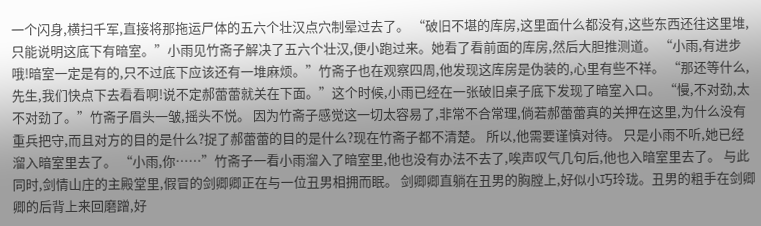一个闪身,横扫千军,直接将那拖运尸体的五六个壮汉点穴制晕过去了。 “破旧不堪的库房,这里面什么都没有,这些东西还往这里堆,只能说明这底下有暗室。”小雨见竹斋子解决了五六个壮汉,便小跑过来。她看了看前面的库房,然后大胆推测道。 “小雨,有进步哦!暗室一定是有的,只不过底下应该还有一堆麻烦。”竹斋子也在观察四周,他发现这库房是伪装的,心里有些不祥。 “那还等什么,先生,我们快点下去看看啊!说不定郝蕾蕾就关在下面。”这个时候,小雨已经在一张破旧桌子底下发现了暗室入口。 “慢,不对劲,太不对劲了。”竹斋子眉头一皱,摇头不悦。 因为竹斋子感觉这一切太容易了,非常不合常理,倘若郝蕾蕾真的关押在这里,为什么没有重兵把守,而且对方的目的是什么?捉了郝蕾蕾的目的是什么?现在竹斋子都不清楚。 所以,他需要谨慎对待。 只是小雨不听,她已经溜入暗室里去了。 “小雨,你……”竹斋子一看小雨溜入了暗室里,他也没有办法不去了,唉声叹气几句后,他也入暗室里去了。 与此同时,剑情山庄的主殿堂里,假冒的剑卿卿正在与一位丑男相拥而眠。 剑卿卿直躺在丑男的胸膛上,好似小巧玲珑。丑男的粗手在剑卿卿的后背上来回磨蹭,好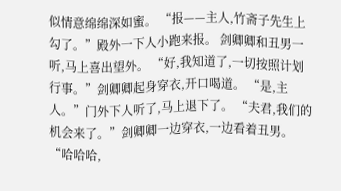似情意绵绵深如蜜。 “报——主人,竹斋子先生上勾了。”殿外一下人小跑来报。 剑卿卿和丑男一听,马上喜出望外。 “好,我知道了,一切按照计划行事。”剑卿卿起身穿衣,开口喝道。 “是,主人。”门外下人听了,马上退下了。 “夫君,我们的机会来了。”剑卿卿一边穿衣,一边看着丑男。 “哈哈哈,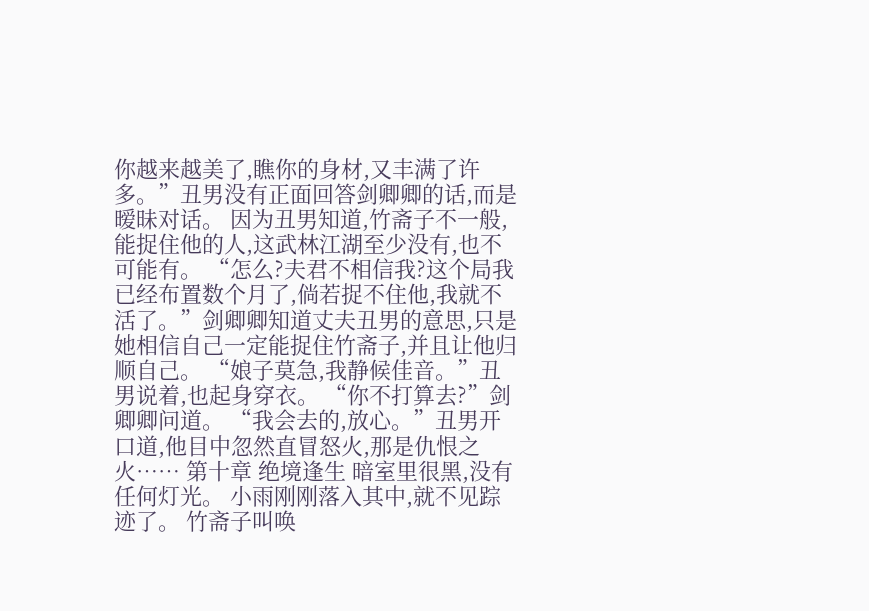你越来越美了,瞧你的身材,又丰满了许多。”丑男没有正面回答剑卿卿的话,而是暧昧对话。 因为丑男知道,竹斋子不一般,能捉住他的人,这武林江湖至少没有,也不可能有。 “怎么?夫君不相信我?这个局我已经布置数个月了,倘若捉不住他,我就不活了。”剑卿卿知道丈夫丑男的意思,只是她相信自己一定能捉住竹斋子,并且让他归顺自己。 “娘子莫急,我静候佳音。”丑男说着,也起身穿衣。 “你不打算去?”剑卿卿问道。 “我会去的,放心。”丑男开口道,他目中忽然直冒怒火,那是仇恨之火…… 第十章 绝境逢生 暗室里很黑,没有任何灯光。 小雨刚刚落入其中,就不见踪迹了。 竹斋子叫唤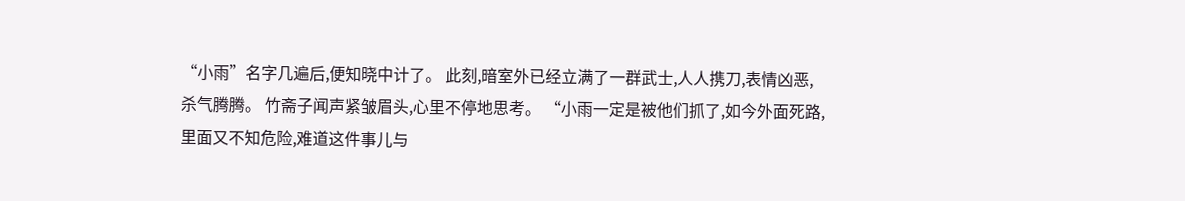“小雨”名字几遍后,便知晓中计了。 此刻,暗室外已经立满了一群武士,人人携刀,表情凶恶,杀气腾腾。 竹斋子闻声紧皱眉头,心里不停地思考。 “小雨一定是被他们抓了,如今外面死路,里面又不知危险,难道这件事儿与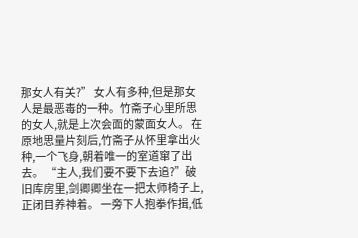那女人有关?” 女人有多种,但是那女人是最恶毒的一种。竹斋子心里所思的女人,就是上次会面的蒙面女人。 在原地思量片刻后,竹斋子从怀里拿出火种,一个飞身,朝着唯一的室道窜了出去。 “主人,我们要不要下去追?”破旧库房里,剑卿卿坐在一把太师椅子上,正闭目养神着。 一旁下人抱拳作揖,低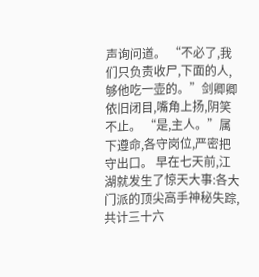声询问道。 “不必了,我们只负责收尸,下面的人,够他吃一壶的。”剑卿卿依旧闭目,嘴角上扬,阴笑不止。 “是,主人。”属下遵命,各守岗位,严密把守出口。 早在七天前,江湖就发生了惊天大事:各大门派的顶尖高手神秘失踪,共计三十六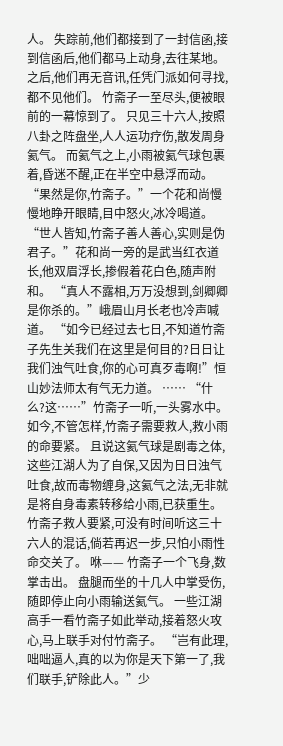人。 失踪前,他们都接到了一封信函,接到信函后,他们都马上动身,去往某地。 之后,他们再无音讯,任凭门派如何寻找,都不见他们。 竹斋子一至尽头,便被眼前的一幕惊到了。 只见三十六人,按照八卦之阵盘坐,人人运功疗伤,散发周身氦气。 而氦气之上,小雨被氦气球包裹着,昏迷不醒,正在半空中悬浮而动。 “果然是你,竹斋子。”一个花和尚慢慢地睁开眼睛,目中怒火,冰冷喝道。 “世人皆知,竹斋子善人善心,实则是伪君子。”花和尚一旁的是武当红衣道长,他双眉浮长,掺假着花白色,随声附和。 “真人不露相,万万没想到,剑卿卿是你杀的。”峨眉山月长老也冷声喊道。 “如今已经过去七日,不知道竹斋子先生关我们在这里是何目的?日日让我们浊气吐食,你的心可真歹毒啊!”恒山妙法师太有气无力道。 …… “什么?这……”竹斋子一听,一头雾水中。 如今,不管怎样,竹斋子需要救人,救小雨的命要紧。 且说这氦气球是剧毒之体,这些江湖人为了自保,又因为日日浊气吐食,故而毒物缠身,这氦气之法,无非就是将自身毒素转移给小雨,已获重生。 竹斋子救人要紧,可没有时间听这三十六人的混话,倘若再迟一步,只怕小雨性命交关了。 咻—— 竹斋子一个飞身,数掌击出。 盘腿而坐的十几人中掌受伤,随即停止向小雨输送氦气。 一些江湖高手一看竹斋子如此举动,接着怒火攻心,马上联手对付竹斋子。 “岂有此理,咄咄逼人,真的以为你是天下第一了,我们联手,铲除此人。”少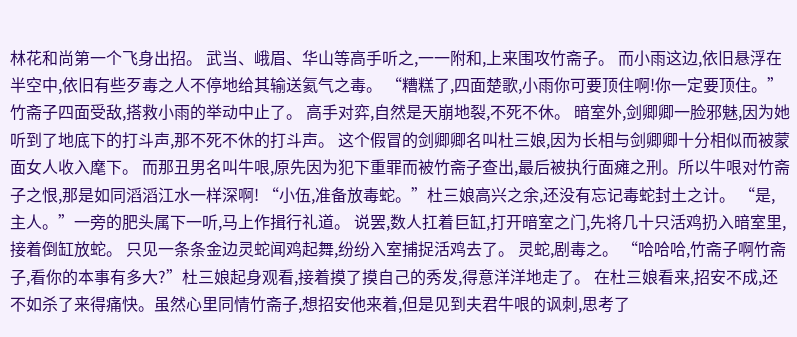林花和尚第一个飞身出招。 武当、峨眉、华山等高手听之,一一附和,上来围攻竹斋子。 而小雨这边,依旧悬浮在半空中,依旧有些歹毒之人不停地给其输送氦气之毒。 “糟糕了,四面楚歌,小雨你可要顶住啊!你一定要顶住。”竹斋子四面受敌,搭救小雨的举动中止了。 高手对弈,自然是天崩地裂,不死不休。 暗室外,剑卿卿一脸邪魅,因为她听到了地底下的打斗声,那不死不休的打斗声。 这个假冒的剑卿卿名叫杜三娘,因为长相与剑卿卿十分相似而被蒙面女人收入麾下。 而那丑男名叫牛哏,原先因为犯下重罪而被竹斋子查出,最后被执行面瘫之刑。所以牛哏对竹斋子之恨,那是如同滔滔江水一样深啊! “小伍,准备放毒蛇。”杜三娘高兴之余,还没有忘记毒蛇封土之计。 “是,主人。”一旁的肥头属下一听,马上作揖行礼道。 说罢,数人扛着巨缸,打开暗室之门,先将几十只活鸡扔入暗室里,接着倒缸放蛇。 只见一条条金边灵蛇闻鸡起舞,纷纷入室捕捉活鸡去了。 灵蛇,剧毒之。 “哈哈哈,竹斋子啊竹斋子,看你的本事有多大?”杜三娘起身观看,接着摸了摸自己的秀发,得意洋洋地走了。 在杜三娘看来,招安不成,还不如杀了来得痛快。虽然心里同情竹斋子,想招安他来着,但是见到夫君牛哏的讽刺,思考了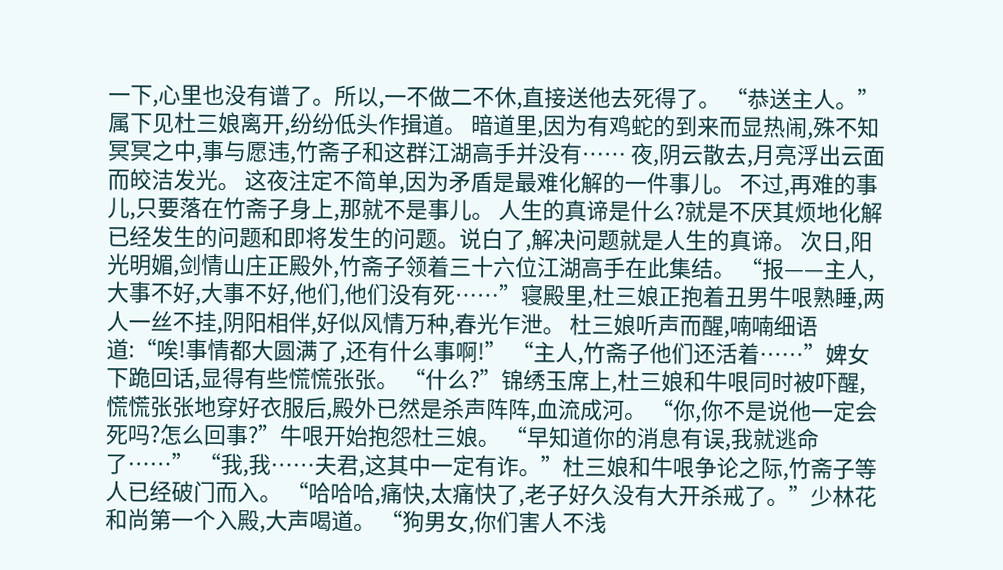一下,心里也没有谱了。所以,一不做二不休,直接送他去死得了。 “恭送主人。”属下见杜三娘离开,纷纷低头作揖道。 暗道里,因为有鸡蛇的到来而显热闹,殊不知冥冥之中,事与愿违,竹斋子和这群江湖高手并没有…… 夜,阴云散去,月亮浮出云面而皎洁发光。 这夜注定不简单,因为矛盾是最难化解的一件事儿。 不过,再难的事儿,只要落在竹斋子身上,那就不是事儿。 人生的真谛是什么?就是不厌其烦地化解已经发生的问题和即将发生的问题。说白了,解决问题就是人生的真谛。 次日,阳光明媚,剑情山庄正殿外,竹斋子领着三十六位江湖高手在此集结。 “报——主人,大事不好,大事不好,他们,他们没有死……”寝殿里,杜三娘正抱着丑男牛哏熟睡,两人一丝不挂,阴阳相伴,好似风情万种,春光乍泄。 杜三娘听声而醒,喃喃细语道:“唉!事情都大圆满了,还有什么事啊!” “主人,竹斋子他们还活着……”婢女下跪回话,显得有些慌慌张张。 “什么?”锦绣玉席上,杜三娘和牛哏同时被吓醒,慌慌张张地穿好衣服后,殿外已然是杀声阵阵,血流成河。 “你,你不是说他一定会死吗?怎么回事?”牛哏开始抱怨杜三娘。 “早知道你的消息有误,我就逃命了……” “我,我……夫君,这其中一定有诈。”杜三娘和牛哏争论之际,竹斋子等人已经破门而入。 “哈哈哈,痛快,太痛快了,老子好久没有大开杀戒了。”少林花和尚第一个入殿,大声喝道。 “狗男女,你们害人不浅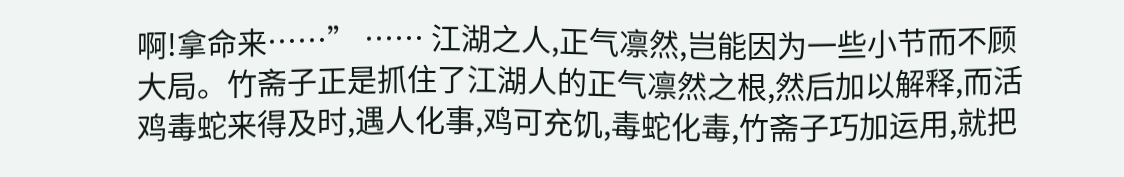啊!拿命来……” …… 江湖之人,正气凛然,岂能因为一些小节而不顾大局。竹斋子正是抓住了江湖人的正气凛然之根,然后加以解释,而活鸡毒蛇来得及时,遇人化事,鸡可充饥,毒蛇化毒,竹斋子巧加运用,就把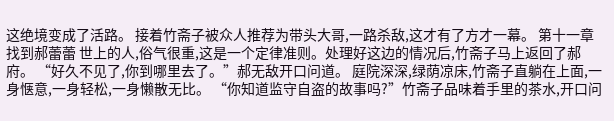这绝境变成了活路。 接着竹斋子被众人推荐为带头大哥,一路杀敌,这才有了方才一幕。 第十一章 找到郝蕾蕾 世上的人,俗气很重,这是一个定律准则。处理好这边的情况后,竹斋子马上返回了郝府。 “好久不见了,你到哪里去了。”郝无敌开口问道。 庭院深深,绿荫凉床,竹斋子直躺在上面,一身惬意,一身轻松,一身懒散无比。 “你知道监守自盗的故事吗?”竹斋子品味着手里的茶水,开口问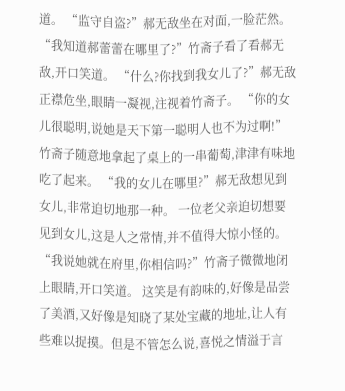道。 “监守自盗?”郝无敌坐在对面,一脸茫然。 “我知道郝蕾蕾在哪里了?”竹斋子看了看郝无敌,开口笑道。 “什么?你找到我女儿了?”郝无敌正襟危坐,眼睛一凝视,注视着竹斋子。 “你的女儿很聪明,说她是天下第一聪明人也不为过啊!”竹斋子随意地拿起了桌上的一串葡萄,津津有味地吃了起来。 “我的女儿在哪里?”郝无敌想见到女儿,非常迫切地那一种。 一位老父亲迫切想要见到女儿,这是人之常情,并不值得大惊小怪的。 “我说她就在府里,你相信吗?”竹斋子微微地闭上眼睛,开口笑道。 这笑是有韵味的,好像是品尝了美酒,又好像是知晓了某处宝藏的地址,让人有些难以捉摸。但是不管怎么说,喜悦之情溢于言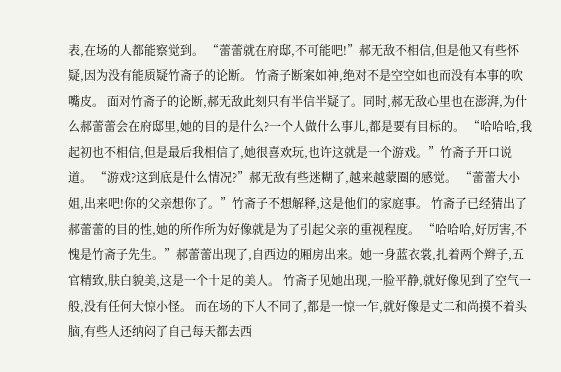表,在场的人都能察觉到。 “蕾蕾就在府邸,不可能吧!”郝无敌不相信,但是他又有些怀疑,因为没有能质疑竹斋子的论断。 竹斋子断案如神,绝对不是空空如也而没有本事的吹嘴皮。 面对竹斋子的论断,郝无敌此刻只有半信半疑了。同时,郝无敌心里也在澎湃,为什么郝蕾蕾会在府邸里,她的目的是什么?一个人做什么事儿,都是要有目标的。 “哈哈哈,我起初也不相信,但是最后我相信了,她很喜欢玩,也许这就是一个游戏。”竹斋子开口说道。 “游戏?这到底是什么情况?”郝无敌有些迷糊了,越来越蒙圈的感觉。 “蕾蕾大小姐,出来吧!你的父亲想你了。”竹斋子不想解释,这是他们的家庭事。 竹斋子已经猜出了郝蕾蕾的目的性,她的所作所为好像就是为了引起父亲的重视程度。 “哈哈哈,好厉害,不愧是竹斋子先生。”郝蕾蕾出现了,自西边的厢房出来。她一身蓝衣裳,扎着两个辫子,五官精致,肤白貌美,这是一个十足的美人。 竹斋子见她出现,一脸平静,就好像见到了空气一般,没有任何大惊小怪。 而在场的下人不同了,都是一惊一乍,就好像是丈二和尚摸不着头脑,有些人还纳闷了自己每天都去西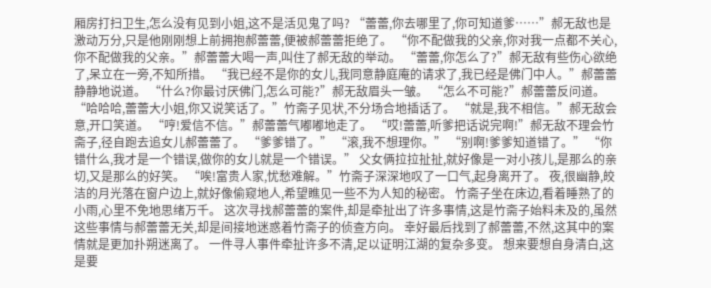厢房打扫卫生,怎么没有见到小姐,这不是活见鬼了吗? “蕾蕾,你去哪里了,你可知道爹……”郝无敌也是激动万分,只是他刚刚想上前拥抱郝蕾蕾,便被郝蕾蕾拒绝了。 “你不配做我的父亲,你对我一点都不关心,你不配做我的父亲。”郝蕾蕾大喝一声,叫住了郝无敌的举动。 “蕾蕾,你怎么了?”郝无敌有些伤心欲绝了,呆立在一旁,不知所措。 “我已经不是你的女儿,我同意静庭庵的请求了,我已经是佛门中人。”郝蕾蕾静静地说道。 “什么?你最讨厌佛门,怎么可能?”郝无敌眉头一皱。 “怎么不可能?”郝蕾蕾反问道。 “哈哈哈,蕾蕾大小姐,你又说笑话了。”竹斋子见状,不分场合地插话了。 “就是,我不相信。”郝无敌会意,开口笑道。 “哼!爱信不信。”郝蕾蕾气嘟嘟地走了。 “哎!蕾蕾,听爹把话说完啊!”郝无敌不理会竹斋子,径自跑去追女儿郝蕾蕾了。 “爹爹错了。” “滚,我不想理你。” “别啊!爹爹知道错了。” “你错什么,我才是一个错误,做你的女儿就是一个错误。” 父女俩拉拉扯扯,就好像是一对小孩儿,是那么的亲切,又是那么的好笑。 “唉!富贵人家,忧愁难解。”竹斋子深深地叹了一口气,起身离开了。 夜,很幽静,皎洁的月光落在窗户边上,就好像偷窥地人,希望瞧见一些不为人知的秘密。 竹斋子坐在床边,看着睡熟了的小雨,心里不免地思绪万千。 这次寻找郝蕾蕾的案件,却是牵扯出了许多事情,这是竹斋子始料未及的,虽然这些事情与郝蕾蕾无关,却是间接地迷惑着竹斋子的侦查方向。 幸好最后找到了郝蕾蕾,不然,这其中的案情就是更加扑朔迷离了。 一件寻人事件牵扯许多不清,足以证明江湖的复杂多变。 想来要想自身清白,这是要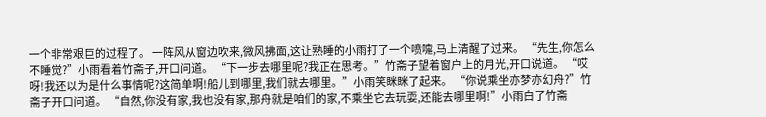一个非常艰巨的过程了。 一阵风从窗边吹来,微风拂面,这让熟睡的小雨打了一个喷嚏,马上清醒了过来。 “先生,你怎么不睡觉?”小雨看着竹斋子,开口问道。 “下一步去哪里呢?我正在思考。”竹斋子望着窗户上的月光,开口说道。 “哎呀!我还以为是什么事情呢?这简单啊!船儿到哪里,我们就去哪里。”小雨笑眯眯了起来。 “你说乘坐亦梦亦幻舟?”竹斋子开口问道。 “自然,你没有家,我也没有家,那舟就是咱们的家,不乘坐它去玩耍,还能去哪里啊!”小雨白了竹斋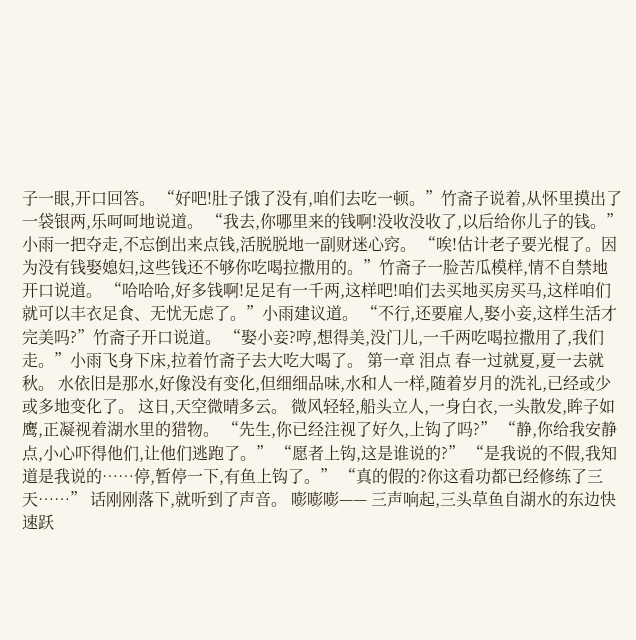子一眼,开口回答。 “好吧!肚子饿了没有,咱们去吃一顿。”竹斋子说着,从怀里摸出了一袋银两,乐呵呵地说道。 “我去,你哪里来的钱啊!没收没收了,以后给你儿子的钱。”小雨一把夺走,不忘倒出来点钱,活脱脱地一副财迷心窍。 “唉!估计老子要光棍了。因为没有钱娶媳妇,这些钱还不够你吃喝拉撒用的。”竹斋子一脸苦瓜模样,情不自禁地开口说道。 “哈哈哈,好多钱啊!足足有一千两,这样吧!咱们去买地买房买马,这样咱们就可以丰衣足食、无忧无虑了。”小雨建议道。 “不行,还要雇人,娶小妾,这样生活才完美吗?”竹斋子开口说道。 “娶小妾?哼,想得美,没门儿,一千两吃喝拉撒用了,我们走。”小雨飞身下床,拉着竹斋子去大吃大喝了。 第一章 泪点 春一过就夏,夏一去就秋。 水依旧是那水,好像没有变化,但细细品味,水和人一样,随着岁月的洗礼,已经或少或多地变化了。 这日,天空微晴多云。 微风轻轻,船头立人,一身白衣,一头散发,眸子如鹰,正凝视着湖水里的猎物。 “先生,你已经注视了好久,上钩了吗?” “静,你给我安静点,小心吓得他们,让他们逃跑了。” “愿者上钩,这是谁说的?” “是我说的不假,我知道是我说的……停,暂停一下,有鱼上钩了。” “真的假的?你这看功都已经修练了三天……” 话刚刚落下,就听到了声音。 嘭嘭嘭—— 三声响起,三头草鱼自湖水的东边快速跃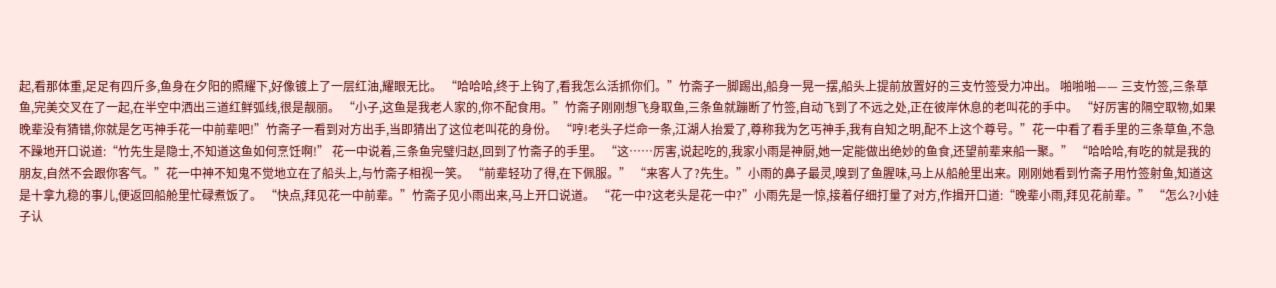起,看那体重,足足有四斤多,鱼身在夕阳的照耀下,好像镀上了一层红油,耀眼无比。 “哈哈哈,终于上钩了,看我怎么活抓你们。”竹斋子一脚踢出,船身一晃一摆,船头上提前放置好的三支竹签受力冲出。 啪啪啪—— 三支竹签,三条草鱼,完美交叉在了一起,在半空中洒出三道红鲜弧线,很是靓丽。 “小子,这鱼是我老人家的,你不配食用。”竹斋子刚刚想飞身取鱼,三条鱼就蹦断了竹签,自动飞到了不远之处,正在彼岸休息的老叫花的手中。 “好厉害的隔空取物,如果晚辈没有猜错,你就是乞丐神手花一中前辈吧!”竹斋子一看到对方出手,当即猜出了这位老叫花的身份。 “哼!老头子烂命一条,江湖人抬爱了,尊称我为乞丐神手,我有自知之明,配不上这个尊号。”花一中看了看手里的三条草鱼,不急不躁地开口说道:“竹先生是隐士,不知道这鱼如何烹饪啊!” 花一中说着,三条鱼完璧归赵,回到了竹斋子的手里。 “这……厉害,说起吃的,我家小雨是神厨,她一定能做出绝妙的鱼食,还望前辈来船一聚。” “哈哈哈,有吃的就是我的朋友,自然不会跟你客气。”花一中神不知鬼不觉地立在了船头上,与竹斋子相视一笑。 “前辈轻功了得,在下佩服。” “来客人了?先生。”小雨的鼻子最灵,嗅到了鱼腥味,马上从船舱里出来。刚刚她看到竹斋子用竹签射鱼,知道这是十拿九稳的事儿,便返回船舱里忙碌煮饭了。 “快点,拜见花一中前辈。”竹斋子见小雨出来,马上开口说道。 “花一中?这老头是花一中?”小雨先是一惊,接着仔细打量了对方,作揖开口道:“晚辈小雨,拜见花前辈。” “怎么?小娃子认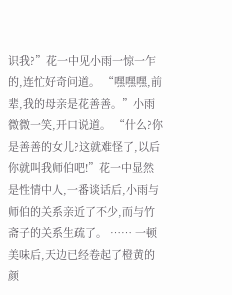识我?”花一中见小雨一惊一乍的,连忙好奇问道。 “嘿嘿嘿,前辈,我的母亲是花善善。”小雨微微一笑,开口说道。 “什么?你是善善的女儿?这就难怪了,以后你就叫我师伯吧!”花一中显然是性情中人,一番谈话后,小雨与师伯的关系亲近了不少,而与竹斋子的关系生疏了。 …… 一顿美味后,天边已经卷起了橙黄的颜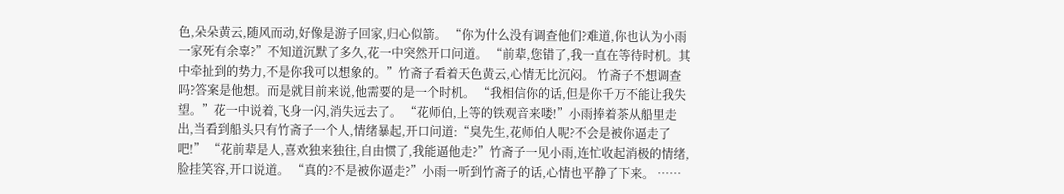色,朵朵黄云,随风而动,好像是游子回家,归心似箭。 “你为什么没有调查他们?难道,你也认为小雨一家死有余辜?”不知道沉默了多久,花一中突然开口问道。 “前辈,您错了,我一直在等待时机。其中牵扯到的势力,不是你我可以想象的。”竹斋子看着天色黄云,心情无比沉闷。 竹斋子不想调查吗?答案是他想。而是就目前来说,他需要的是一个时机。 “我相信你的话,但是你千万不能让我失望。”花一中说着,飞身一闪,消失远去了。 “花师伯,上等的铁观音来喽!”小雨捧着茶从船里走出,当看到船头只有竹斋子一个人,情绪暴起,开口问道:“臭先生,花师伯人呢?不会是被你逼走了吧!” “花前辈是人,喜欢独来独往,自由惯了,我能逼他走?”竹斋子一见小雨,连忙收起消极的情绪,脸挂笑容,开口说道。 “真的?不是被你逼走?”小雨一听到竹斋子的话,心情也平静了下来。 ……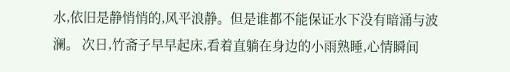水,依旧是静悄悄的,风平浪静。但是谁都不能保证水下没有暗涌与波澜。 次日,竹斋子早早起床,看着直躺在身边的小雨熟睡,心情瞬间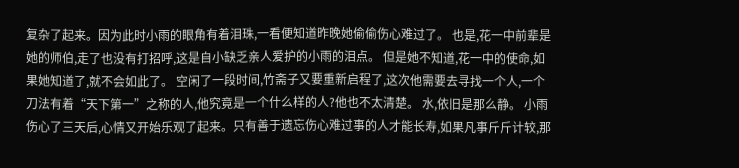复杂了起来。因为此时小雨的眼角有着泪珠,一看便知道昨晚她偷偷伤心难过了。 也是,花一中前辈是她的师伯,走了也没有打招呼,这是自小缺乏亲人爱护的小雨的泪点。 但是她不知道,花一中的使命,如果她知道了,就不会如此了。 空闲了一段时间,竹斋子又要重新启程了,这次他需要去寻找一个人,一个刀法有着“天下第一”之称的人,他究竟是一个什么样的人?他也不太清楚。 水,依旧是那么静。 小雨伤心了三天后,心情又开始乐观了起来。只有善于遗忘伤心难过事的人才能长寿,如果凡事斤斤计较,那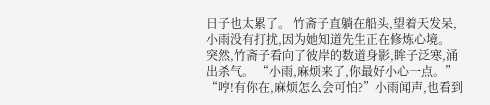日子也太累了。 竹斋子直躺在船头,望着天发呆,小雨没有打扰,因为她知道先生正在修炼心境。 突然,竹斋子看向了彼岸的数道身影,眸子泛寒,涌出杀气。 “小雨,麻烦来了,你最好小心一点。” “哼!有你在,麻烦怎么会可怕?”小雨闻声,也看到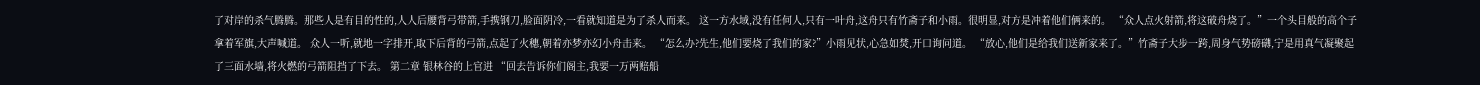了对岸的杀气腾腾。那些人是有目的性的,人人后腰背弓带箭,手携钢刀,脸面阴冷,一看就知道是为了杀人而来。 这一方水域,没有任何人,只有一叶舟,这舟只有竹斋子和小雨。很明显,对方是冲着他们俩来的。 “众人点火射箭,将这破舟烧了。”一个头目般的高个子拿着军旗,大声喊道。 众人一听,就地一字排开,取下后背的弓箭,点起了火穗,朝着亦梦亦幻小舟击来。 “怎么办?先生,他们要烧了我们的家?”小雨见状,心急如焚,开口询问道。 “放心,他们是给我们送新家来了。”竹斋子大步一跨,周身气势磅礴,宁是用真气凝聚起了三面水墙,将火燃的弓箭阻挡了下去。 第二章 银林谷的上官进 “回去告诉你们阁主,我要一万两赔船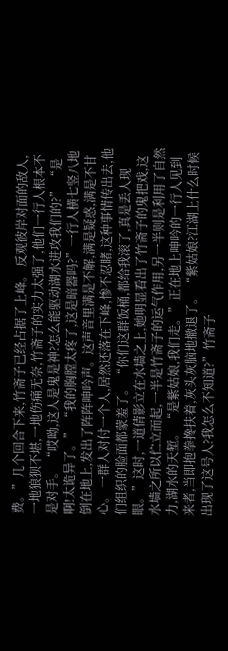费。”几个回合下来,竹斋子已经占据了上峰。 反观彼岸对面的敌人,一地狼狈不堪,一地伤痛无奈,竹斋子的实力太强了,他们一行人根本不是对手。 “哎呦,这人是鬼是神?怎么能驱动湖水进攻我们的?” “是啊!太诡异了。” “我的胸膛太疼了,这是暗器吗?”一行人横七竖八地倒在地上,发出了阵阵呻吟声。这声音里满是不解,满是疑惑,满是不甘心。 一群人对付一个人,居然还落在下峰,惨不忍睹,这种事情传出去,他们组织的脸面都蒙羞了。 “你们这群饭桶,都给我滚了,真是丢人现眼。”这时,一道倩影立在水墙之上,她明显看出了竹斋子的鬼把戏,这水墙之所以伫立而起,一半是竹斋子的运气作用,另一半则是利用了自然力,湖水的天堑。 “是紫姑娘,我们走。”正在地上呻吟的一行人见到来者,当即抱拳搀扶着,灰头灰脑地撤退了。 “紫姑娘?江湖上什么时候出现了这号人?我怎么不知道?”竹斋子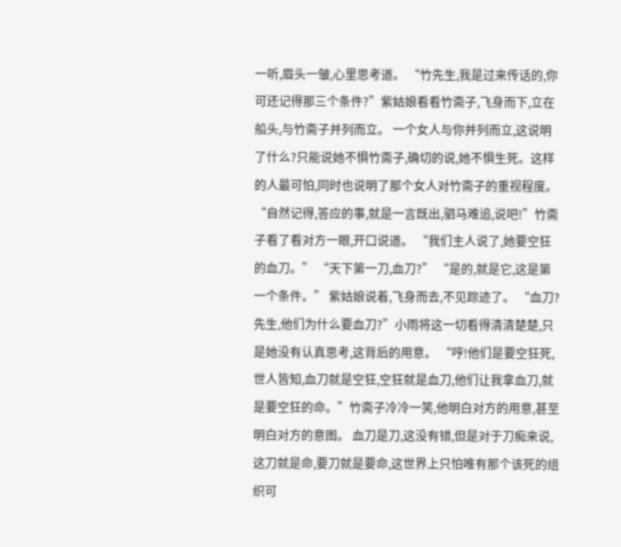一听,眉头一皱,心里思考道。 “竹先生,我是过来传话的,你可还记得那三个条件?”紫姑娘看看竹斋子,飞身而下,立在船头,与竹斋子并列而立。 一个女人与你并列而立,这说明了什么?只能说她不惧竹斋子,确切的说,她不惧生死。这样的人最可怕,同时也说明了那个女人对竹斋子的重视程度。 “自然记得,答应的事,就是一言既出,驷马难追,说吧!”竹斋子看了看对方一眼,开口说道。 “我们主人说了,她要空狂的血刀。” “天下第一刀,血刀?” “是的,就是它,这是第一个条件。” 紫姑娘说着,飞身而去,不见踪迹了。 “血刀?先生,他们为什么要血刀?”小雨将这一切看得清清楚楚,只是她没有认真思考,这背后的用意。 “哼!他们是要空狂死,世人皆知,血刀就是空狂,空狂就是血刀,他们让我拿血刀,就是要空狂的命。”竹斋子冷冷一笑,他明白对方的用意,甚至明白对方的意图。 血刀是刀,这没有错,但是对于刀痴来说,这刀就是命,要刀就是要命,这世界上只怕唯有那个该死的组织可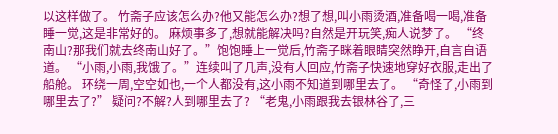以这样做了。 竹斋子应该怎么办?他又能怎么办?想了想,叫小雨烫酒,准备喝一喝,准备睡一觉,这是非常好的。 麻烦事多了,想就能解决吗?自然是开玩笑,痴人说梦了。 “终南山?那我们就去终南山好了。”饱饱睡上一觉后,竹斋子眯着眼睛突然睁开,自言自语道。 “小雨,小雨,我饿了。”连续叫了几声,没有人回应,竹斋子快速地穿好衣服,走出了船舱。 环绕一周,空空如也,一个人都没有,这小雨不知道到哪里去了。 “奇怪了,小雨到哪里去了?” 疑问?不解?人到哪里去了? “老鬼,小雨跟我去银林谷了,三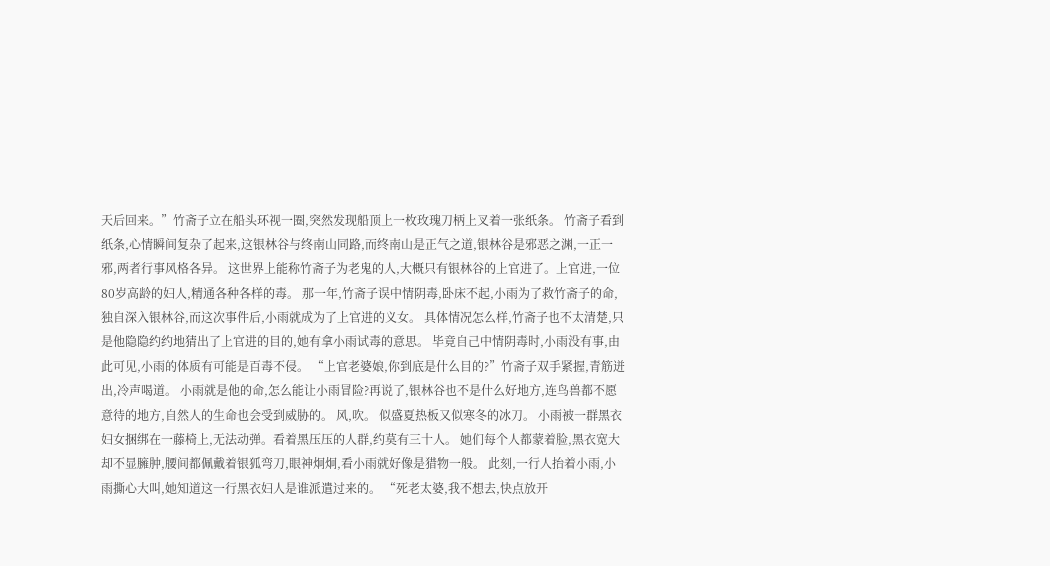天后回来。”竹斋子立在船头环视一圈,突然发现船顶上一枚玫瑰刀柄上叉着一张纸条。 竹斋子看到纸条,心情瞬间复杂了起来,这银林谷与终南山同路,而终南山是正气之道,银林谷是邪恶之渊,一正一邪,两者行事风格各异。 这世界上能称竹斋子为老鬼的人,大概只有银林谷的上官进了。上官进,一位80岁高龄的妇人,精通各种各样的毒。 那一年,竹斋子误中情阴毒,卧床不起,小雨为了救竹斋子的命,独自深入银林谷,而这次事件后,小雨就成为了上官进的义女。 具体情况怎么样,竹斋子也不太清楚,只是他隐隐约约地猜出了上官进的目的,她有拿小雨试毒的意思。 毕竟自己中情阴毒时,小雨没有事,由此可见,小雨的体质有可能是百毒不侵。 “上官老婆娘,你到底是什么目的?”竹斋子双手紧握,青筋迸出,冷声喝道。 小雨就是他的命,怎么能让小雨冒险?再说了,银林谷也不是什么好地方,连鸟兽都不愿意待的地方,自然人的生命也会受到威胁的。 风,吹。 似盛夏热板又似寒冬的冰刀。 小雨被一群黑衣妇女捆绑在一藤椅上,无法动弹。看着黑压压的人群,约莫有三十人。 她们每个人都蒙着脸,黑衣宽大却不显臃肿,腰间都佩戴着银狐弯刀,眼神炯炯,看小雨就好像是猎物一般。 此刻,一行人抬着小雨,小雨撕心大叫,她知道这一行黑衣妇人是谁派遣过来的。 “死老太婆,我不想去,快点放开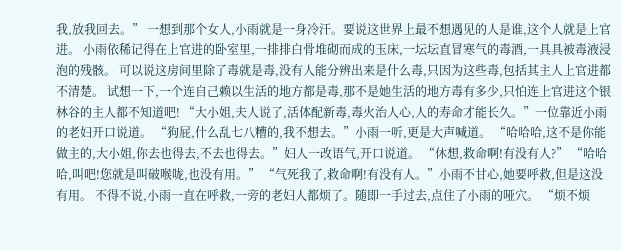我,放我回去。” 一想到那个女人,小雨就是一身冷汗。要说这世界上最不想遇见的人是谁,这个人就是上官进。 小雨依稀记得在上官进的卧室里,一排排白骨堆砌而成的玉床,一坛坛直冒寒气的毒酒,一具具被毒液浸泡的残骸。 可以说这房间里除了毒就是毒,没有人能分辨出来是什么毒,只因为这些毒,包括其主人上官进都不清楚。 试想一下,一个连自己赖以生活的地方都是毒,那不是她生活的地方毒有多少,只怕连上官进这个银林谷的主人都不知道吧! “大小姐,夫人说了,活体配新毒,毒火治人心,人的寿命才能长久。”一位靠近小雨的老妇开口说道。 “狗屁,什么乱七八糟的,我不想去。”小雨一听,更是大声喊道。 “哈哈哈,这不是你能做主的,大小姐,你去也得去,不去也得去。”妇人一改语气,开口说道。 “休想,救命啊!有没有人?” “哈哈哈,叫吧!您就是叫破喉咙,也没有用。” “气死我了,救命啊!有没有人。”小雨不甘心,她要呼救,但是这没有用。 不得不说,小雨一直在呼救,一旁的老妇人都烦了。随即一手过去,点住了小雨的哑穴。 “烦不烦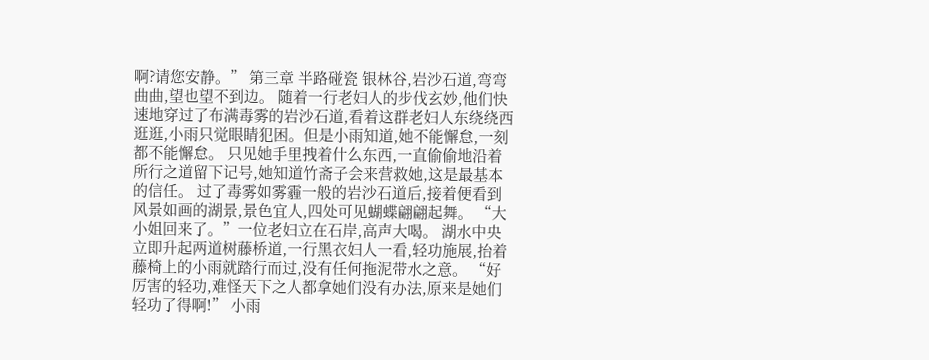啊?请您安静。” 第三章 半路碰瓷 银林谷,岩沙石道,弯弯曲曲,望也望不到边。 随着一行老妇人的步伐玄妙,他们快速地穿过了布满毒雾的岩沙石道,看着这群老妇人东绕绕西逛逛,小雨只觉眼睛犯困。但是小雨知道,她不能懈怠,一刻都不能懈怠。 只见她手里拽着什么东西,一直偷偷地沿着所行之道留下记号,她知道竹斋子会来营救她,这是最基本的信任。 过了毒雾如雾霾一般的岩沙石道后,接着便看到风景如画的湖景,景色宜人,四处可见蝴蝶翩翩起舞。 “大小姐回来了。”一位老妇立在石岸,高声大喝。 湖水中央立即升起两道树藤桥道,一行黑衣妇人一看,轻功施展,抬着藤椅上的小雨就踏行而过,没有任何拖泥带水之意。 “好厉害的轻功,难怪天下之人都拿她们没有办法,原来是她们轻功了得啊!” 小雨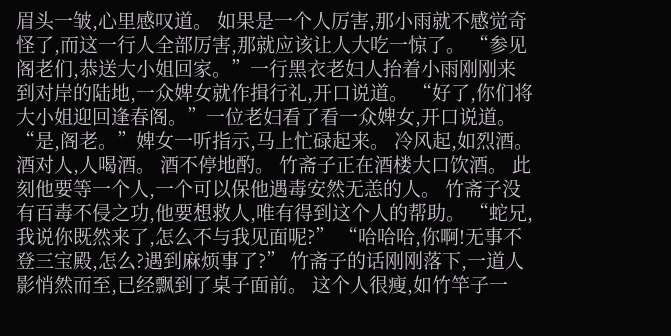眉头一皱,心里感叹道。 如果是一个人厉害,那小雨就不感觉奇怪了,而这一行人全部厉害,那就应该让人大吃一惊了。 “参见阁老们,恭送大小姐回家。”一行黑衣老妇人抬着小雨刚刚来到对岸的陆地,一众婢女就作揖行礼,开口说道。 “好了,你们将大小姐迎回逢春阁。”一位老妇看了看一众婢女,开口说道。 “是,阁老。”婢女一听指示,马上忙碌起来。 冷风起,如烈酒。 酒对人,人喝酒。 酒不停地酌。 竹斋子正在酒楼大口饮酒。 此刻他要等一个人,一个可以保他遇毒安然无恙的人。 竹斋子没有百毒不侵之功,他要想救人,唯有得到这个人的帮助。 “蛇兄,我说你既然来了,怎么不与我见面呢?” “哈哈哈,你啊!无事不登三宝殿,怎么?遇到麻烦事了?” 竹斋子的话刚刚落下,一道人影悄然而至,已经飘到了桌子面前。 这个人很瘦,如竹竿子一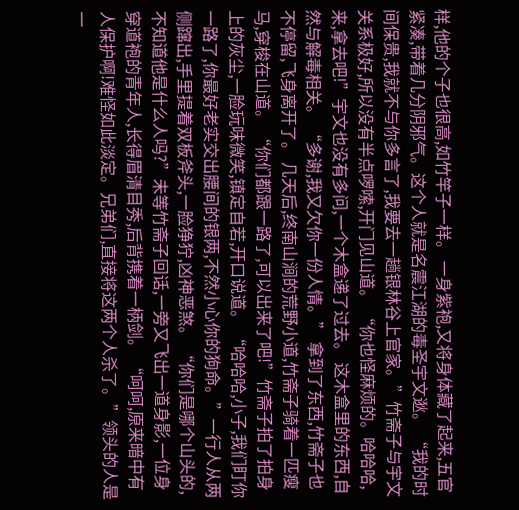样,他的个子也很高,如竹竿子一样。 一身紫袍,又将身体藏了起来,五官紧凑,带着几分阴邪气。这个人就是名震江湖的毒圣宇文逖。 “我的时间保贵,我就不与你多言了,我要去一趟银林谷上官家。”竹斋子与宇文关系极好,所以没有半点啰嗦,开门见山道。 “你也怪麻烦的。哈哈哈,来,拿去吧!”宇文也没有多问,一个木盒递了过去。 这木盒里的东西,自然与解毒相关。 “多谢,我又欠你一份人情。” 拿到了东西,竹斋子也不停留,飞身离开了。 几天后,终南山涧的荒野小道,竹斋子骑着一匹瘦马,穿梭在山道。 “你们都跟一路了,可以出来了吧!”竹斋子拍了拍身上的灰尘,一脸玩味微笑,镇定自若,开口说道。 “哈哈哈,小子,我们盯你一路了,你最好老实交出腰间的银两,不然小心你的狗命。”一行人从两侧蹿出,手里提着双板斧头,一脸狰狞,凶神恶煞。 “你们是哪个山头的,不知道他是什么人吗?”未等竹斋子回话,一旁又飞出一道身影,一位身穿道袍的青年人,长得眉清目秀,后背携着一柄剑。 “呵呵,原来暗中有人保护啊!难怪如此淡定。兄弟们,直接将这两个人杀了。”领头的人是一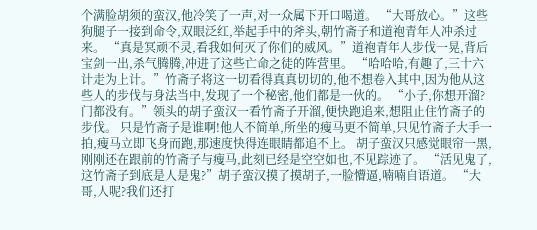个满脸胡须的蛮汉,他冷笑了一声,对一众属下开口喝道。 “大哥放心。”这些狗腿子一接到命令,双眼泛红,举起手中的斧头,朝竹斋子和道袍青年人冲杀过来。 “真是冥顽不灵,看我如何灭了你们的威风。”道袍青年人步伐一晃,背后宝剑一出,杀气腾腾,冲进了这些亡命之徒的阵营里。 “哈哈哈,有趣了,三十六计走为上计。”竹斋子将这一切看得真真切切的,他不想卷入其中,因为他从这些人的步伐与身法当中,发现了一个秘密,他们都是一伙的。 “小子,你想开溜?门都没有。”领头的胡子蛮汉一看竹斋子开溜,便快跑追来,想阻止住竹斋子的步伐。 只是竹斋子是谁啊!他人不简单,所坐的瘦马更不简单,只见竹斋子大手一拍,瘦马立即飞身而跑,那速度快得连眼睛都追不上。 胡子蛮汉只感觉眼帘一黑,刚刚还在跟前的竹斋子与瘦马,此刻已经是空空如也,不见踪迹了。 “活见鬼了,这竹斋子到底是人是鬼?”胡子蛮汉摸了摸胡子,一脸懵逼,喃喃自语道。 “大哥,人呢?我们还打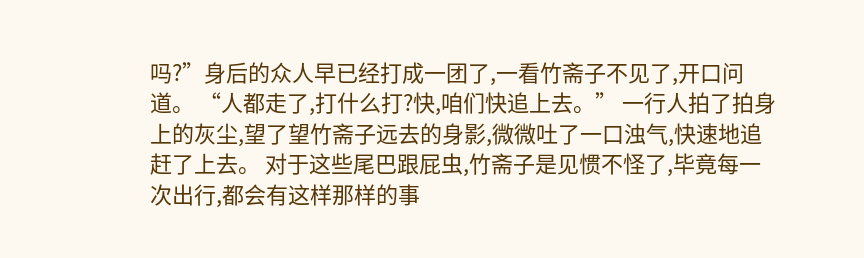吗?”身后的众人早已经打成一团了,一看竹斋子不见了,开口问道。 “人都走了,打什么打?快,咱们快追上去。” 一行人拍了拍身上的灰尘,望了望竹斋子远去的身影,微微吐了一口浊气,快速地追赶了上去。 对于这些尾巴跟屁虫,竹斋子是见惯不怪了,毕竟每一次出行,都会有这样那样的事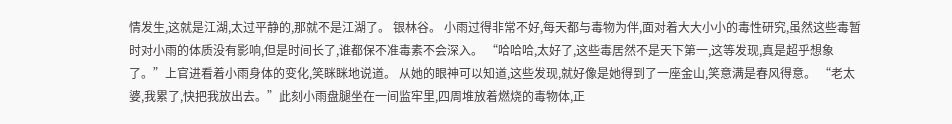情发生,这就是江湖,太过平静的,那就不是江湖了。 银林谷。 小雨过得非常不好,每天都与毒物为伴,面对着大大小小的毒性研究,虽然这些毒暂时对小雨的体质没有影响,但是时间长了,谁都保不准毒素不会深入。 “哈哈哈,太好了,这些毒居然不是天下第一,这等发现,真是超乎想象了。”上官进看着小雨身体的变化,笑眯眯地说道。 从她的眼神可以知道,这些发现,就好像是她得到了一座金山,笑意满是春风得意。 “老太婆,我累了,快把我放出去。”此刻小雨盘腿坐在一间监牢里,四周堆放着燃烧的毒物体,正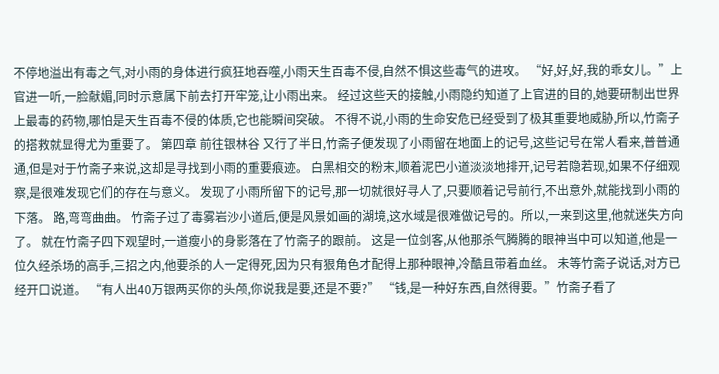不停地溢出有毒之气,对小雨的身体进行疯狂地吞噬,小雨天生百毒不侵,自然不惧这些毒气的进攻。 “好,好,好,我的乖女儿。”上官进一听,一脸献媚,同时示意属下前去打开牢笼,让小雨出来。 经过这些天的接触,小雨隐约知道了上官进的目的,她要研制出世界上最毒的药物,哪怕是天生百毒不侵的体质,它也能瞬间突破。 不得不说,小雨的生命安危已经受到了极其重要地威胁,所以,竹斋子的搭救就显得尤为重要了。 第四章 前往银林谷 又行了半日,竹斋子便发现了小雨留在地面上的记号,这些记号在常人看来,普普通通,但是对于竹斋子来说,这却是寻找到小雨的重要痕迹。 白黑相交的粉末,顺着泥巴小道淡淡地排开,记号若隐若现,如果不仔细观察,是很难发现它们的存在与意义。 发现了小雨所留下的记号,那一切就很好寻人了,只要顺着记号前行,不出意外,就能找到小雨的下落。 路,弯弯曲曲。 竹斋子过了毒雾岩沙小道后,便是风景如画的湖境,这水域是很难做记号的。所以,一来到这里,他就迷失方向了。 就在竹斋子四下观望时,一道瘦小的身影落在了竹斋子的跟前。 这是一位剑客,从他那杀气腾腾的眼神当中可以知道,他是一位久经杀场的高手,三招之内,他要杀的人一定得死,因为只有狠角色才配得上那种眼神,冷酷且带着血丝。 未等竹斋子说话,对方已经开口说道。 “有人出40万银两买你的头颅,你说我是要,还是不要?” “钱,是一种好东西,自然得要。”竹斋子看了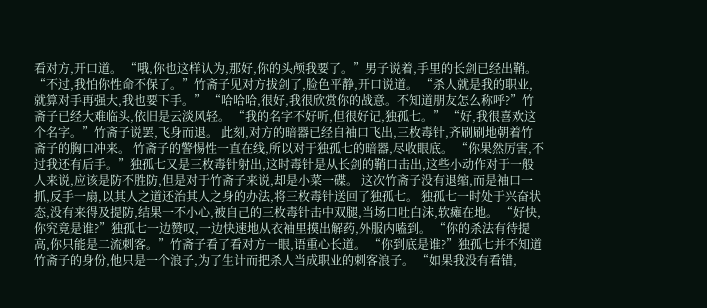看对方,开口道。 “哦,你也这样认为,那好,你的头颅我要了。”男子说着,手里的长剑已经出鞘。 “不过,我怕你性命不保了。”竹斋子见对方拔剑了,脸色平静,开口说道。 “杀人就是我的职业,就算对手再强大,我也要下手。” “哈哈哈,很好,我很欣赏你的战意。不知道朋友怎么称呼?”竹斋子已经大难临头,依旧是云淡风轻。 “我的名字不好听,但很好记,独孤七。” “好,我很喜欢这个名字。”竹斋子说罢,飞身而退。 此刻,对方的暗器已经自袖口飞出,三枚毒针,齐刷刷地朝着竹斋子的胸口冲来。 竹斋子的警惕性一直在线,所以对于独孤七的暗器,尽收眼底。 “你果然厉害,不过我还有后手。”独孤七又是三枚毒针射出,这时毒针是从长剑的鞘口击出,这些小动作对于一般人来说,应该是防不胜防,但是对于竹斋子来说,却是小菜一碟。 这次竹斋子没有退缩,而是袖口一抓,反手一扇,以其人之道还治其人之身的办法,将三枚毒针送回了独孤七。 独孤七一时处于兴奋状态,没有来得及提防,结果一不小心,被自己的三枚毒针击中双腿,当场口吐白沫,软瘫在地。 “好快,你究竟是谁?”独孤七一边赞叹,一边快速地从衣袖里摸出解药,外服内嗑到。 “你的杀法有待提高,你只能是二流刺客。”竹斋子看了看对方一眼,语重心长道。 “你到底是谁?”独孤七并不知道竹斋子的身份,他只是一个浪子,为了生计而把杀人当成职业的刺客浪子。 “如果我没有看错,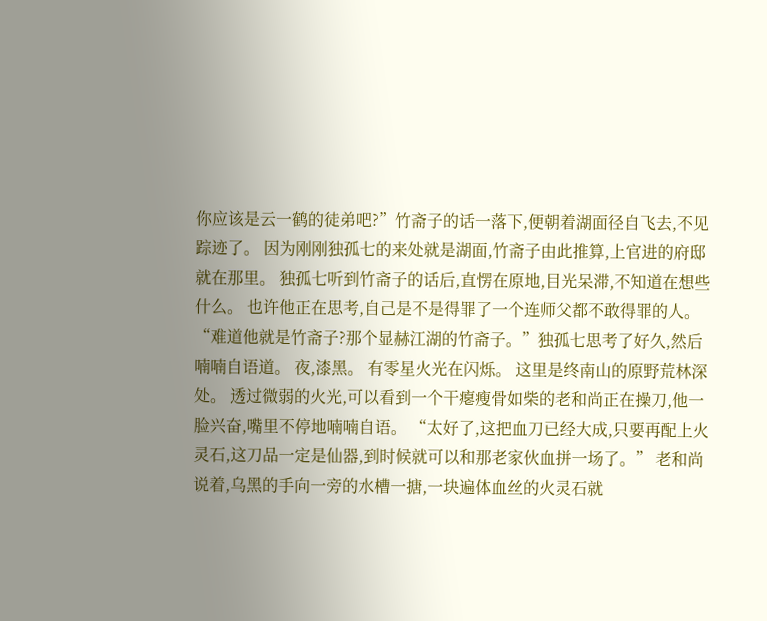你应该是云一鹤的徒弟吧?”竹斋子的话一落下,便朝着湖面径自飞去,不见踪迹了。 因为刚刚独孤七的来处就是湖面,竹斋子由此推算,上官进的府邸就在那里。 独孤七听到竹斋子的话后,直愣在原地,目光呆滞,不知道在想些什么。 也许他正在思考,自己是不是得罪了一个连师父都不敢得罪的人。 “难道他就是竹斋子?那个显赫江湖的竹斋子。”独孤七思考了好久,然后喃喃自语道。 夜,漆黑。 有零星火光在闪烁。 这里是终南山的原野荒林深处。 透过微弱的火光,可以看到一个干瘪瘦骨如柴的老和尚正在操刀,他一脸兴奋,嘴里不停地喃喃自语。 “太好了,这把血刀已经大成,只要再配上火灵石,这刀品一定是仙器,到时候就可以和那老家伙血拼一场了。” 老和尚说着,乌黑的手向一旁的水槽一搪,一块遍体血丝的火灵石就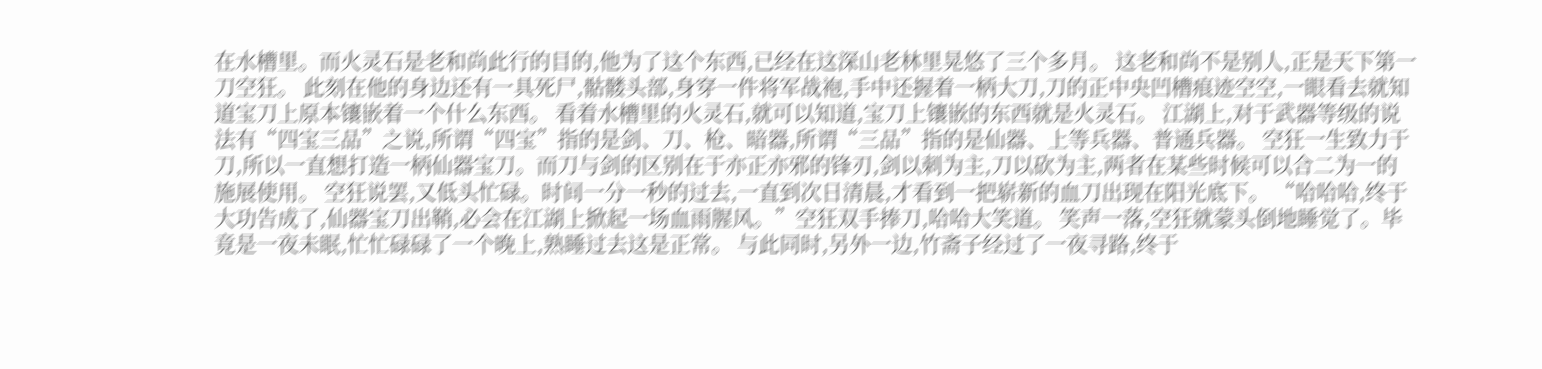在水槽里。而火灵石是老和尚此行的目的,他为了这个东西,已经在这深山老林里晃悠了三个多月。 这老和尚不是别人,正是天下第一刀空狂。 此刻在他的身边还有一具死尸,骷髅头部,身穿一件将军战袍,手中还握着一柄大刀,刀的正中央凹槽痕迹空空,一眼看去就知道宝刀上原本镶嵌着一个什么东西。 看着水槽里的火灵石,就可以知道,宝刀上镶嵌的东西就是火灵石。 江湖上,对于武器等级的说法有“四宝三品”之说,所谓“四宝”指的是剑、刀、枪、暗器,所谓“三品”指的是仙器、上等兵器、普通兵器。 空狂一生致力于刀,所以一直想打造一柄仙器宝刀。而刀与剑的区别在于亦正亦邪的锋刃,剑以刺为主,刀以砍为主,两者在某些时候可以合二为一的施展使用。 空狂说罢,又低头忙碌。时间一分一秒的过去,一直到次日清晨,才看到一把崭新的血刀出现在阳光底下。 “哈哈哈,终于大功告成了,仙器宝刀出鞘,必会在江湖上掀起一场血雨腥风。”空狂双手捧刀,哈哈大笑道。 笑声一落,空狂就蒙头倒地睡觉了。毕竟是一夜未眠,忙忙碌碌了一个晚上,熟睡过去这是正常。 与此同时,另外一边,竹斋子经过了一夜寻路,终于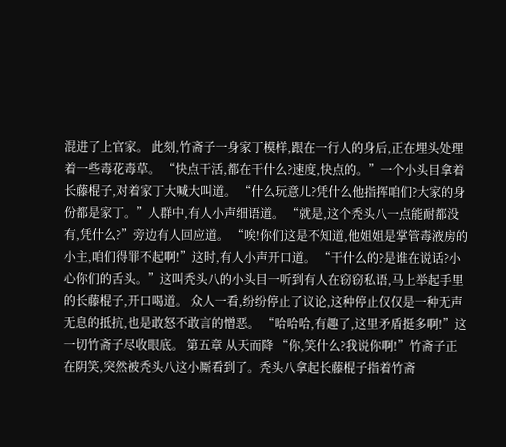混进了上官家。 此刻,竹斋子一身家丁模样,跟在一行人的身后,正在埋头处理着一些毒花毒草。 “快点干活,都在干什么?速度,快点的。”一个小头目拿着长藤棍子,对着家丁大喊大叫道。 “什么玩意儿?凭什么他指挥咱们?大家的身份都是家丁。”人群中,有人小声细语道。 “就是,这个秃头八一点能耐都没有,凭什么?”旁边有人回应道。 “唉!你们这是不知道,他姐姐是掌管毒液房的小主,咱们得罪不起啊!”这时,有人小声开口道。 “干什么的?是谁在说话?小心你们的舌头。”这叫秃头八的小头目一听到有人在窃窃私语,马上举起手里的长藤棍子,开口喝道。 众人一看,纷纷停止了议论,这种停止仅仅是一种无声无息的抵抗,也是敢怒不敢言的憎恶。 “哈哈哈,有趣了,这里矛盾挺多啊!”这一切竹斋子尽收眼底。 第五章 从天而降 “你,笑什么?我说你啊!”竹斋子正在阴笑,突然被秃头八这小厮看到了。秃头八拿起长藤棍子指着竹斋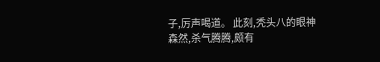子,厉声喝道。 此刻,秃头八的眼神森然,杀气腾腾,颇有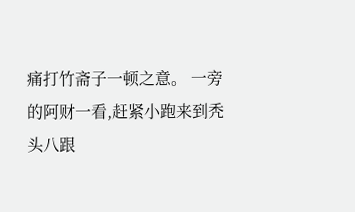痛打竹斋子一顿之意。 一旁的阿财一看,赶紧小跑来到秃头八跟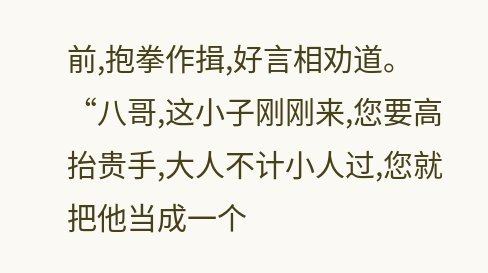前,抱拳作揖,好言相劝道。 “八哥,这小子刚刚来,您要高抬贵手,大人不计小人过,您就把他当成一个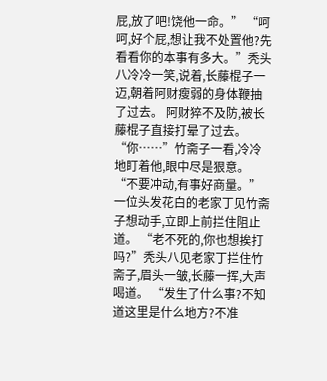屁,放了吧!饶他一命。” “呵呵,好个屁,想让我不处置他?先看看你的本事有多大。”秃头八冷冷一笑,说着,长藤棍子一迈,朝着阿财瘦弱的身体鞭抽了过去。 阿财猝不及防,被长藤棍子直接打晕了过去。 “你……”竹斋子一看,冷冷地盯着他,眼中尽是狠意。 “不要冲动,有事好商量。”一位头发花白的老家丁见竹斋子想动手,立即上前拦住阻止道。 “老不死的,你也想挨打吗?”秃头八见老家丁拦住竹斋子,眉头一皱,长藤一挥,大声喝道。 “发生了什么事?不知道这里是什么地方?不准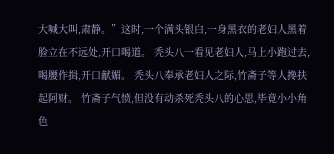大喊大叫,肃静。”这时,一个满头银白,一身黑衣的老妇人黑着脸立在不远处,开口喝道。 秃头八一看见老妇人,马上小跑过去,喝腰作揖,开口献媚。 秃头八奉承老妇人之际,竹斋子等人搀扶起阿财。 竹斋子气愤,但没有动杀死秃头八的心思,毕竟小小角色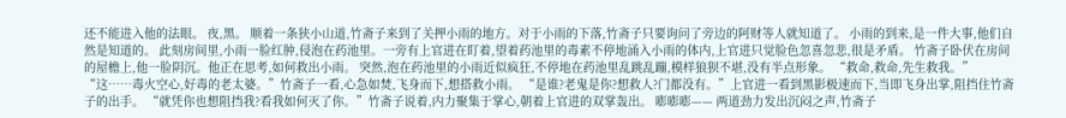还不能进入他的法眼。 夜,黑。 顺着一条狭小山道,竹斋子来到了关押小雨的地方。对于小雨的下落,竹斋子只要询问了旁边的阿财等人就知道了。 小雨的到来,是一件大事,他们自然是知道的。 此刻房间里,小雨一脸红肿,侵泡在药池里。一旁有上官进在盯着,望着药池里的毒素不停地涌入小雨的体内,上官进只觉脸色忽喜忽悲,很是矛盾。 竹斋子卧伏在房间的屋檐上,他一脸阴沉。他正在思考,如何救出小雨。 突然,泡在药池里的小雨近似疯狂,不停地在药池里乱跳乱蹦,模样狼狈不堪,没有半点形象。 “救命,救命,先生救我。” “这……毒火空心,好毒的老太婆。”竹斋子一看,心急如焚,飞身而下,想搭救小雨。 “是谁?老鬼是你?想救人?门都没有。”上官进一看到黑影极速而下,当即飞身出掌,阻挡住竹斋子的出手。 “就凭你也想阻挡我?看我如何灭了你。”竹斋子说着,内力聚集于掌心,朝着上官进的双掌轰出。 嘭嘭嘭—— 两道劲力发出沉闷之声,竹斋子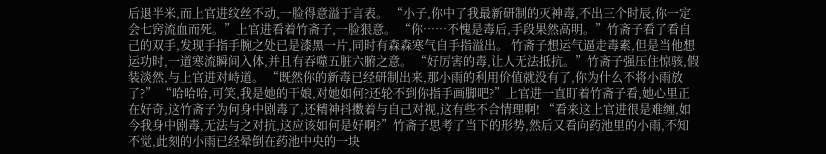后退半米,而上官进纹丝不动,一脸得意溢于言表。 “小子,你中了我最新研制的灭神毒,不出三个时辰,你一定会七窍流血而死。”上官进看着竹斋子,一脸狠意。 “你……不愧是毒后,手段果然高明。”竹斋子看了看自己的双手,发现手指手腕之处已是漆黑一片,同时有森森寒气自手指溢出。 竹斋子想运气逼走毒素,但是当他想运功时,一道寒流瞬间入体,并且有吞噬五脏六腑之意。 “好厉害的毒,让人无法抵抗。”竹斋子强压住惊骇,假装淡然,与上官进对峙道。 “既然你的新毒已经研制出来,那小雨的利用价值就没有了,你为什么不将小雨放了?” “哈哈哈,可笑,我是她的干娘,对她如何?还轮不到你指手画脚吧?”上官进一直盯着竹斋子看,她心里正在好奇,这竹斋子为何身中剧毒了,还精神抖擞着与自己对视,这有些不合情理啊! “看来这上官进很是难缠,如今我身中剧毒,无法与之对抗,这应该如何是好啊?”竹斋子思考了当下的形势,然后又看向药池里的小雨,不知不觉,此刻的小雨已经晕倒在药池中央的一块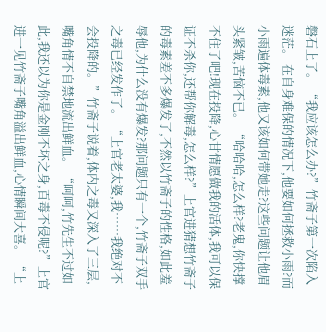磐石上了。 “我应该怎么办?”竹斋子第一次陷入迷茫。 在自身难保的情况下,他要如何拯救小雨?而小雨遍体毒素,他又该如何带她走?这些问题让他眉头紧皱,苦恼不已。 “哈哈哈,怎么样?老鬼,你快撑不住了吧!现在投降,心甘情愿做我的活体,我可以保证不杀你,还帮你解毒,怎么样?”上官进猜想竹斋子的毒素差不多爆发了,不然以竹斋子的性格,如此羞辱他,为什么没有爆发?那问题只有一个,竹斋子双手之毒已经发作了。 “上官老太婆,我……我绝对不会投降的。”竹斋子说着,体内之毒又深入了三层,嘴角情不自禁地流出鲜血。 “呵呵,竹先生不过如此,我还以为你是金刚不坏之身,百毒不侵呢?”上官进一见竹斋子嘴角溢出鲜血,心情瞬间大喜。 “上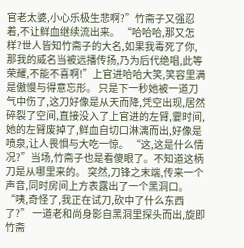官老太婆,小心乐极生悲啊?”竹斋子又强忍着,不让鲜血继续流出来。 “哈哈哈,那又怎样?世人皆知竹斋子的大名,如果我毒死了你,那我的威名当被远播传扬,乃为后代绝唱,此等荣耀,不能不喜啊!”上官进哈哈大笑,笑容里满是傲慢与得意忘形。 只是下一秒她被一道刀气中伤了,这刀好像是从天而降,凭空出现,居然碎裂了空间,直接没入了上官进的左臂,霎时间,她的左臂废掉了,鲜血自切口淋漓而出,好像是喷泉,让人畏惧与大吃一惊。 “这,这是什么情况?”当场,竹斋子也是看傻眼了。不知道这柄刀是从哪里来的。 突然,刀锋之末端,传来一个声音,同时房间上方表露出了一个黑洞口。 “咦,奇怪了,我正在试刀,砍中了什么东西了?” 一道老和尚身影自黑洞里探头而出,旋即竹斋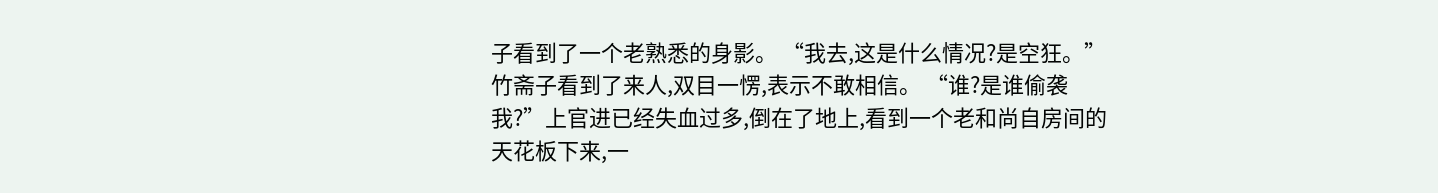子看到了一个老熟悉的身影。 “我去,这是什么情况?是空狂。”竹斋子看到了来人,双目一愣,表示不敢相信。 “谁?是谁偷袭我?”上官进已经失血过多,倒在了地上,看到一个老和尚自房间的天花板下来,一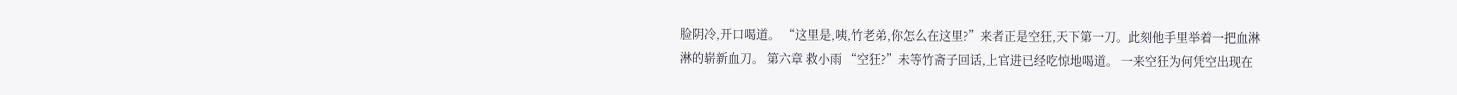脸阴冷,开口喝道。 “这里是,咦,竹老弟,你怎么在这里?”来者正是空狂,天下第一刀。此刻他手里举着一把血淋淋的崭新血刀。 第六章 救小雨 “空狂?”未等竹斋子回话,上官进已经吃惊地喝道。 一来空狂为何凭空出现在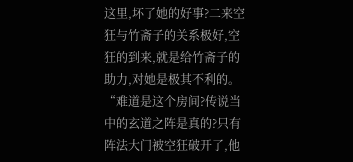这里,坏了她的好事?二来空狂与竹斋子的关系极好,空狂的到来,就是给竹斋子的助力,对她是极其不利的。 “难道是这个房间?传说当中的玄道之阵是真的?只有阵法大门被空狂破开了,他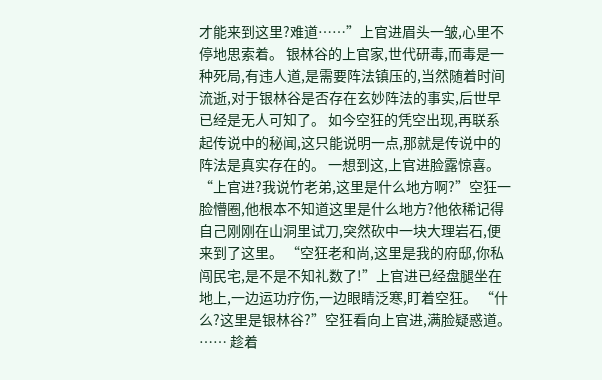才能来到这里?难道……”上官进眉头一皱,心里不停地思索着。 银林谷的上官家,世代研毒,而毒是一种死局,有违人道,是需要阵法镇压的,当然随着时间流逝,对于银林谷是否存在玄妙阵法的事实,后世早已经是无人可知了。 如今空狂的凭空出现,再联系起传说中的秘闻,这只能说明一点,那就是传说中的阵法是真实存在的。 一想到这,上官进脸露惊喜。 “上官进?我说竹老弟,这里是什么地方啊?”空狂一脸懵圈,他根本不知道这里是什么地方?他依稀记得自己刚刚在山洞里试刀,突然砍中一块大理岩石,便来到了这里。 “空狂老和尚,这里是我的府邸,你私闯民宅,是不是不知礼数了!”上官进已经盘腿坐在地上,一边运功疗伤,一边眼睛泛寒,盯着空狂。 “什么?这里是银林谷?”空狂看向上官进,满脸疑惑道。 …… 趁着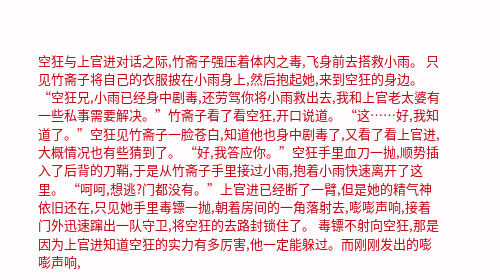空狂与上官进对话之际,竹斋子强压着体内之毒,飞身前去搭救小雨。 只见竹斋子将自己的衣服披在小雨身上,然后抱起她,来到空狂的身边。 “空狂兄,小雨已经身中剧毒,还劳驾你将小雨救出去,我和上官老太婆有一些私事需要解决。”竹斋子看了看空狂,开口说道。 “这……好,我知道了。”空狂见竹斋子一脸苍白,知道他也身中剧毒了,又看了看上官进,大概情况也有些猜到了。 “好,我答应你。”空狂手里血刀一抛,顺势插入了后背的刀鞘,于是从竹斋子手里接过小雨,抱着小雨快速离开了这里。 “呵呵,想逃?门都没有。”上官进已经断了一臂,但是她的精气神依旧还在,只见她手里毒镖一抛,朝着房间的一角落射去,嘭嘭声响,接着门外迅速蹿出一队守卫,将空狂的去路封锁住了。 毒镖不射向空狂,那是因为上官进知道空狂的实力有多厉害,他一定能躲过。而刚刚发出的嘭嘭声响,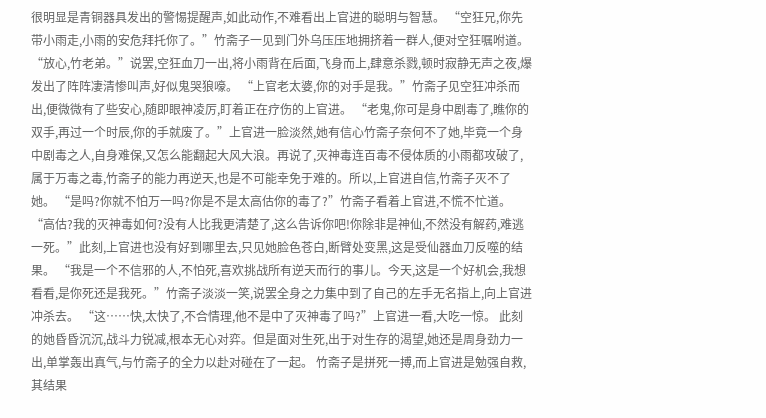很明显是青铜器具发出的警惕提醒声,如此动作,不难看出上官进的聪明与智慧。 “空狂兄,你先带小雨走,小雨的安危拜托你了。”竹斋子一见到门外乌压压地拥挤着一群人,便对空狂嘱咐道。 “放心,竹老弟。”说罢,空狂血刀一出,将小雨背在后面,飞身而上,肆意杀戮,顿时寂静无声之夜,爆发出了阵阵凄清惨叫声,好似鬼哭狼嚎。 “上官老太婆,你的对手是我。”竹斋子见空狂冲杀而出,便微微有了些安心,随即眼神凌厉,盯着正在疗伤的上官进。 “老鬼,你可是身中剧毒了,瞧你的双手,再过一个时辰,你的手就废了。”上官进一脸淡然,她有信心竹斋子奈何不了她,毕竟一个身中剧毒之人,自身难保,又怎么能翻起大风大浪。再说了,灭神毒连百毒不侵体质的小雨都攻破了,属于万毒之毒,竹斋子的能力再逆天,也是不可能幸免于难的。所以,上官进自信,竹斋子灭不了她。 “是吗?你就不怕万一吗?你是不是太高估你的毒了?”竹斋子看着上官进,不慌不忙道。 “高估?我的灭神毒如何?没有人比我更清楚了,这么告诉你吧!你除非是神仙,不然没有解药,难逃一死。”此刻,上官进也没有好到哪里去,只见她脸色苍白,断臂处变黑,这是受仙器血刀反噬的结果。 “我是一个不信邪的人,不怕死,喜欢挑战所有逆天而行的事儿。今天,这是一个好机会,我想看看,是你死还是我死。”竹斋子淡淡一笑,说罢全身之力集中到了自己的左手无名指上,向上官进冲杀去。 “这……快,太快了,不合情理,他不是中了灭神毒了吗?”上官进一看,大吃一惊。 此刻的她昏昏沉沉,战斗力锐减,根本无心对弈。但是面对生死,出于对生存的渴望,她还是周身劲力一出,单掌轰出真气,与竹斋子的全力以赴对碰在了一起。 竹斋子是拼死一搏,而上官进是勉强自救,其结果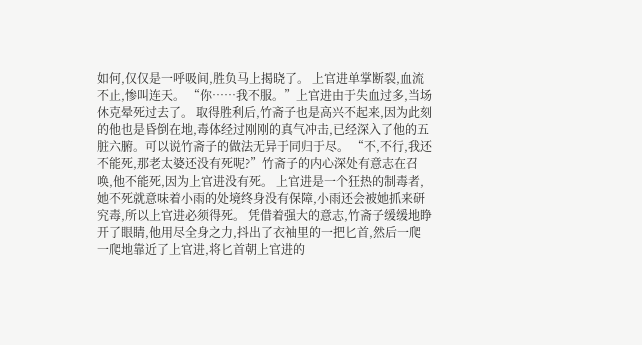如何,仅仅是一呼吸间,胜负马上揭晓了。 上官进单掌断裂,血流不止,惨叫连天。 “你……我不服。”上官进由于失血过多,当场休克晕死过去了。 取得胜利后,竹斋子也是高兴不起来,因为此刻的他也是昏倒在地,毒体经过刚刚的真气冲击,已经深入了他的五脏六腑。可以说竹斋子的做法无异于同归于尽。 “不,不行,我还不能死,那老太婆还没有死呢?”竹斋子的内心深处有意志在召唤,他不能死,因为上官进没有死。 上官进是一个狂热的制毒者,她不死就意味着小雨的处境终身没有保障,小雨还会被她抓来研究毒,所以上官进必须得死。 凭借着强大的意志,竹斋子缓缓地睁开了眼睛,他用尽全身之力,抖出了衣袖里的一把匕首,然后一爬一爬地靠近了上官进,将匕首朝上官进的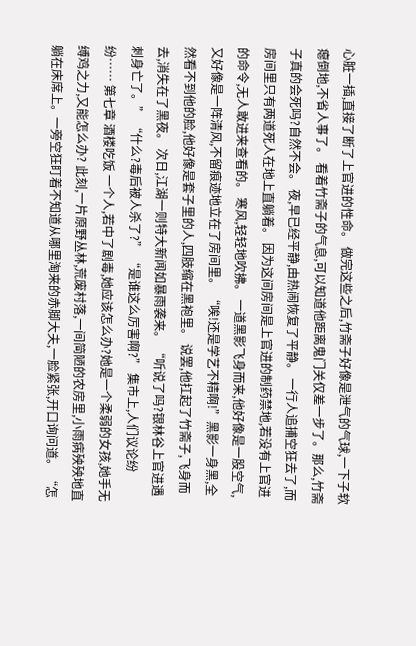心脏一插,直接了断了上官进的性命。 做完这些之后,竹斋子好像是泄气的气球,一下子软瘪倒地,不省人事了。 看着竹斋子的气息,可以知道他距离鬼门关仅差一步了。那么,竹斋子真的会死吗?自然不会。 夜,早已经平静,由热闹恢复了平静。 一行人追捕空狂去了,而房间里只有两道死人在地上直躺着。 因为这间房间是上官进的制药禁地,若没有上官进的命令,无人敢进来查看的。 寒风,轻轻地吹拂。 一道黑影飞身而来,他好像是一股空气,又好像是一阵清风,不留痕迹地立在了房间里。 “唉!还是学艺不精啊!”黑影一身黑,全然看不到他的脸,他好像是套子里的人,四肢缩在黑袍里。 说罢,他扛起了竹斋子,飞身而去,消失在了黑夜。 次日,江湖一则特大新闻如暴雨袭来。 “听说了吗?银林谷上官进遇刺身亡了。” “什么?毒后被人杀了?” “是谁这么厉害啊?” 集市上,人们议论纷纷…… 第七章 酒楼吃饭 一个人,若中了剧毒,她应该怎么办?她是一个柔弱的女孩,她手无缚鸡之力,又能怎么办? 此刻,一片原野丛林,荒废村落,一间简陋的农房里,小雨病殃殃地直躺在床席上。一旁空狂盯着不知道从哪里淘来的赤脚大夫,一脸紧张,开口询问道。 “怎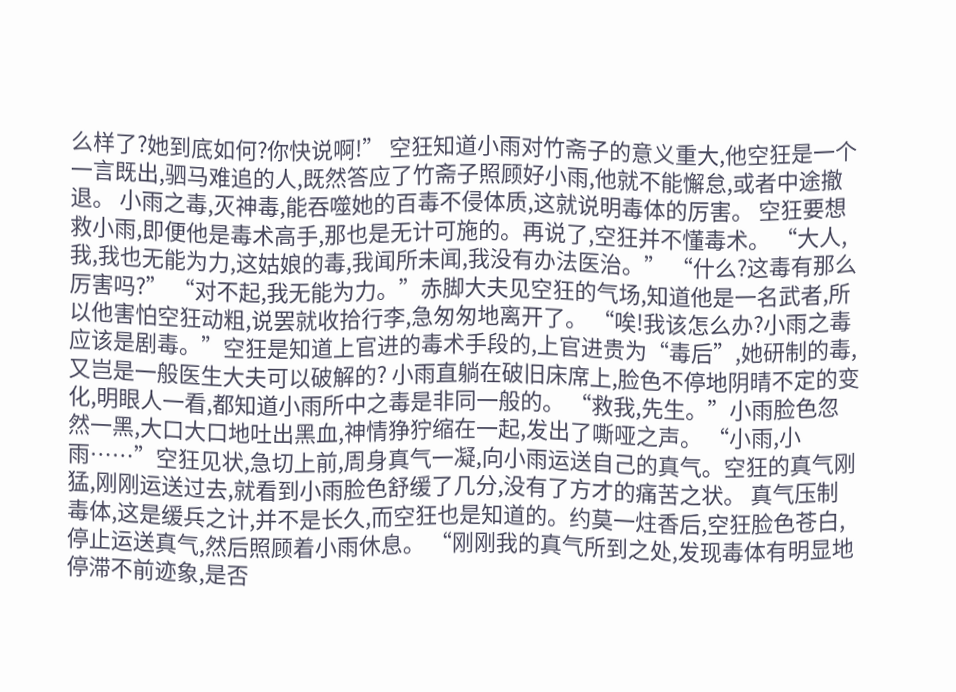么样了?她到底如何?你快说啊!” 空狂知道小雨对竹斋子的意义重大,他空狂是一个一言既出,驷马难追的人,既然答应了竹斋子照顾好小雨,他就不能懈怠,或者中途撤退。 小雨之毒,灭神毒,能吞噬她的百毒不侵体质,这就说明毒体的厉害。 空狂要想救小雨,即便他是毒术高手,那也是无计可施的。再说了,空狂并不懂毒术。 “大人,我,我也无能为力,这姑娘的毒,我闻所未闻,我没有办法医治。” “什么?这毒有那么厉害吗?” “对不起,我无能为力。”赤脚大夫见空狂的气场,知道他是一名武者,所以他害怕空狂动粗,说罢就收拾行李,急匆匆地离开了。 “唉!我该怎么办?小雨之毒应该是剧毒。”空狂是知道上官进的毒术手段的,上官进贵为“毒后”,她研制的毒,又岂是一般医生大夫可以破解的? 小雨直躺在破旧床席上,脸色不停地阴晴不定的变化,明眼人一看,都知道小雨所中之毒是非同一般的。 “救我,先生。”小雨脸色忽然一黑,大口大口地吐出黑血,神情狰狞缩在一起,发出了嘶哑之声。 “小雨,小雨……”空狂见状,急切上前,周身真气一凝,向小雨运送自己的真气。空狂的真气刚猛,刚刚运送过去,就看到小雨脸色舒缓了几分,没有了方才的痛苦之状。 真气压制毒体,这是缓兵之计,并不是长久,而空狂也是知道的。约莫一炷香后,空狂脸色苍白,停止运送真气,然后照顾着小雨休息。 “刚刚我的真气所到之处,发现毒体有明显地停滞不前迹象,是否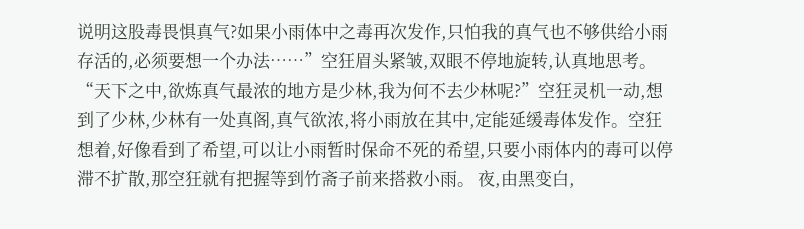说明这股毒畏惧真气?如果小雨体中之毒再次发作,只怕我的真气也不够供给小雨存活的,必须要想一个办法……”空狂眉头紧皱,双眼不停地旋转,认真地思考。 “天下之中,欲炼真气最浓的地方是少林,我为何不去少林呢?”空狂灵机一动,想到了少林,少林有一处真阁,真气欲浓,将小雨放在其中,定能延缓毒体发作。空狂想着,好像看到了希望,可以让小雨暂时保命不死的希望,只要小雨体内的毒可以停滞不扩散,那空狂就有把握等到竹斋子前来搭救小雨。 夜,由黑变白,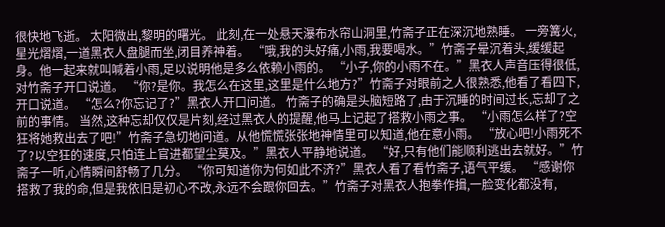很快地飞逝。 太阳微出,黎明的曙光。 此刻,在一处悬天瀑布水帘山洞里,竹斋子正在深沉地熟睡。 一旁篝火,星光熠熠,一道黑衣人盘腿而坐,闭目养神着。 “哦,我的头好痛,小雨,我要喝水。”竹斋子晕沉着头,缓缓起身。他一起来就叫喊着小雨,足以说明他是多么依赖小雨的。 “小子,你的小雨不在。”黑衣人声音压得很低,对竹斋子开口说道。 “你?是你。我怎么在这里,这里是什么地方?”竹斋子对眼前之人很熟悉,他看了看四下,开口说道。 “怎么?你忘记了?”黑衣人开口问道。 竹斋子的确是头脑短路了,由于沉睡的时间过长,忘却了之前的事情。 当然,这种忘却仅仅是片刻,经过黑衣人的提醒,他马上记起了搭救小雨之事。 “小雨怎么样了?空狂将她救出去了吧!”竹斋子急切地问道。从他慌慌张张地神情里可以知道,他在意小雨。 “放心吧!小雨死不了?以空狂的速度,只怕连上官进都望尘莫及。”黑衣人平静地说道。 “好,只有他们能顺利逃出去就好。”竹斋子一听,心情瞬间舒畅了几分。 “你可知道你为何如此不济?”黑衣人看了看竹斋子,语气平缓。 “感谢你搭救了我的命,但是我依旧是初心不改,永远不会跟你回去。”竹斋子对黑衣人抱拳作揖,一脸变化都没有,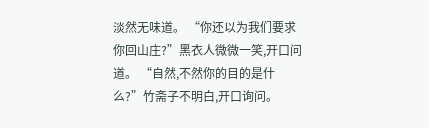淡然无味道。 “你还以为我们要求你回山庄?”黑衣人微微一笑,开口问道。 “自然,不然你的目的是什么?”竹斋子不明白,开口询问。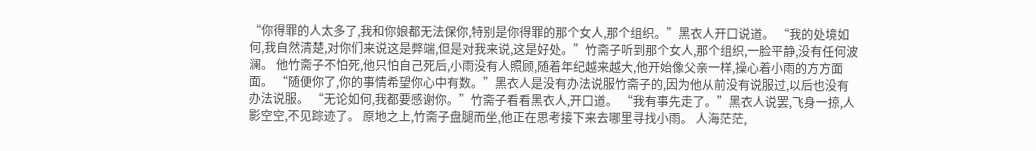“你得罪的人太多了,我和你娘都无法保你,特别是你得罪的那个女人,那个组织。”黑衣人开口说道。 “我的处境如何,我自然清楚,对你们来说这是弊端,但是对我来说,这是好处。”竹斋子听到那个女人,那个组织,一脸平静,没有任何波澜。 他竹斋子不怕死,他只怕自己死后,小雨没有人照顾,随着年纪越来越大,他开始像父亲一样,操心着小雨的方方面面。 “随便你了,你的事情希望你心中有数。”黑衣人是没有办法说服竹斋子的,因为他从前没有说服过,以后也没有办法说服。 “无论如何,我都要感谢你。”竹斋子看看黑衣人,开口道。 “我有事先走了。”黑衣人说罢,飞身一掠,人影空空,不见踪迹了。 原地之上,竹斋子盘腿而坐,他正在思考接下来去哪里寻找小雨。 人海茫茫,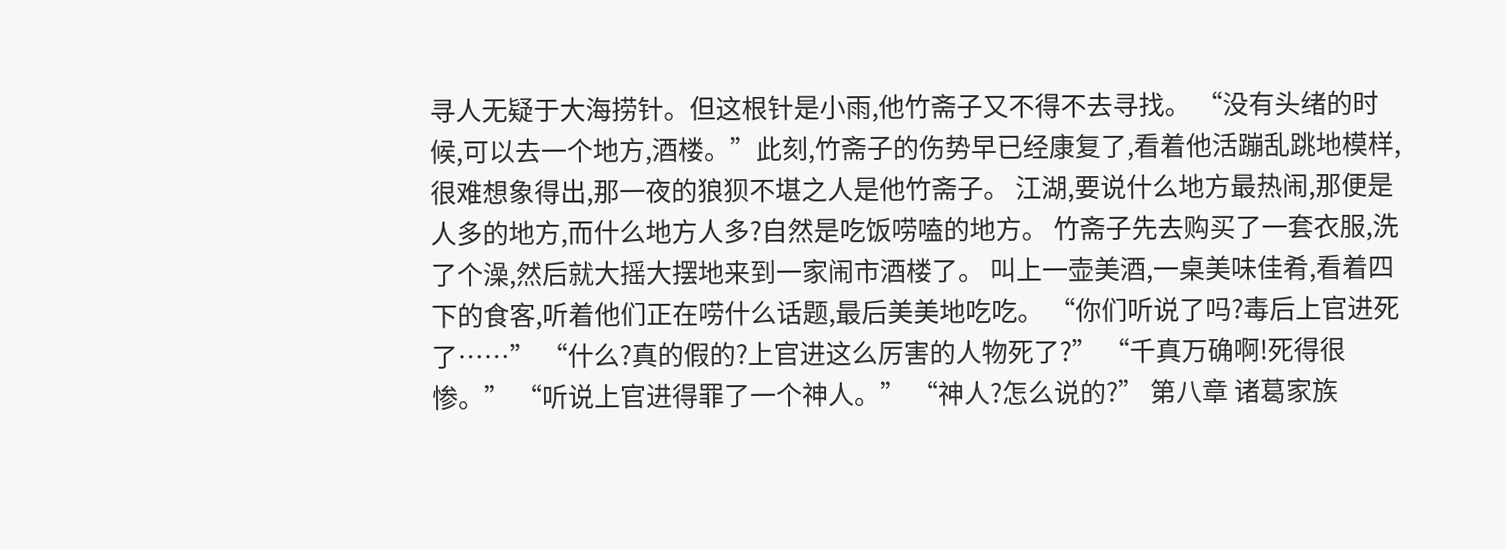寻人无疑于大海捞针。但这根针是小雨,他竹斋子又不得不去寻找。 “没有头绪的时候,可以去一个地方,酒楼。”此刻,竹斋子的伤势早已经康复了,看着他活蹦乱跳地模样,很难想象得出,那一夜的狼狈不堪之人是他竹斋子。 江湖,要说什么地方最热闹,那便是人多的地方,而什么地方人多?自然是吃饭唠嗑的地方。 竹斋子先去购买了一套衣服,洗了个澡,然后就大摇大摆地来到一家闹市酒楼了。 叫上一壶美酒,一桌美味佳肴,看着四下的食客,听着他们正在唠什么话题,最后美美地吃吃。 “你们听说了吗?毒后上官进死了……” “什么?真的假的?上官进这么厉害的人物死了?” “千真万确啊!死得很惨。” “听说上官进得罪了一个神人。” “神人?怎么说的?” 第八章 诸葛家族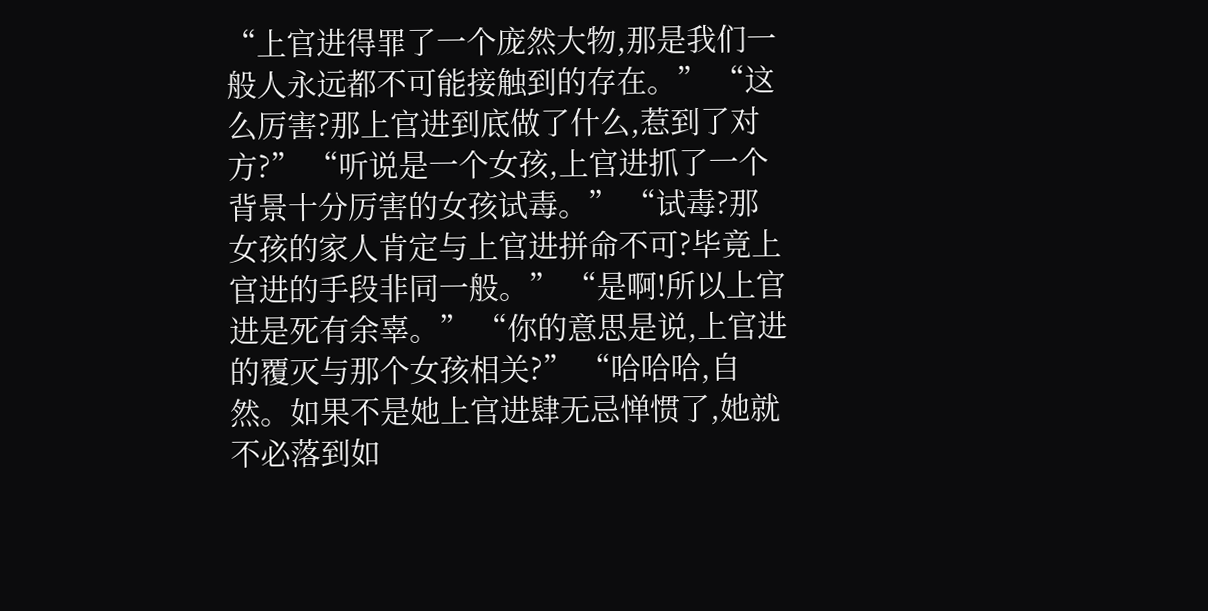“上官进得罪了一个庞然大物,那是我们一般人永远都不可能接触到的存在。” “这么厉害?那上官进到底做了什么,惹到了对方?” “听说是一个女孩,上官进抓了一个背景十分厉害的女孩试毒。” “试毒?那女孩的家人肯定与上官进拼命不可?毕竟上官进的手段非同一般。” “是啊!所以上官进是死有余辜。” “你的意思是说,上官进的覆灭与那个女孩相关?” “哈哈哈,自然。如果不是她上官进肆无忌惮惯了,她就不必落到如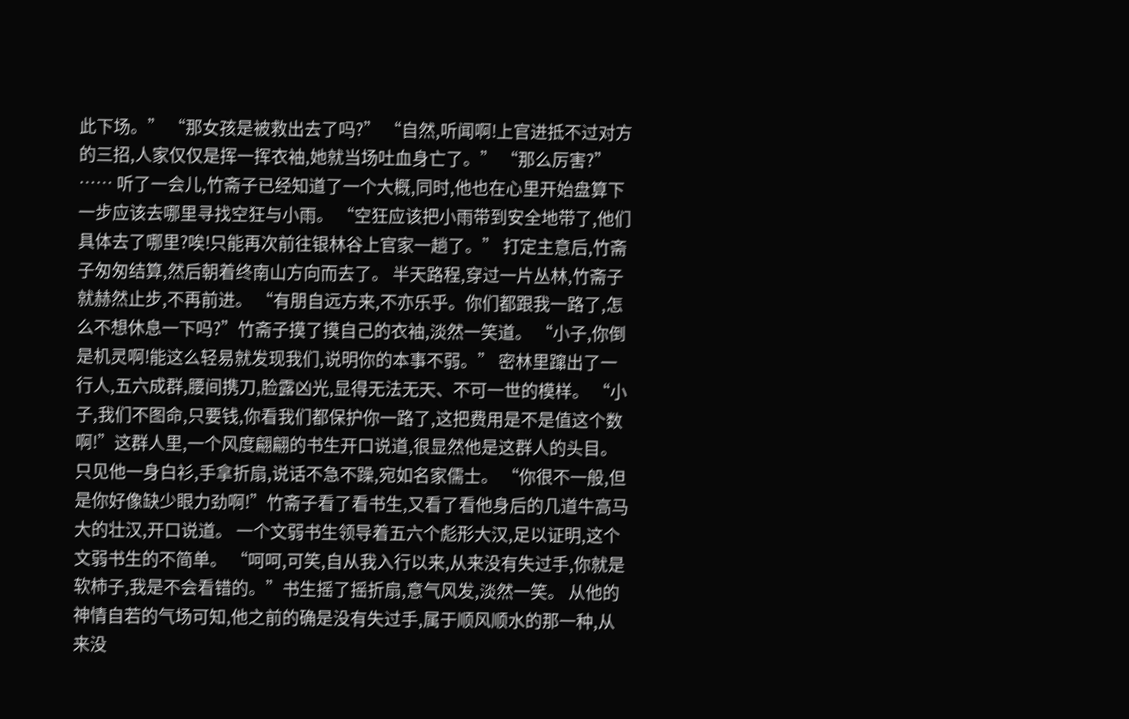此下场。” “那女孩是被救出去了吗?” “自然,听闻啊!上官进抵不过对方的三招,人家仅仅是挥一挥衣袖,她就当场吐血身亡了。” “那么厉害?” …… 听了一会儿,竹斋子已经知道了一个大概,同时,他也在心里开始盘算下一步应该去哪里寻找空狂与小雨。 “空狂应该把小雨带到安全地带了,他们具体去了哪里?唉!只能再次前往银林谷上官家一趟了。” 打定主意后,竹斋子匆匆结算,然后朝着终南山方向而去了。 半天路程,穿过一片丛林,竹斋子就赫然止步,不再前进。 “有朋自远方来,不亦乐乎。你们都跟我一路了,怎么不想休息一下吗?”竹斋子摸了摸自己的衣袖,淡然一笑道。 “小子,你倒是机灵啊!能这么轻易就发现我们,说明你的本事不弱。” 密林里蹿出了一行人,五六成群,腰间携刀,脸露凶光,显得无法无天、不可一世的模样。 “小子,我们不图命,只要钱,你看我们都保护你一路了,这把费用是不是值这个数啊!”这群人里,一个风度翩翩的书生开口说道,很显然他是这群人的头目。只见他一身白衫,手拿折扇,说话不急不躁,宛如名家儒士。 “你很不一般,但是你好像缺少眼力劲啊!”竹斋子看了看书生,又看了看他身后的几道牛高马大的壮汉,开口说道。 一个文弱书生领导着五六个彪形大汉,足以证明,这个文弱书生的不简单。 “呵呵,可笑,自从我入行以来,从来没有失过手,你就是软柿子,我是不会看错的。”书生摇了摇折扇,意气风发,淡然一笑。 从他的神情自若的气场可知,他之前的确是没有失过手,属于顺风顺水的那一种,从来没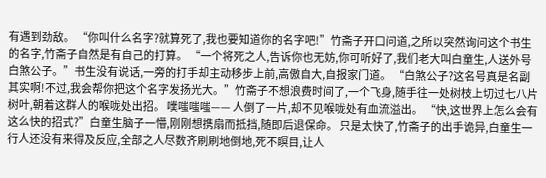有遇到劲敌。 “你叫什么名字?就算死了,我也要知道你的名字吧!”竹斋子开口问道,之所以突然询问这个书生的名字,竹斋子自然是有自己的打算。 “一个将死之人,告诉你也无妨,你可听好了,我们老大叫白童生,人送外号白煞公子。”书生没有说话,一旁的打手却主动移步上前,高傲自大,自报家门道。 “白煞公子?这名号真是名副其实啊!不过,我会帮你把这个名字发扬光大。”竹斋子不想浪费时间了,一个飞身,随手往一处树枝上切过七八片树叶,朝着这群人的喉咙处出招。 噗嗤嗤嗤—— 人倒了一片,却不见喉咙处有血流溢出。 “快,这世界上怎么会有这么快的招式?”白童生脑子一懵,刚刚想携扇而抵挡,随即后退保命。 只是太快了,竹斋子的出手诡异,白童生一行人还没有来得及反应,全部之人尽数齐刷刷地倒地,死不瞑目,让人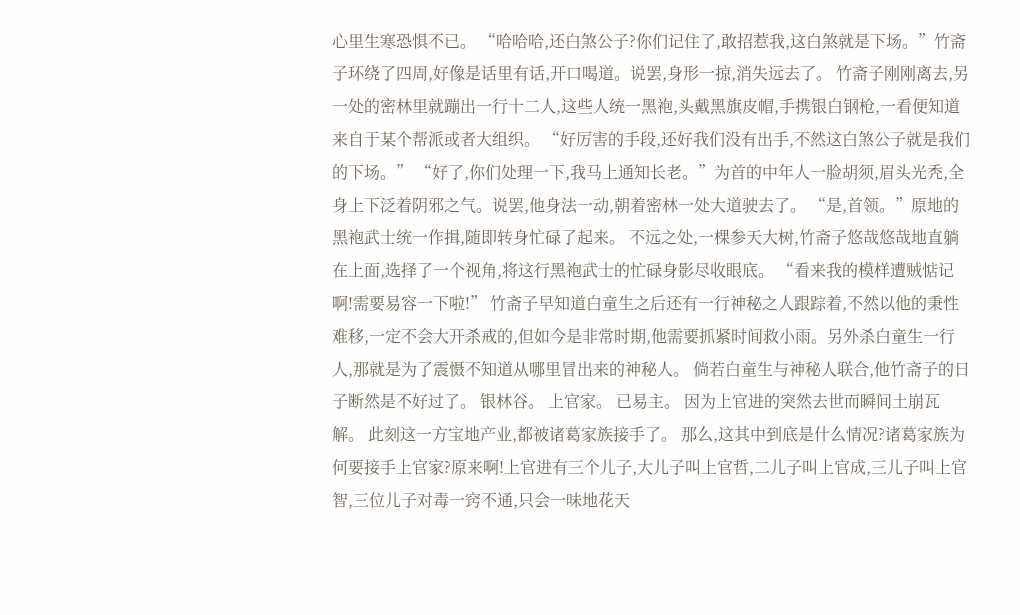心里生寒恐惧不已。 “哈哈哈,还白煞公子?你们记住了,敢招惹我,这白煞就是下场。”竹斋子环绕了四周,好像是话里有话,开口喝道。说罢,身形一掠,消失远去了。 竹斋子刚刚离去,另一处的密林里就蹦出一行十二人,这些人统一黑袍,头戴黑旗皮帽,手携银白钢枪,一看便知道来自于某个帮派或者大组织。 “好厉害的手段,还好我们没有出手,不然这白煞公子就是我们的下场。” “好了,你们处理一下,我马上通知长老。”为首的中年人一脸胡须,眉头光秃,全身上下泛着阴邪之气。说罢,他身法一动,朝着密林一处大道驶去了。 “是,首领。”原地的黑袍武士统一作揖,随即转身忙碌了起来。 不远之处,一棵参天大树,竹斋子悠哉悠哉地直躺在上面,选择了一个视角,将这行黑袍武士的忙碌身影尽收眼底。 “看来我的模样遭贼惦记啊!需要易容一下啦!” 竹斋子早知道白童生之后还有一行神秘之人跟踪着,不然以他的秉性难移,一定不会大开杀戒的,但如今是非常时期,他需要抓紧时间救小雨。另外杀白童生一行人,那就是为了震慑不知道从哪里冒出来的神秘人。 倘若白童生与神秘人联合,他竹斋子的日子断然是不好过了。 银林谷。 上官家。 已易主。 因为上官进的突然去世而瞬间土崩瓦解。 此刻这一方宝地产业,都被诸葛家族接手了。 那么,这其中到底是什么情况?诸葛家族为何要接手上官家?原来啊!上官进有三个儿子,大儿子叫上官哲,二儿子叫上官成,三儿子叫上官智,三位儿子对毒一窍不通,只会一味地花天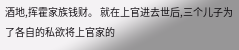酒地,挥霍家族钱财。 就在上官进去世后,三个儿子为了各自的私欲将上官家的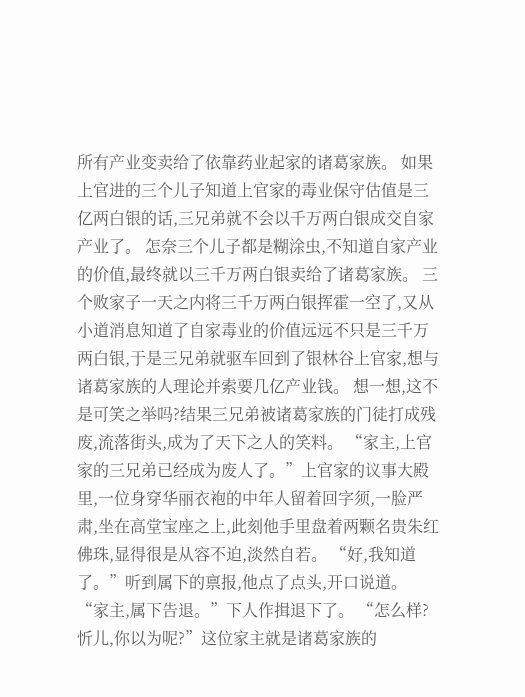所有产业变卖给了依靠药业起家的诸葛家族。 如果上官进的三个儿子知道上官家的毒业保守估值是三亿两白银的话,三兄弟就不会以千万两白银成交自家产业了。 怎奈三个儿子都是糊涂虫,不知道自家产业的价值,最终就以三千万两白银卖给了诸葛家族。 三个败家子一天之内将三千万两白银挥霍一空了,又从小道消息知道了自家毒业的价值远远不只是三千万两白银,于是三兄弟就驱车回到了银林谷上官家,想与诸葛家族的人理论并索要几亿产业钱。 想一想,这不是可笑之举吗?结果三兄弟被诸葛家族的门徒打成残废,流落街头,成为了天下之人的笑料。 “家主,上官家的三兄弟已经成为废人了。”上官家的议事大殿里,一位身穿华丽衣袍的中年人留着回字须,一脸严肃,坐在高堂宝座之上,此刻他手里盘着两颗名贵朱红佛珠,显得很是从容不迫,淡然自若。 “好,我知道了。”听到属下的禀报,他点了点头,开口说道。 “家主,属下告退。”下人作揖退下了。 “怎么样?忻儿,你以为呢?”这位家主就是诸葛家族的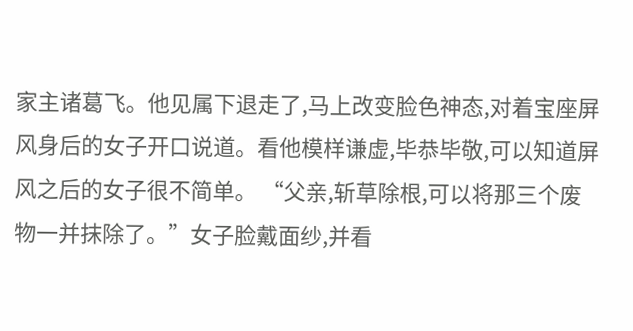家主诸葛飞。他见属下退走了,马上改变脸色神态,对着宝座屏风身后的女子开口说道。看他模样谦虚,毕恭毕敬,可以知道屏风之后的女子很不简单。 “父亲,斩草除根,可以将那三个废物一并抹除了。”女子脸戴面纱,并看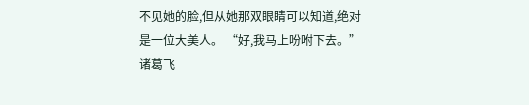不见她的脸,但从她那双眼睛可以知道,绝对是一位大美人。 “好,我马上吩咐下去。”诸葛飞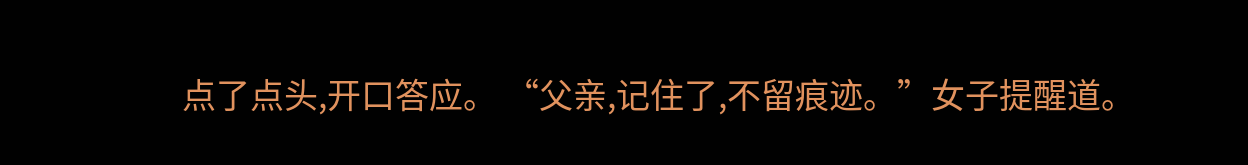点了点头,开口答应。 “父亲,记住了,不留痕迹。”女子提醒道。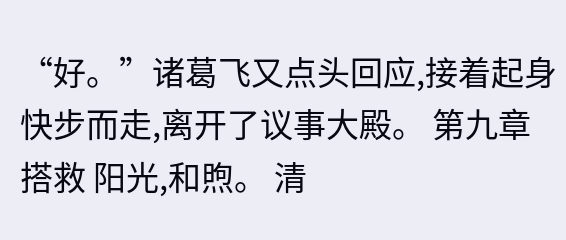“好。”诸葛飞又点头回应,接着起身快步而走,离开了议事大殿。 第九章 搭救 阳光,和煦。 清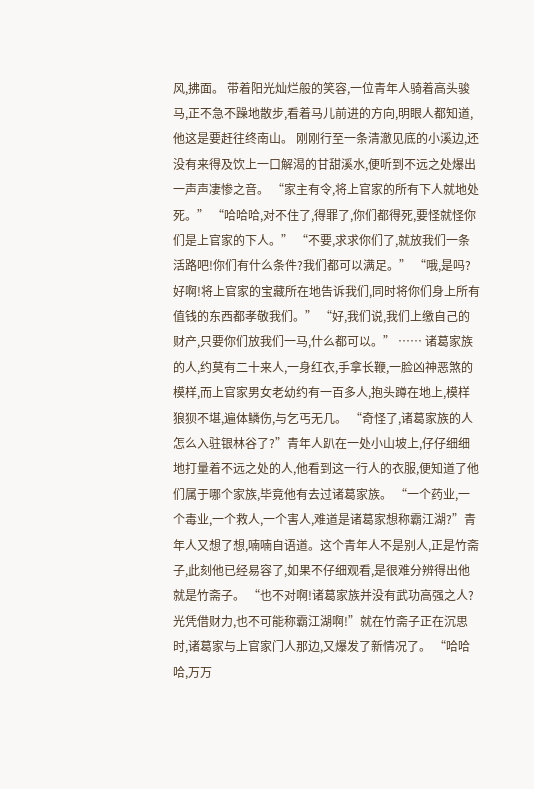风,拂面。 带着阳光灿烂般的笑容,一位青年人骑着高头骏马,正不急不躁地散步,看着马儿前进的方向,明眼人都知道,他这是要赶往终南山。 刚刚行至一条清澈见底的小溪边,还没有来得及饮上一口解渴的甘甜溪水,便听到不远之处爆出一声声凄惨之音。 “家主有令,将上官家的所有下人就地处死。” “哈哈哈,对不住了,得罪了,你们都得死,要怪就怪你们是上官家的下人。” “不要,求求你们了,就放我们一条活路吧!你们有什么条件?我们都可以满足。” “哦,是吗?好啊!将上官家的宝藏所在地告诉我们,同时将你们身上所有值钱的东西都孝敬我们。” “好,我们说,我们上缴自己的财产,只要你们放我们一马,什么都可以。” …… 诸葛家族的人,约莫有二十来人,一身红衣,手拿长鞭,一脸凶神恶煞的模样,而上官家男女老幼约有一百多人,抱头蹲在地上,模样狼狈不堪,遍体鳞伤,与乞丐无几。 “奇怪了,诸葛家族的人怎么入驻银林谷了?”青年人趴在一处小山坡上,仔仔细细地打量着不远之处的人,他看到这一行人的衣服,便知道了他们属于哪个家族,毕竟他有去过诸葛家族。 “一个药业,一个毒业,一个救人,一个害人,难道是诸葛家想称霸江湖?”青年人又想了想,喃喃自语道。这个青年人不是别人,正是竹斋子,此刻他已经易容了,如果不仔细观看,是很难分辨得出他就是竹斋子。 “也不对啊!诸葛家族并没有武功高强之人?光凭借财力,也不可能称霸江湖啊!”就在竹斋子正在沉思时,诸葛家与上官家门人那边,又爆发了新情况了。 “哈哈哈,万万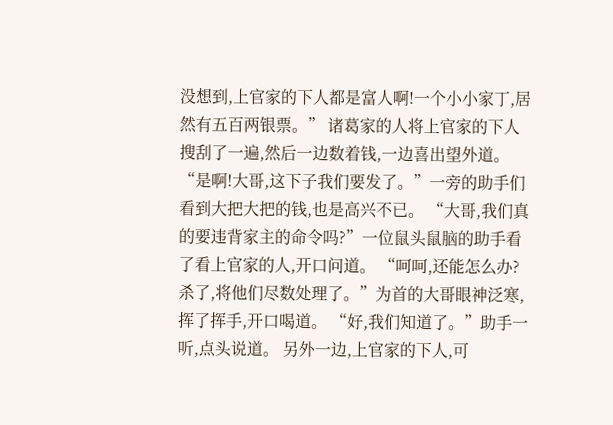没想到,上官家的下人都是富人啊!一个小小家丁,居然有五百两银票。” 诸葛家的人将上官家的下人搜刮了一遍,然后一边数着钱,一边喜出望外道。 “是啊!大哥,这下子我们要发了。”一旁的助手们看到大把大把的钱,也是高兴不已。 “大哥,我们真的要违背家主的命令吗?”一位鼠头鼠脑的助手看了看上官家的人,开口问道。 “呵呵,还能怎么办?杀了,将他们尽数处理了。”为首的大哥眼神泛寒,挥了挥手,开口喝道。 “好,我们知道了。”助手一听,点头说道。 另外一边,上官家的下人,可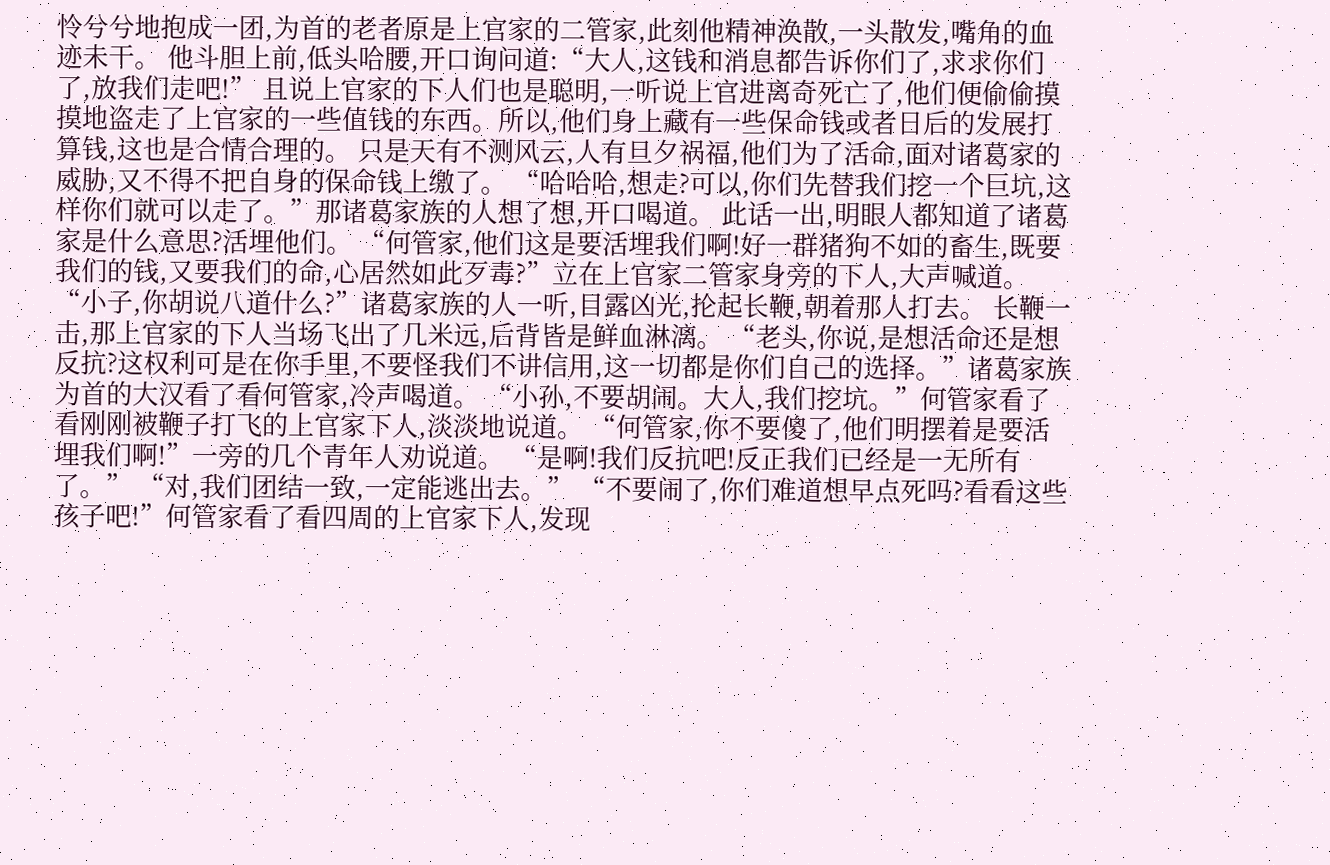怜兮兮地抱成一团,为首的老者原是上官家的二管家,此刻他精神涣散,一头散发,嘴角的血迹未干。 他斗胆上前,低头哈腰,开口询问道:“大人,这钱和消息都告诉你们了,求求你们了,放我们走吧!” 且说上官家的下人们也是聪明,一听说上官进离奇死亡了,他们便偷偷摸摸地盗走了上官家的一些值钱的东西。所以,他们身上藏有一些保命钱或者日后的发展打算钱,这也是合情合理的。 只是天有不测风云,人有旦夕祸福,他们为了活命,面对诸葛家的威胁,又不得不把自身的保命钱上缴了。 “哈哈哈,想走?可以,你们先替我们挖一个巨坑,这样你们就可以走了。”那诸葛家族的人想了想,开口喝道。 此话一出,明眼人都知道了诸葛家是什么意思?活埋他们。 “何管家,他们这是要活埋我们啊!好一群猪狗不如的畜生,既要我们的钱,又要我们的命,心居然如此歹毒?”立在上官家二管家身旁的下人,大声喊道。 “小子,你胡说八道什么?”诸葛家族的人一听,目露凶光,抡起长鞭,朝着那人打去。 长鞭一击,那上官家的下人当场飞出了几米远,后背皆是鲜血淋漓。 “老头,你说,是想活命还是想反抗?这权利可是在你手里,不要怪我们不讲信用,这一切都是你们自己的选择。”诸葛家族为首的大汉看了看何管家,冷声喝道。 “小孙,不要胡闹。大人,我们挖坑。”何管家看了看刚刚被鞭子打飞的上官家下人,淡淡地说道。 “何管家,你不要傻了,他们明摆着是要活埋我们啊!”一旁的几个青年人劝说道。 “是啊!我们反抗吧!反正我们已经是一无所有了。” “对,我们团结一致,一定能逃出去。” “不要闹了,你们难道想早点死吗?看看这些孩子吧!”何管家看了看四周的上官家下人,发现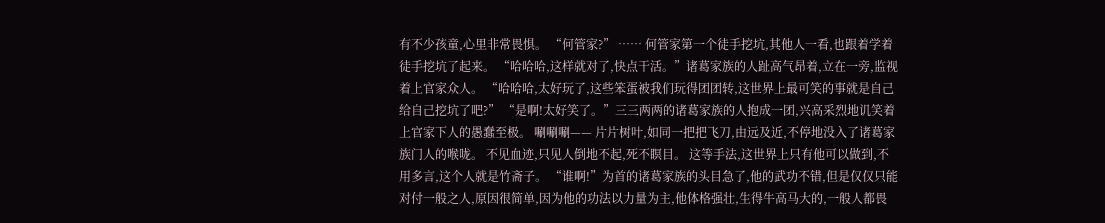有不少孩童,心里非常畏惧。 “何管家?” …… 何管家第一个徒手挖坑,其他人一看,也跟着学着徒手挖坑了起来。 “哈哈哈,这样就对了,快点干活。”诸葛家族的人趾高气昂着,立在一旁,监视着上官家众人。 “哈哈哈,太好玩了,这些笨蛋被我们玩得团团转,这世界上最可笑的事就是自己给自己挖坑了吧?” “是啊!太好笑了。”三三两两的诸葛家族的人抱成一团,兴高采烈地讥笑着上官家下人的愚蠢至极。 唰唰唰—— 片片树叶,如同一把把飞刀,由远及近,不停地没入了诸葛家族门人的喉咙。 不见血迹,只见人倒地不起,死不瞑目。 这等手法,这世界上只有他可以做到,不用多言,这个人就是竹斋子。 “谁啊!”为首的诸葛家族的头目急了,他的武功不错,但是仅仅只能对付一般之人,原因很简单,因为他的功法以力量为主,他体格强壮,生得牛高马大的,一般人都畏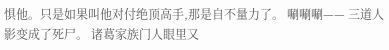惧他。只是如果叫他对付绝顶高手,那是自不量力了。 唰唰唰—— 三道人影变成了死尸。 诸葛家族门人眼里又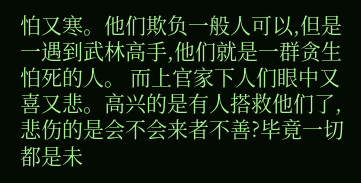怕又寒。他们欺负一般人可以,但是一遇到武林高手,他们就是一群贪生怕死的人。 而上官家下人们眼中又喜又悲。高兴的是有人搭救他们了,悲伤的是会不会来者不善?毕竟一切都是未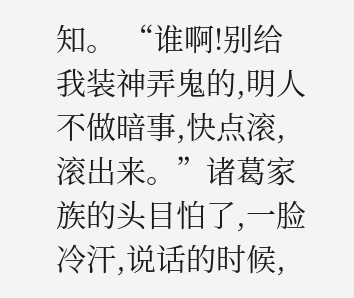知。 “谁啊!别给我装神弄鬼的,明人不做暗事,快点滚,滚出来。”诸葛家族的头目怕了,一脸冷汗,说话的时候,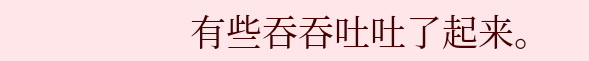有些吞吞吐吐了起来。